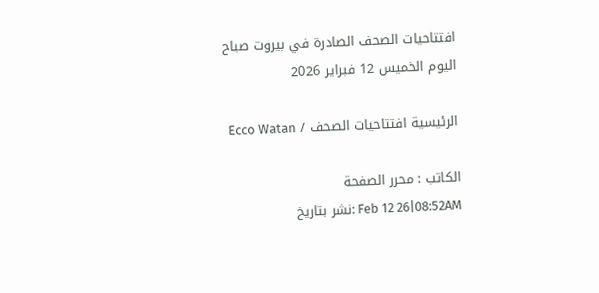افتتاحيات الصحف الصادرة في بيروت صباح اليوم الخميس 12 فبراير 2026

الرئيسية افتتاحيات الصحف / Ecco Watan

الكاتب : محرر الصفحة
Feb 12 26|08:52AM :نشر بتاريخ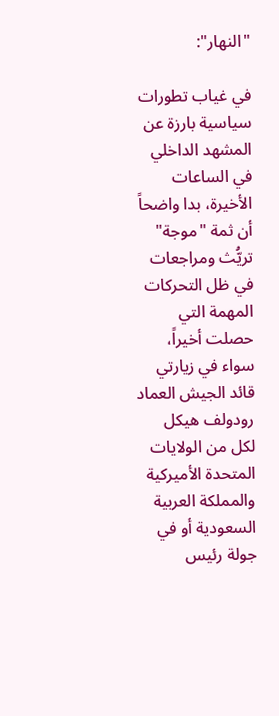"النهار":

في غياب تطورات سياسية بارزة عن المشهد الداخلي في الساعات الأخيرة، بدا واضحاً أن ثمة "موجة" تريُّث ومراجعات في ظل التحركات المهمة التي حصلت أخيراً، سواء في زيارتي قائد الجيش العماد رودولف هيكل لكل من الولايات المتحدة الأميركية والمملكة العربية السعودية أو في جولة رئيس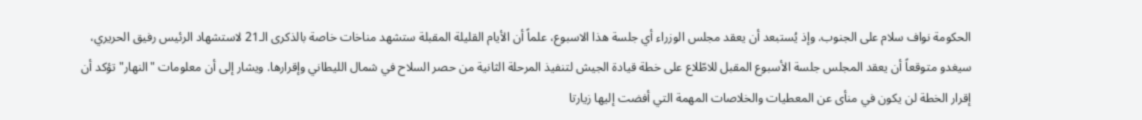الحكومة نواف سلام على الجنوب. وإذ يُستبعد أن يعقد مجلس الوزراء أي جلسة هذا الاسبوع، علماً أن الأيام القليلة المقبلة ستشهد مناخات خاصة بالذكرى الـ21 لاستشهاد الرئيس رفيق الحريري، سيغدو متوقعاً أن يعقد المجلس جلسة الأسبوع المقبل للاطّلاع على خطة قيادة الجيش لتنفيذ المرحلة الثانية من حصر السلاح في شمال الليطاني وإقرارها. ويشار إلى أن معلومات "النهار" تؤكد أن إقرار الخطة لن يكون في منأى عن المعطيات والخلاصات المهمة التي أفضت إليها زيارتا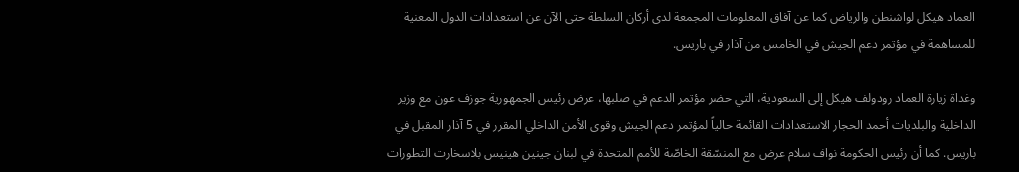العماد هيكل لواشنطن والرياض كما عن آفاق المعلومات المجمعة لدى أركان السلطة حتى الآن عن استعدادات الدول المعنية للمساهمة في مؤتمر دعم الجيش في الخامس من آذار في باريس.

وغداة زيارة العماد رودولف هيكل إلى السعودية، التي حضر مؤتمر الدعم في صلبها، عرض رئيس الجمهورية جوزف عون مع وزير الداخلية والبلديات أحمد الحجار الاستعدادات القائمة حالياً لمؤتمر دعم الجيش وقوى الأمن الداخلي المقرر في 5 آذار المقبل في باريس. كما أن رئيس الحكومة نواف سلام عرض مع المنسّقة الخاصّة للأمم المتحدة في لبنان جينين هينيس بلاسخارت التطورات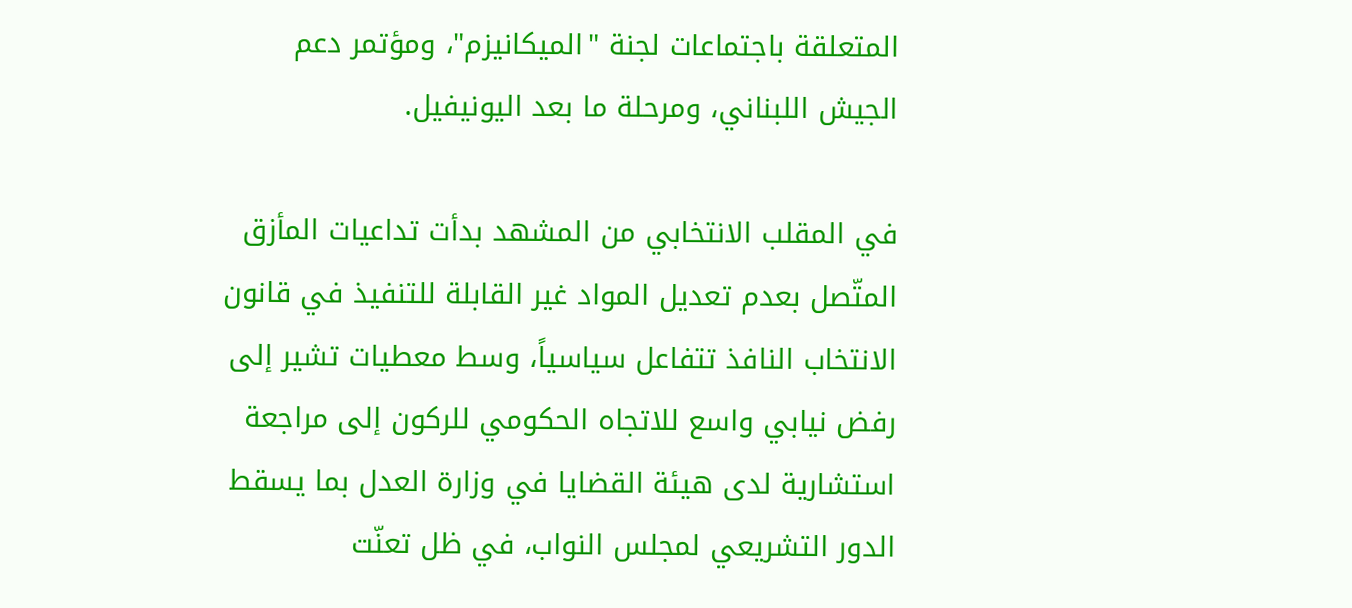المتعلقة باجتماعات لجنة "الميكانيزم"، ومؤتمر دعم الجيش اللبناني، ومرحلة ما بعد اليونيفيل.

في المقلب الانتخابي من المشهد بدأت تداعيات المأزق المتّصل بعدم تعديل المواد غير القابلة للتنفيذ في قانون الانتخاب النافذ تتفاعل سياسياً، وسط معطيات تشير إلى رفض نيابي واسع للاتجاه الحكومي للركون إلى مراجعة استشارية لدى هيئة القضايا في وزارة العدل بما يسقط الدور التشريعي لمجلس النواب، في ظل تعنّت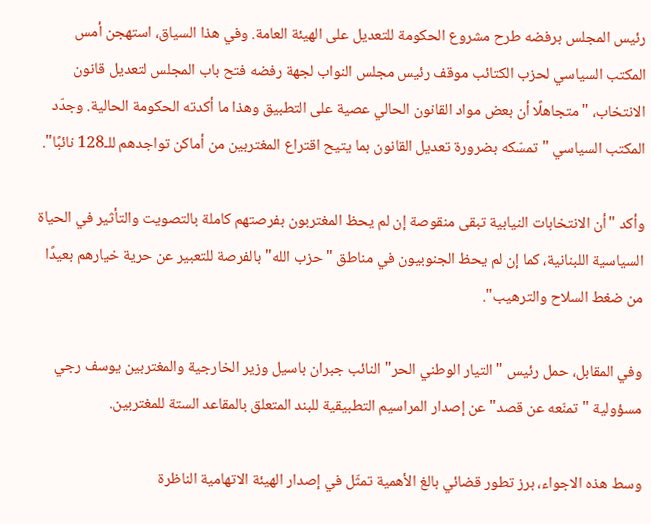رئيس المجلس برفضه طرح مشروع الحكومة للتعديل على الهيئة العامة. وفي هذا السياق، استهجن أمس المكتب السياسي لحزب الكتائب موقف رئيس مجلس النواب لجهة رفضه فتح باب المجلس لتعديل قانون الانتخاب، "متجاهلًا أن بعض مواد القانون الحالي عصية على التطبيق وهذا ما أكدته الحكومة الحالية. وجدّد المكتب السياسي "تمسّكه بضرورة تعديل القانون بما يتيح اقتراع المغتربين من أماكن تواجدهم للـ128 نائبًا".

وأكد "أن الانتخابات النيابية تبقى منقوصة إن لم يحظ المغتربون بفرصتهم كاملة بالتصويت والتأثير في الحياة السياسية اللبنانية، كما إن لم يحظ الجنوبيون في مناطق "حزب الله" بالفرصة للتعبير عن حرية خيارهم بعيدًا من ضغط السلاح والترهيب".

وفي المقابل، حمل رئيس "التيار الوطني الحر" النائب جبران باسيل وزير الخارجية والمغتربين يوسف رجي مسؤولية "تمنّعه عن قصد" عن إصدار المراسيم التطبيقية للبند المتعلق بالمقاعد الستة للمغتربين.

وسط هذه الاجواء، برز تطور قضائي بالغ الأهمية تمثّل في إصدار الهيئة الاتهامية الناظرة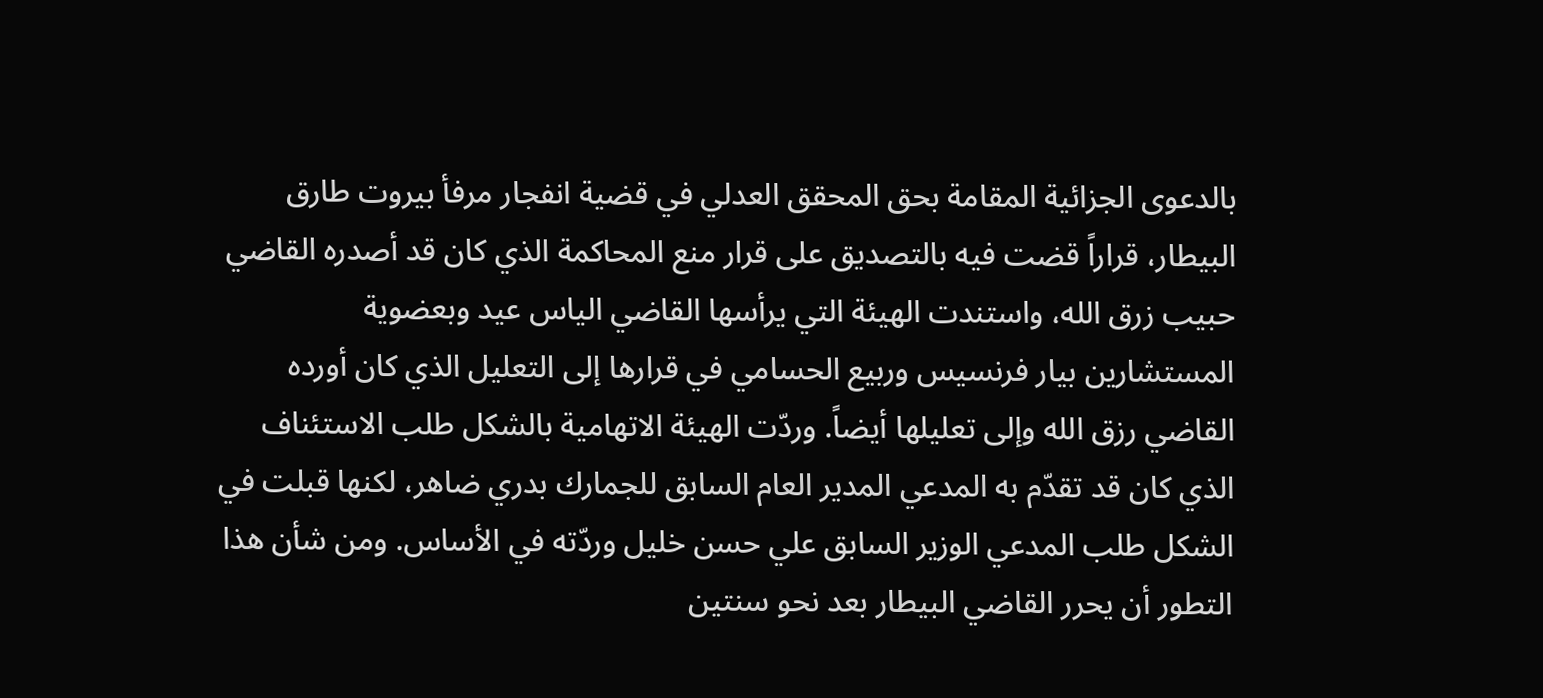بالدعوى الجزائية المقامة بحق المحقق العدلي في قضية انفجار مرفأ بيروت طارق البيطار، قراراً قضت فيه بالتصديق على قرار منع المحاكمة الذي كان قد أصدره القاضي حبيب زرق الله، واستندت الهيئة التي يرأسها القاضي الياس عيد وبعضوية المستشارين بيار فرنسيس وربيع الحسامي في قرارها إلى التعليل الذي كان أورده القاضي رزق الله وإلى تعليلها أيضاً. وردّت الهيئة الاتهامية بالشكل طلب الاستئناف الذي كان قد تقدّم به المدعي المدير العام السابق للجمارك بدري ضاهر، لكنها قبلت في الشكل طلب المدعي الوزير السابق علي حسن خليل وردّته في الأساس. ومن شأن هذا التطور أن يحرر القاضي البيطار بعد نحو سنتين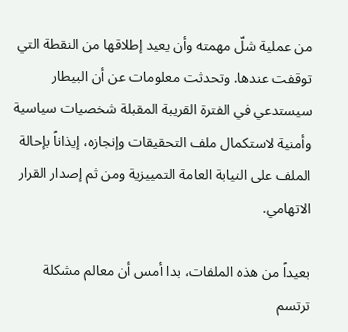من عملية شلّ مهمته وأن يعيد إطلاقها من النقطة التي توقفت عندها. وتحدثت معلومات عن أن البيطار سيستدعي في الفترة القريبة المقبلة شخصيات سياسية وأمنية لاستكمال ملف التحقيقات وإنجازه، إيذاناً بإحالة الملف على النيابة العامة التمييزية ومن ثم إصدار القرار الاتهامي.

بعيداً من هذه الملفات، بدا أمس أن معالم مشكلة ترتسم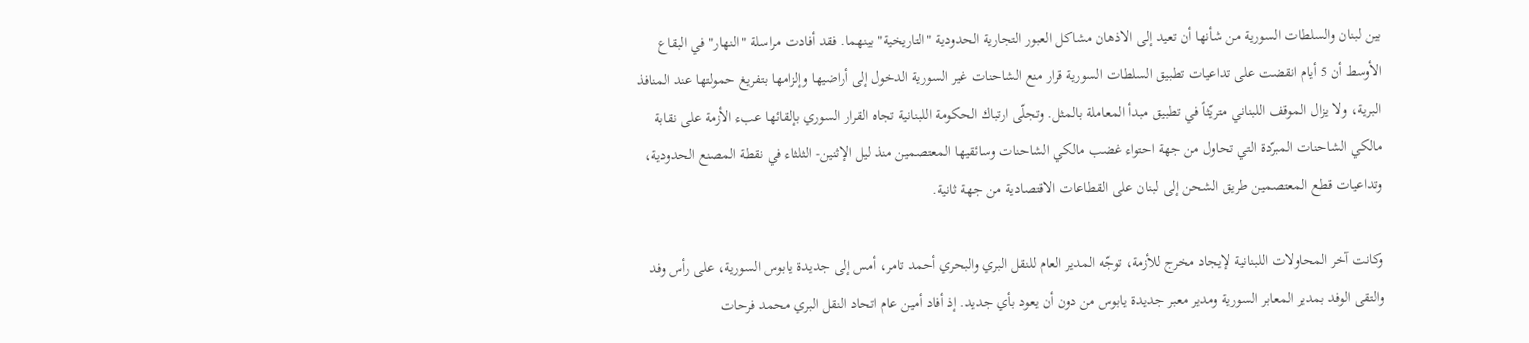بين لبنان والسلطات السورية من شأنها أن تعيد إلى الاذهان مشاكل العبور التجارية الحدودية "التاريخية" بينهما. فقد أفادت مراسلة "النهار" في البقاع الأوسط أن 5 أيام انقضت على تداعيات تطبيق السلطات السورية قرار منع الشاحنات غير السورية الدخول إلى أراضيها وإلزامها بتفريغ حمولتها عند المنافذ البرية، ولا يزال الموقف اللبناني متريّثاً في تطبيق مبدأ المعاملة بالمثل. وتجلّى ارتباك الحكومة اللبنانية تجاه القرار السوري بإلقائها عبء الأزمة على نقابة مالكي الشاحنات المبرّدة التي تحاول من جهة احتواء غضب مالكي الشاحنات وسائقيها المعتصمين منذ ليل الإثنين- الثلثاء في نقطة المصنع الحدودية، وتداعيات قطع المعتصمين طريق الشحن إلى لبنان على القطاعات الاقتصادية من جهة ثانية.

وكانت آخر المحاولات اللبنانية لإيجاد مخرج للأزمة، توجّه المدير العام للنقل البري والبحري أحمد تامر، أمس إلى جديدة يابوس السورية، على رأس وفد والتقى الوفد بمدير المعابر السورية ومدير معبر جديدة يابوس من دون أن يعود بأي جديد. إذ أفاد أمين عام اتحاد النقل البري محمد فرحات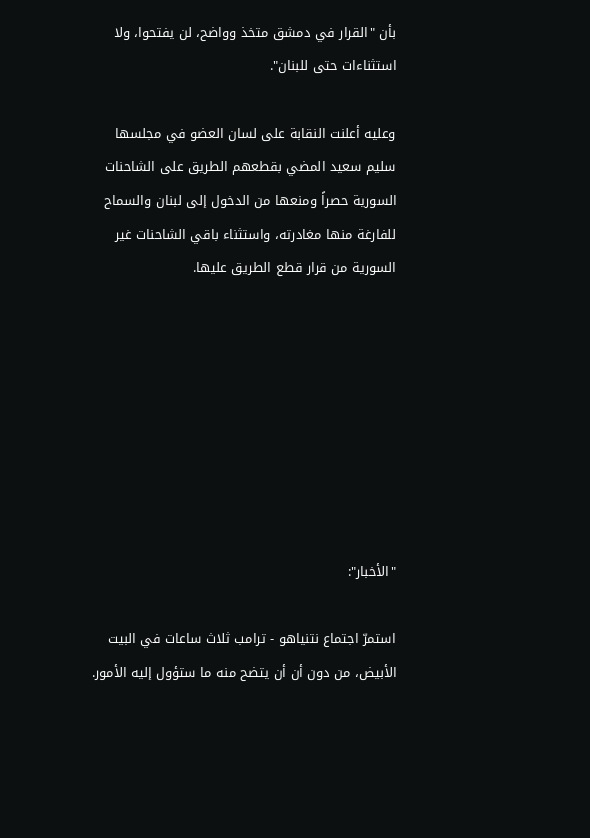بأن "القرار في دمشق متخذ وواضح، لن يفتحوا، ولا استثناءات حتى للبنان".

وعليه أعلنت النقابة على لسان العضو في مجلسها سليم سعيد المضي بقطعهم الطريق على الشاحنات السورية حصراً ومنعها من الدخول إلى لبنان والسماح للفارغة منها مغادرته، واستثناء باقي الشاحنات غير السورية من قرار قطع الطريق عليها.








"الأخبار":

استمرّ اجتماع نتنياهو - ترامب ثلاث ساعات في البيت الأبيض، من دون أن أن يتضح منه ما ستؤول إليه الأمور.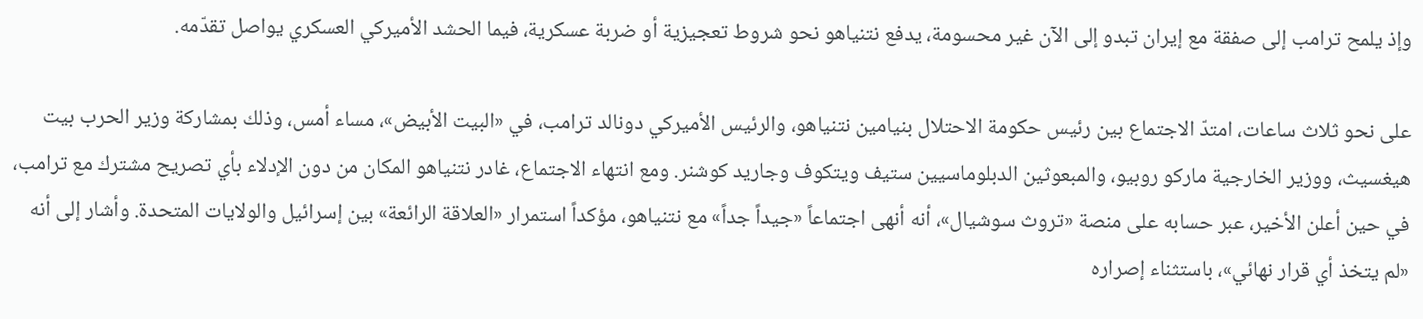وإذ يلمح ترامب إلى صفقة مع إيران تبدو إلى الآن غير محسومة، يدفع نتنياهو نحو شروط تعجيزية أو ضربة عسكرية، فيما الحشد الأميركي العسكري يواصل تقدّمه.

على نحو ثلاث ساعات، امتدّ الاجتماع بين رئيس حكومة الاحتلال بنيامين نتنياهو، والرئيس الأميركي دونالد ترامب، في «البيت الأبيض»، مساء أمس، وذلك بمشاركة وزير الحرب بيت هيغسيث، ووزير الخارجية ماركو روبيو، والمبعوثين الدبلوماسيين ستيف ويتكوف وجاريد كوشنر. ومع انتهاء الاجتماع، غادر نتنياهو المكان من دون الإدلاء بأي تصريح مشترك مع ترامب، في حين أعلن الأخير، عبر حسابه على منصة «تروث سوشيال»، أنه أنهى اجتماعاً «جيداً جداً» مع نتنياهو، مؤكداً استمرار «العلاقة الرائعة» بين إسرائيل والولايات المتحدة. وأشار إلى أنه «لم يتخذ أي قرار نهائي»، باستثناء إصراره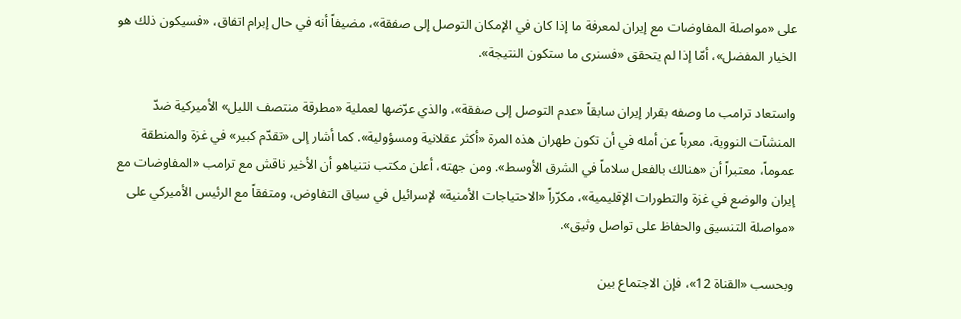على «مواصلة المفاوضات مع إيران لمعرفة ما إذا كان في الإمكان التوصل إلى صفقة»، مضيفاً أنه في حال إبرام اتفاق، «فسيكون ذلك هو الخيار المفضل»، أمّا إذا لم يتحقق «فسنرى ما ستكون النتيجة».

واستعاد ترامب ما وصفه بقرار إيران سابقاً «عدم التوصل إلى صفقة»، والذي عرّضها لعملية «مطرقة منتصف الليل» الأميركية ضدّ المنشآت النووية، معرباً عن أمله في أن تكون طهران هذه المرة «أكثر عقلانية ومسؤولية». كما أشار إلى «تقدّم كبير» في غزة والمنطقة عموماً، معتبراً أن «هنالك بالفعل سلاماً في الشرق الأوسط». ومن جهته، أعلن مكتب نتنياهو أن الأخير ناقش مع ترامب «المفاوضات مع إيران والوضع في غزة والتطورات الإقليمية»، مكرّراً «الاحتياجات الأمنية» لإسرائيل في سياق التفاوض، ومتفقاً مع الرئيس الأميركي على «مواصلة التنسيق والحفاظ على تواصل وثيق».

وبحسب «القناة 12»، فإن الاجتماع بين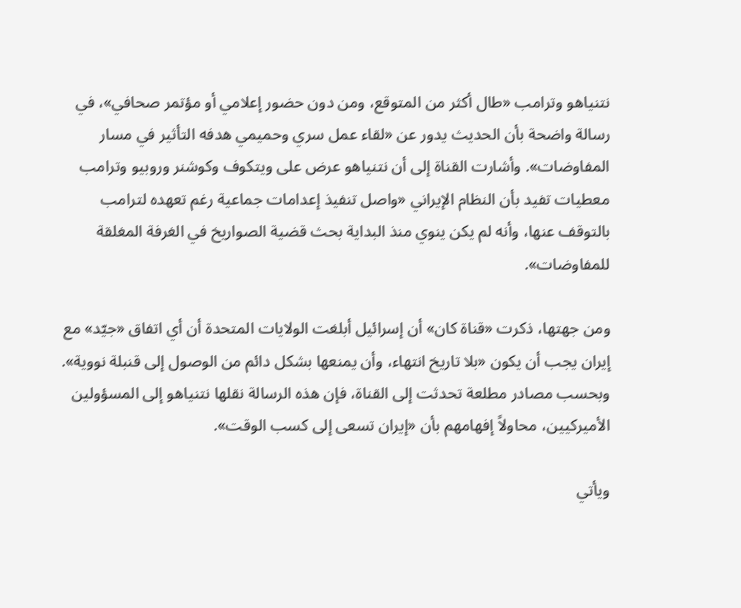نتنياهو وترامب «طال أكثر من المتوقع، ومن دون حضور إعلامي أو مؤتمر صحافي»، في رسالة واضحة بأن الحديث يدور عن «لقاء عمل سري وحميمي هدفه التأثير في مسار المفاوضات». وأشارت القناة إلى أن نتنياهو عرض على ويتكوف وكوشنر وروبيو وترامب معطيات تفيد بأن النظام الإيراني «واصل تنفيذ إعدامات جماعية رغم تعهده لترامب بالتوقف عنها، وأنه لم يكن ينوي منذ البداية بحث قضية الصواريخ في الغرفة المغلقة للمفاوضات».

ومن جهتها، ذكرت «قناة كان» أن إسرائيل أبلغت الولايات المتحدة أن أي اتفاق «جيّد» مع إيران يجب أن يكون «بلا تاريخ انتهاء، وأن يمنعها بشكل دائم من الوصول إلى قنبلة نووية». وبحسب مصادر مطلعة تحدثت إلى القناة، فإن هذه الرسالة نقلها نتنياهو إلى المسؤولين الأميركيين، محاولاً إفهامهم بأن «إيران تسعى إلى كسب الوقت».

ويأتي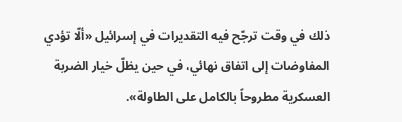ذلك في وقت ترجّح فيه التقديرات في إسرائيل «ألّا تؤدي المفاوضات إلى اتفاق نهائي، في حين يظلّ خيار الضربة العسكرية مطروحاً بالكامل على الطاولة».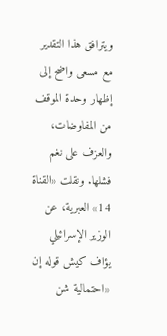ويترافق هذا التقدير مع مسعى واضح إلى إظهار وحدة الموقف من المفاوضات، والعزف على نغم فشلها. ونقلت «القناة 14» العبرية، عن الوزير الإسرائيلي يؤاف كيش قوله إن «احتمالية شن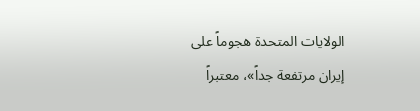الولايات المتحدة هجوماً على إيران مرتفعة جداً»، معتبراً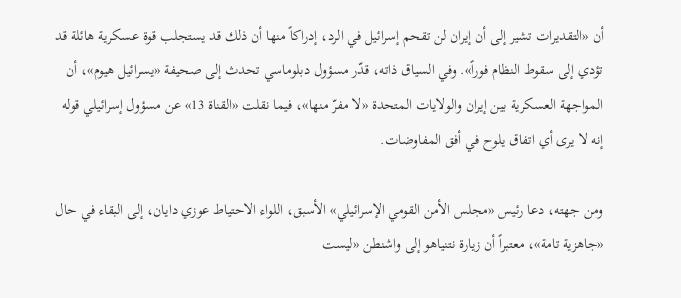أن «التقديرات تشير إلى أن إيران لن تقحم إسرائيل في الرد، إدراكاً منها أن ذلك قد يستجلب قوة عسكرية هائلة قد تؤدي إلى سقوط النظام فوراً». وفي السياق ذاته، قدّر مسؤول دبلوماسي تحدث إلى صحيفة «يسرائيل هيوم»، أن المواجهة العسكرية بين إيران والولايات المتحدة «لا مفرّ منها»، فيما نقلت «القناة 13» عن مسؤول إسرائيلي قوله إنه لا يرى أي اتفاق يلوح في أفق المفاوضات.

ومن جهته، دعا رئيس «مجلس الأمن القومي الإسرائيلي» الأسبق، اللواء الاحتياط عوزي دايان، إلى البقاء في حال «جاهزية تامة»، معتبراً أن زيارة نتنياهو إلى واشنطن «ليست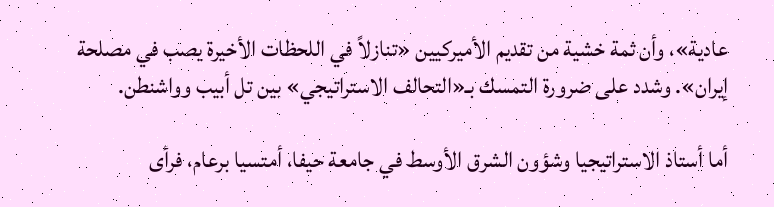عادية»، وأن ثمة خشية من تقديم الأميركيين «تنازلاً في اللحظات الأخيرة يصب في مصلحة إيران». وشدد على ضرورة التمسك بـ«التحالف الاستراتيجي» بين تل أبيب وواشنطن.

أما أستاذ الاستراتيجيا وشؤون الشرق الأوسط في جامعة حيفا، أمتسيا برعام، فرأى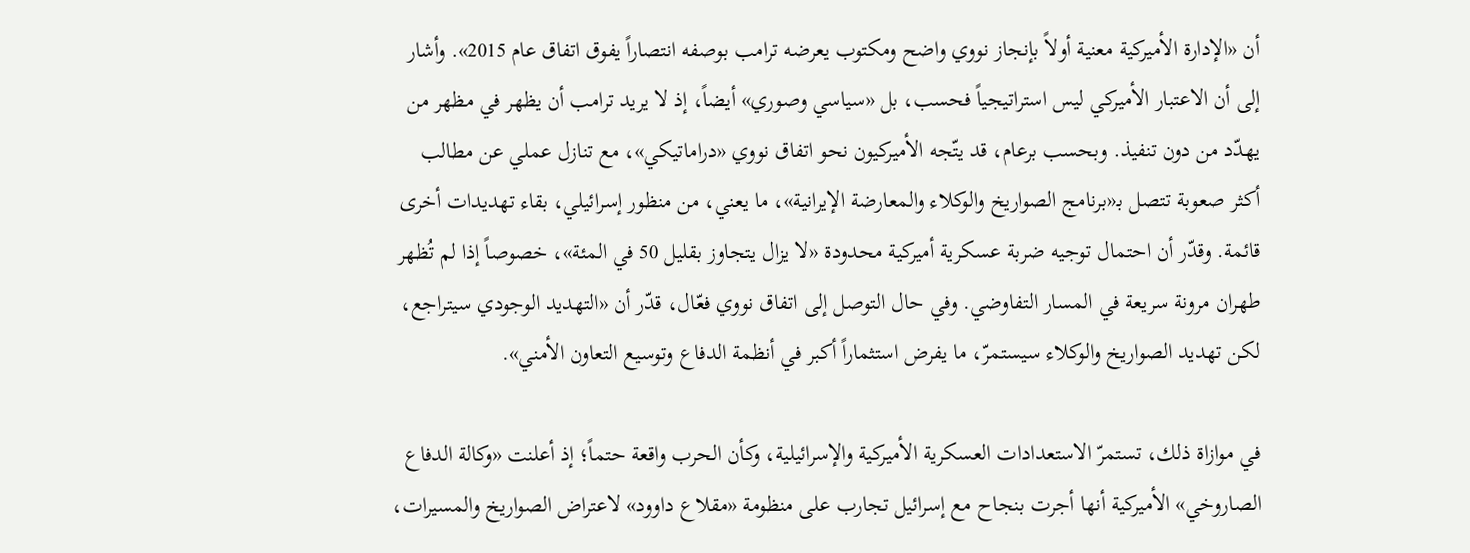أن «الإدارة الأميركية معنية أولاً بإنجاز نووي واضح ومكتوب يعرضه ترامب بوصفه انتصاراً يفوق اتفاق عام 2015». وأشار إلى أن الاعتبار الأميركي ليس استراتيجياً فحسب، بل «سياسي وصوري» أيضاً، إذ لا يريد ترامب أن يظهر في مظهر من يهدّد من دون تنفيذ. وبحسب برعام، قد يتّجه الأميركيون نحو اتفاق نووي «دراماتيكي»، مع تنازل عملي عن مطالب أكثر صعوبة تتصل بـ«برنامج الصواريخ والوكلاء والمعارضة الإيرانية»، ما يعني، من منظور إسرائيلي، بقاء تهديدات أخرى قائمة. وقدّر أن احتمال توجيه ضربة عسكرية أميركية محدودة «لا يزال يتجاوز بقليل 50 في المئة»، خصوصاً إذا لم تُظهر طهران مرونة سريعة في المسار التفاوضي. وفي حال التوصل إلى اتفاق نووي فعّال، قدّر أن «التهديد الوجودي سيتراجع، لكن تهديد الصواريخ والوكلاء سيستمرّ، ما يفرض استثماراً أكبر في أنظمة الدفاع وتوسيع التعاون الأمني».

في موازاة ذلك، تستمرّ الاستعدادات العسكرية الأميركية والإسرائيلية، وكأن الحرب واقعة حتماً؛ إذ أعلنت «وكالة الدفاع الصاروخي» الأميركية أنها أجرت بنجاح مع إسرائيل تجارب على منظومة «مقلاع داوود» لاعتراض الصواريخ والمسيرات،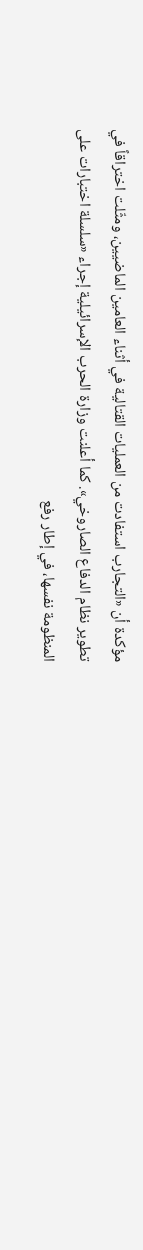مؤكدة أن «التجارب استفادت من العمليات القتالية في أثناء العامين الماضيين، ومثّلت اختراقاً في تطوير نظام الدفاع الصاروخي». كما أعلنت وزارة الحرب الإسرائيلية إجراء «سلسلة اختبارات على المنظومة نفسها، في إطار رفع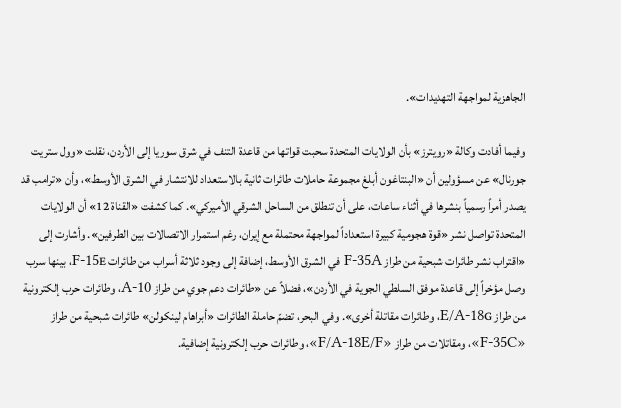الجاهزية لمواجهة التهديدات».

وفيما أفادت وكالة «رويترز» بأن الولايات المتحدة سحبت قواتها من قاعدة التنف في شرق سوريا إلى الأردن، نقلت «وول ستريت جورنال» عن مسؤولين أن «البنتاغون أبلغ مجموعة حاملات طائرات ثانية بالاستعداد للانتشار في الشرق الأوسط»، وأن «ترامب قد يصدر أمراً رسمياً بنشرها في أثناء ساعات، على أن تنطلق من الساحل الشرقي الأميركي». كما كشفت «القناة 12» أن الولايات المتحدة تواصل نشر «قوة هجومية كبيرة استعداداً لمواجهة محتملة مع إيران، رغم استمرار الاتصالات بين الطرفين». وأشارت إلى «اقتراب نشر طائرات شبحية من طراز F-35A في الشرق الأوسط، إضافة إلى وجود ثلاثة أسراب من طائرات F-15E، بينها سرب وصل مؤخراً إلى قاعدة موفق السلطي الجوية في الأردن»، فضلاً عن «طائرات دعم جوي من طراز A-10، وطائرات حرب إلكترونية من طراز E/A-18G، وطائرات مقاتلة أخرى». وفي البحر، تضمّ حاملة الطائرات «أبراهام لينكولن» طائرات شبحية من طراز «F-35C»، ومقاتلات من طراز «F/A-18E/F»، وطائرات حرب إلكترونية إضافية.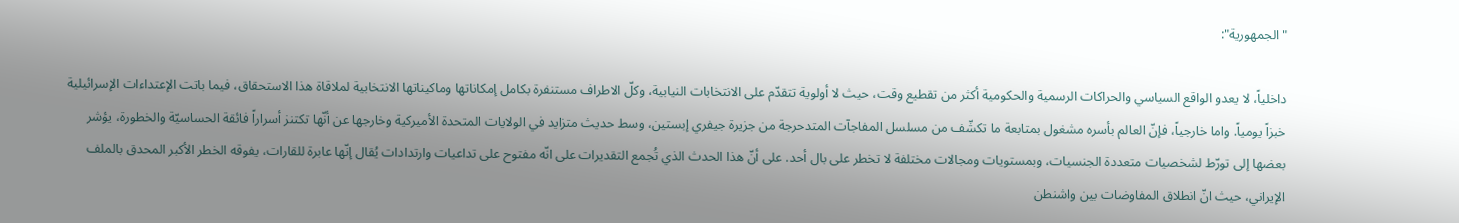" الجمهورية":

داخلياً، لا يعدو الواقع السياسي والحراكات الرسمية والحكومية أكثر من تقطيع وقت، حيث لا أولوية تتقدّم على الانتخابات النيابية، وكلّ الاطراف مستنفرة بكامل إمكاناتها وماكيناتها الانتخابية لملاقاة هذا الاستحقاق، فيما باتت الإعتداءات الإسرائيلية خبزاً يومياً. واما خارجياً، فإنّ العالم بأسره مشغول بمتابعة ما تكشّف من مسلسل المفاجآت المتدحرجة من جزيرة جيفري إبستين، وسط حديث متزايد في الولايات المتحدة الأميركية وخارجها عن أنّها تكتنز أسراراً فائقة الحساسيّة والخطورة، يؤشر بعضها إلى تورّط لشخصيات متعددة الجنسيات، وبمستويات ومجالات مختلفة لا تخطر على بال أحد. على أنّ هذا الحدث الذي تُجمع التقديرات على انّه مفتوح على تداعيات وارتدادات يُقال إنّها عابرة للقارات، يفوقه الخطر الأكبر المحدق بالملف الإيراني، حيث انّ انطلاق المفاوضات بين واشنطن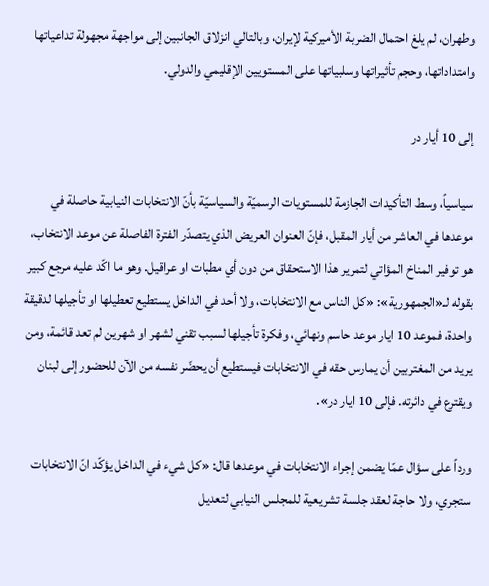وطهران، لم يلغ احتمال الضربة الأميركية لإيران، وبالتالي انزلاق الجانبين إلى مواجهة مجهولة تداعياتها وامتداداتها، وحجم تأثيراتها وسلبياتها على المستويين الإقليمي والدولي.

إلى 10 أيار در

سياسياً، وسط التأكيدات الجازمة للمستويات الرسميّة والسياسيّة بأنّ الانتخابات النيابية حاصلة في موعدها في العاشر من أيار المقبل، فإنّ العنوان العريض الذي يتصدّر الفترة الفاصلة عن موعد الانتخاب، هو توفير المناخ المؤاتي لتمرير هذا الاستحقاق من دون أي مطبات او عراقيل. وهو ما اكّد عليه مرجع كبير بقوله لـ«الجمهورية»: «كل الناس مع الانتخابات، ولا أحد في الداخل يستطيع تعطيلها او تأجيلها لدقيقة واحدة، فموعد 10 ايار موعد حاسم ونهائي، وفكرة تأجيلها لسبب تقني لشهر او شهرين لم تعد قائمة، ومن يريد من المغتربين أن يمارس حقه في الانتخابات فيستطيع أن يحضّر نفسه من الآن للحضور إلى لبنان ويقترع في دائرته. فإلى 10 ايار در».

ورداً على سؤال عمّا يضمن إجراء الانتخابات في موعدها قال: «كل شيء في الداخل يؤكّد انّ الانتخابات ستجري، ولا حاجة لعقد جلسة تشريعية للمجلس النيابي لتعديل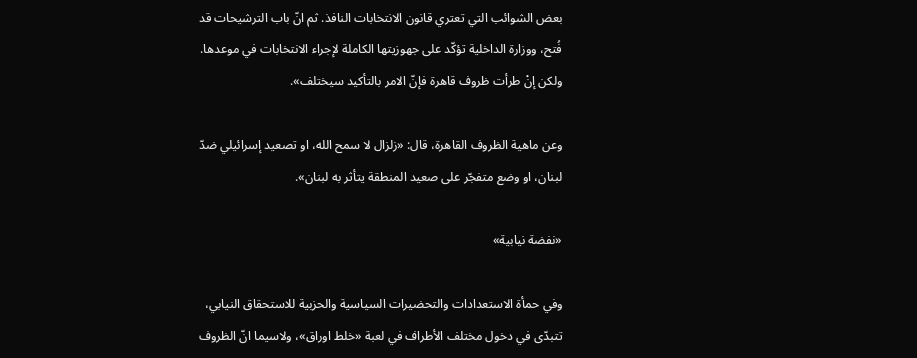بعض الشوائب التي تعتري قانون الانتخابات النافذ. ثم انّ باب الترشيحات قد فُتح، ووزارة الداخلية تؤكّد على جهوزيتها الكاملة لإجراء الانتخابات في موعدها. ولكن إنْ طرأت ظروف قاهرة فإنّ الامر بالتأكيد سيختلف».

وعن ماهية الظروف القاهرة، قال: «زلزال لا سمح الله، او تصعيد إسرائيلي ضدّ لبنان، او وضع متفجّر على صعيد المنطقة يتأثر به لبنان».

«نفضة نيابية»

وفي حمأة الاستعدادات والتحضيرات السياسية والحزبية للاستحقاق النيابي، تتبدّى في دخول مختلف الأطراف في لعبة «خلط اوراق»، ولاسيما انّ الظروف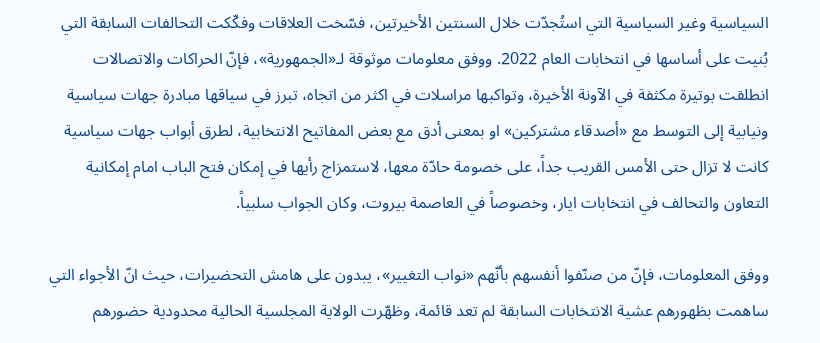السياسية وغير السياسية التي استُجدّت خلال السنتين الأخيرتين، فسّخت العلاقات وفكّكت التحالفات السابقة التي بُنيت على أساسها في انتخابات العام 2022. ووفق معلومات موثوقة لـ«الجمهورية»، فإنّ الحراكات والاتصالات انطلقت بوتيرة مكثفة في الآونة الأخيرة، وتواكبها مراسلات في اكثر من اتجاه، تبرز في سياقها مبادرة جهات سياسية ونيابية إلى التوسط مع «أصدقاء مشتركين» او بمعنى أدق مع بعض المفاتيح الانتخابية، لطرق أبواب جهات سياسية كانت لا تزال حتى الأمس القريب جداً، على خصومة حادّة معها، لاستمزاج رأيها في إمكان فتح الباب امام إمكانية التعاون والتحالف في انتخابات ايار، وخصوصاً في العاصمة بيروت، وكان الجواب سلبياً.

ووفق المعلومات، فإنّ من صنّفوا أنفسهم بأنّهم «نواب التغيير»، يبدون على هامش التحضيرات، حيث انّ الأجواء التي ساهمت بظهورهم عشية الانتخابات السابقة لم تعد قائمة، وظهّرت الولاية المجلسية الحالية محدودية حضورهم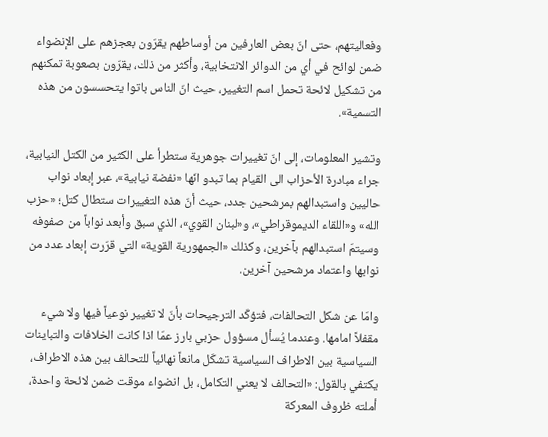وفعاليتهم، حتى انّ بعض العارفين من أوساطهم يقرّون بعجزهم على الإنضواء ضمن لوائح في أي من الدوائر الانتخابية، وأكثر من ذلك، يقرّون بصعوبة تمكنهم من تشكيل لائحة تحمل اسم التغيير، حيث انّ الناس باتوا يتحسسون من هذه التسمية».

وتشير المعلومات، إلى انّ تغييرات جوهرية ستطرأ على الكثير من الكتل النيابية، جراء مبادرة الأحزاب الى القيام بما تبدو انّها «نفضة نيابية»، عبر إبعاد نواب حاليين واستبدالهم بمرشحين جدد، حيث أنّ هذه التغييرات ستطال كتل؛ «حزب الله» و«اللقاء الديموقراطي»، و«لبنان القوي»، الذي سبق وأبعد نواباً من صفوفه وسيتمّ استبدالهم بآخرين، وكذلك «الجمهورية القوية» التي قرّرت إبعاد عدد من نوابها واعتماد مرشحين آخرين.

وامّا عن شكل التحالفات، فتؤكّد الترجيحات بأنّ لا تغيير نوعياً فيها ولا شيء مقفلاً امامها. وعندما يُسأل مسؤول حزبي بارز عمّا اذا كانت الخلافات والتباينات السياسية بين الاطراف السياسية تشكّل مانعاً نهائياً للتحالف بين هذه الاطراف، يكتفي بالقول: «التحالف لا يعني التكامل، بل انضواء موقت ضمن لائحة واحدة، أملته ظروف المعركة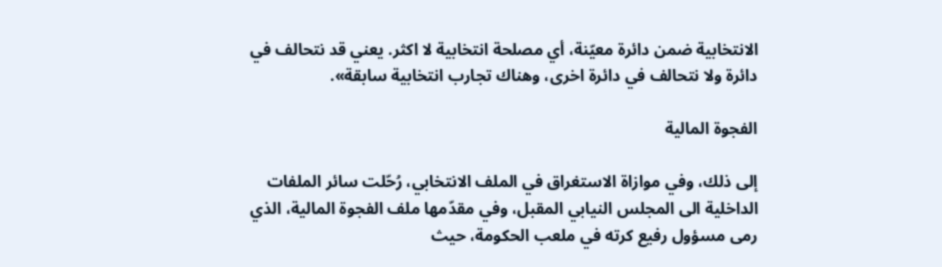الانتخابية ضمن دائرة معيّنة، أي مصلحة انتخابية لا اكثر. يعني قد نتحالف في دائرة ولا نتحالف في دائرة اخرى، وهناك تجارب انتخابية سابقة».

الفجوة المالية

إلى ذلك، وفي موازاة الاستغراق في الملف الانتخابي، رُحّلت سائر الملفات الداخلية الى المجلس النيابي المقبل، وفي مقدّمها ملف الفجوة المالية، الذي رمى مسؤول رفيع كرته في ملعب الحكومة، حيث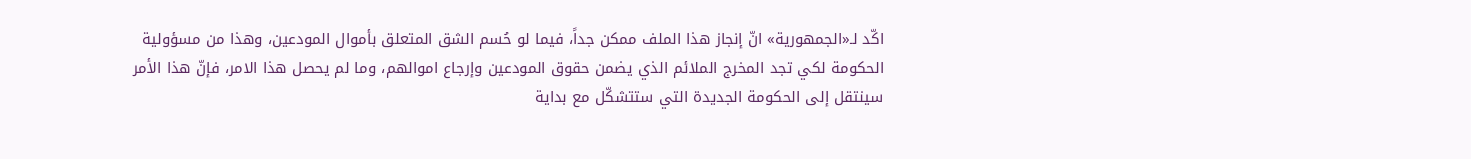اكّد لـ«الجمهورية» انّ إنجاز هذا الملف ممكن جداً، فيما لو حُسم الشق المتعلق بأموال المودعين، وهذا من مسؤولية الحكومة لكي تجد المخرج الملائم الذي يضمن حقوق المودعين وإرجاع اموالهم، وما لم يحصل هذا الامر، فإنّ هذا الأمر سينتقل إلى الحكومة الجديدة التي ستتشكّل مع بداية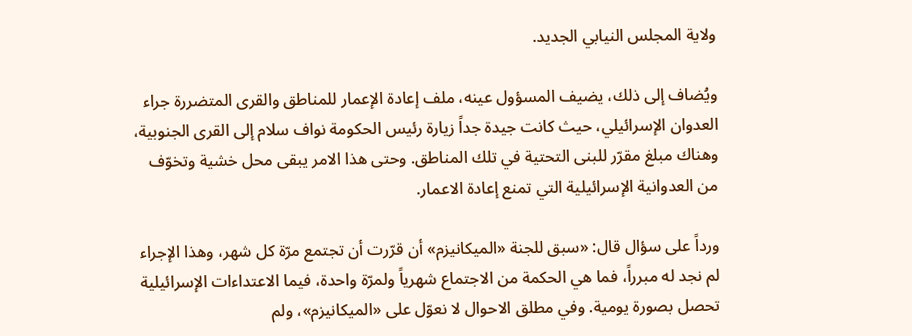ولاية المجلس النيابي الجديد.

ويُضاف إلى ذلك، يضيف المسؤول عينه، ملف إعادة الإعمار للمناطق والقرى المتضررة جراء العدوان الإسرائيلي، حيث كانت جيدة جداً زيارة رئيس الحكومة نواف سلام إلى القرى الجنوبية، وهناك مبلغ مقرّر للبنى التحتية في تلك المناطق. وحتى هذا الامر يبقى محل خشية وتخوّف من العدوانية الإسرائيلية التي تمنع إعادة الاعمار.

ورداً على سؤال قال: «سبق للجنة «الميكانيزم» أن قرّرت أن تجتمع مرّة كل شهر، وهذا الإجراء لم نجد له مبرراً، فما هي الحكمة من الاجتماع شهرياً ولمرّة واحدة، فيما الاعتداءات الإسرائيلية تحصل بصورة يومية. وفي مطلق الاحوال لا نعوّل على «الميكانيزم»، ولم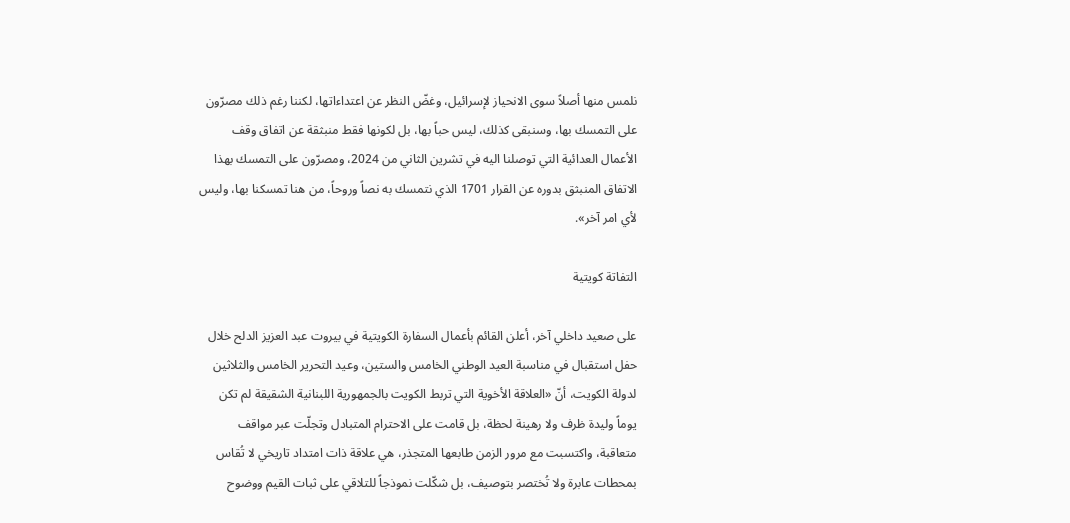نلمس منها أصلاً سوى الانحياز لإسرائيل، وغضّ النظر عن اعتداءاتها، لكننا رغم ذلك مصرّون على التمسك بها، وسنبقى كذلك، ليس حباً بها، بل لكونها فقط منبثقة عن اتفاق وقف الأعمال العدائية التي توصلنا اليه في تشرين الثاني من 2024، ومصرّون على التمسك بهذا الاتفاق المنبثق بدوره عن القرار 1701 الذي نتمسك به نصاً وروحاً، من هنا تمسكنا بها، وليس لأي امر آخر».

التفاتة كويتية

على صعيد داخلي آخر، أعلن القائم بأعمال السفارة الكويتية في بيروت عبد العزيز الدلح خلال حفل استقبال في مناسبة العيد الوطني الخامس والستين، وعيد التحرير الخامس والثلاثين لدولة الكويت، أنّ «العلاقة الأخوية التي تربط الكويت بالجمهورية اللبنانية الشقيقة لم تكن يوماً وليدة ظرف ولا رهينة لحظة، بل قامت على الاحترام المتبادل وتجلّت عبر مواقف متعاقبة، واكتسبت مع مرور الزمن طابعها المتجذر، هي علاقة ذات امتداد تاريخي لا تُقاس بمحطات عابرة ولا تُختصر بتوصيف، بل شكّلت نموذجاً للتلاقي على ثبات القيم ووضوح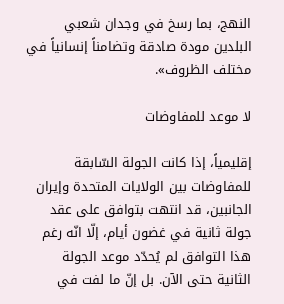النهج، بما رسخ في وجدان شعبي البلدين مودة صادقة وتضامناً إنسانياً في مختلف الظروف».

لا موعد للمفاوضات

إقليمياً، إذا كانت الجولة السّابقة للمفاوضات بين الولايات المتحدة وإيران الجانبين، قد انتهت بتوافق على عقد جولة ثانية في غضون أيام، إلّا انّه رغم هذا التوافق لم يُحدّد موعد الجولة الثانية حتى الآن. بل إنّ ما لفت في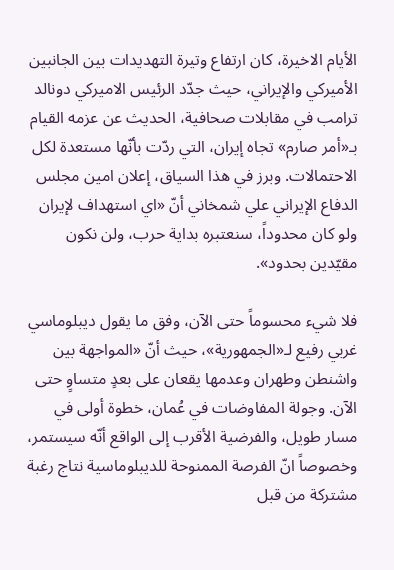الأيام الاخيرة، كان ارتفاع وتيرة التهديدات بين الجانبين الأميركي والإيراني، حيث جدّد الرئيس الاميركي دونالد ترامب في مقابلات صحافية، الحديث عن عزمه القيام بـ«أمر صارم» تجاه إيران، التي ردّت بأنّها مستعدة لكل الاحتمالات. وبرز في هذا السياق، إعلان امين مجلس الدفاع الإيراني علي شمخاني أنّ «اي استهداف لإيران ولو كان محدوداً، سنعتبره بداية حرب، ولن نكون مقيّدين بحدود».

فلا شيء محسوماً حتى الآن، وفق ما يقول ديبلوماسي غربي رفيع لـ«الجمهورية»، حيث أنّ «المواجهة بين واشنطن وطهران وعدمها يقعان على بعدٍ متساوٍ حتى الآن. وجولة المفاوضات في عُمان، خطوة أولى في مسار طويل، والفرضية الأقرب إلى الواقع أنّه سيستمر، وخصوصاً انّ الفرصة الممنوحة للديبلوماسية نتاج رغبة مشتركة من قبل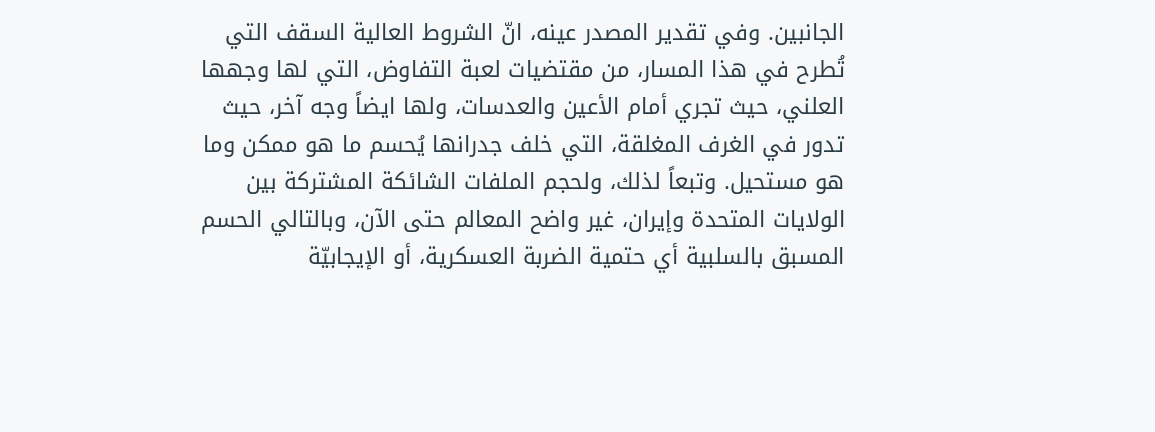الجانبين. وفي تقدير المصدر عينه، انّ الشروط العالية السقف التي تُطرح في هذا المسار، من مقتضيات لعبة التفاوض، التي لها وجهها العلني، حيث تجري أمام الأعين والعدسات، ولها ايضاً وجه آخر، حيث تدور في الغرف المغلقة، التي خلف جدرانها يُحسم ما هو ممكن وما هو مستحيل. وتبعاً لذلك، ولحجم الملفات الشائكة المشتركة بين الولايات المتحدة وإيران، غير واضح المعالم حتى الآن، وبالتالي الحسم المسبق بالسلبية أي حتمية الضربة العسكرية، أو الإيجابيّة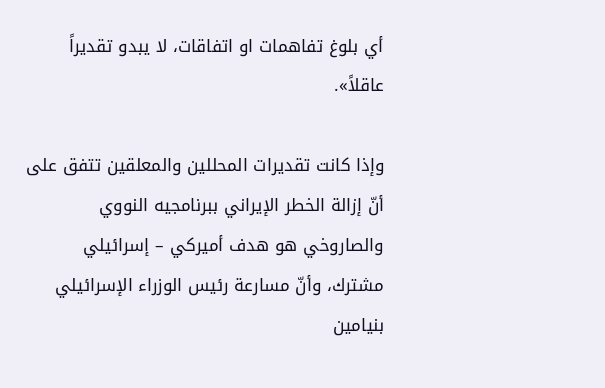أي بلوغ تفاهمات او اتفاقات، لا يبدو تقديراً عاقلاً».

وإذا كانت تقديرات المحللين والمعلقين تتفق على أنّ إزالة الخطر الإيراني ببرنامجيه النووي والصاروخي هو هدف أميركي – إسرائيلي مشترك، وأنّ مسارعة رئيس الوزراء الإسرائيلي بنيامين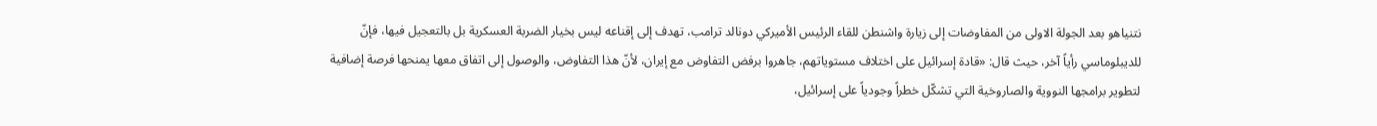نتنياهو بعد الجولة الاولى من المفاوضات إلى زيارة واشنطن للقاء الرئيس الأميركي دونالد ترامب، تهدف إلى إقناعه ليس بخيار الضربة العسكرية بل بالتعجيل فيها، فإنّ للديبلوماسي رأياً آخر، حيث قال: «قادة إسرائيل على اختلاف مستوياتهم، جاهروا برفض التفاوض مع إيران، لأنّ هذا التفاوض، والوصول إلى اتفاق معها يمنحها فرصة إضافية لتطوير برامجها النووية والصاروخية التي تشكّل خطراً وجودياً على إسرائيل،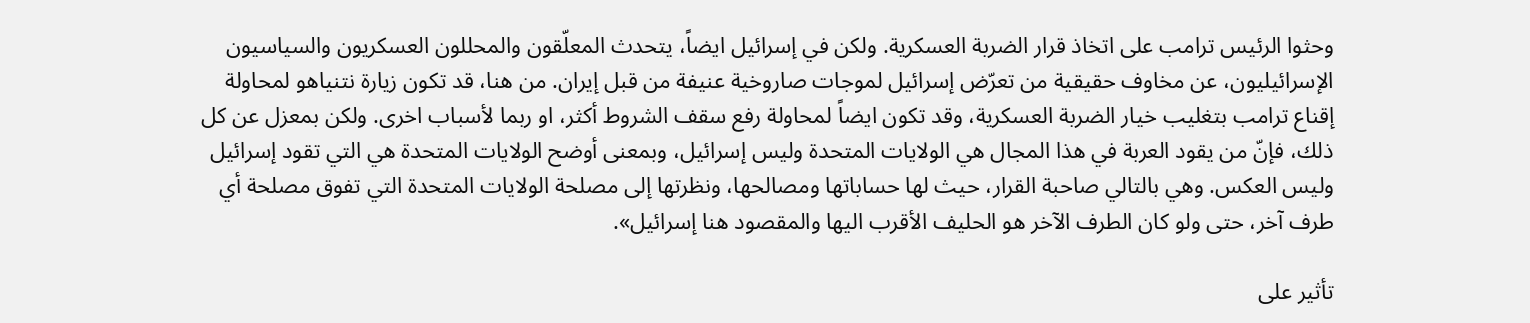وحثوا الرئيس ترامب على اتخاذ قرار الضربة العسكرية. ولكن في إسرائيل ايضاً، يتحدث المعلّقون والمحللون العسكريون والسياسيون الإسرائيليون، عن مخاوف حقيقية من تعرّض إسرائيل لموجات صاروخية عنيفة من قبل إيران. من هنا، قد تكون زيارة نتنياهو لمحاولة إقناع ترامب بتغليب خيار الضربة العسكرية، وقد تكون ايضاً لمحاولة رفع سقف الشروط أكثر، او ربما لأسباب اخرى. ولكن بمعزل عن كل ذلك، فإنّ من يقود العربة في هذا المجال هي الولايات المتحدة وليس إسرائيل، وبمعنى أوضح الولايات المتحدة هي التي تقود إسرائيل وليس العكس. وهي بالتالي صاحبة القرار، حيث لها حساباتها ومصالحها، ونظرتها إلى مصلحة الولايات المتحدة التي تفوق مصلحة أي طرف آخر، حتى ولو كان الطرف الآخر هو الحليف الأقرب اليها والمقصود هنا إسرائيل».

تأثير على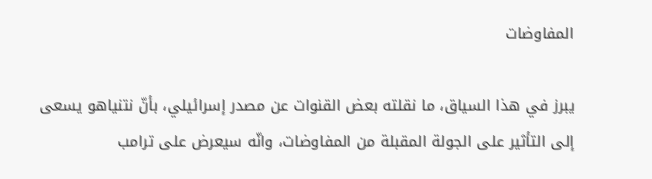المفاوضات

يبرز في هذا السياق، ما نقلته بعض القنوات عن مصدر إسرائيلي، بأنّ نتنياهو يسعى إلى التأثير على الجولة المقبلة من المفاوضات، وانّه سيعرض على ترامب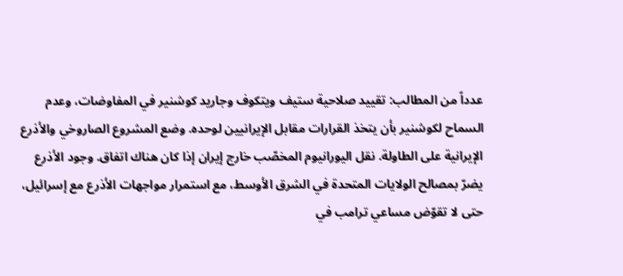عدداً من المطالب: تقييد صلاحية ستيف ويتكوف وجاريد كوشنير في المفاوضات، وعدم السماح لكوشنير بأن يتخذ القرارات مقابل الإيرانيين لوحده. وضع المشروع الصاروخي والأذرع الإيرانية على الطاولة. نقل اليورانيوم المخصّب خارج إيران إذا كان هناك اتفاق. وجود الأذرع يضرّ بمصالح الولايات المتحدة في الشرق الأوسط، مع استمرار مواجهات الأذرع مع إسرائيل، حتى لا تقوّض مساعي ترامب في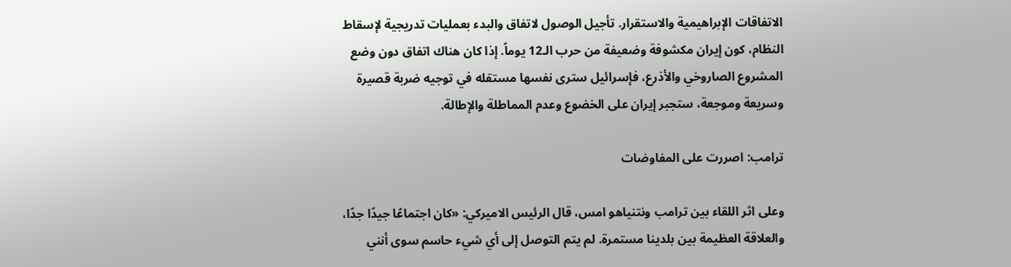الاتفاقات الإبراهيمية والاستقرار. تأجيل الوصول لاتفاق والبدء بعمليات تدريجية لإسقاط النظام، كون إيران مكشوفة وضعيفة من حرب الـ12 يوماً. إذا كان هناك اتفاق دون وضع المشروع الصاروخي والأذرع، فإسرائيل سترى نفسها مستقله في توجيه ضربة قصيرة وسريعة وموجعة، ستجبر إيران على الخضوع وعدم المماطلة والإطالة.

ترامب: اصررت على المفاوضات

وعلى اثر اللقاء بين ترامب ونتنياهو امس، قال الرئيس الاميركي: «كان اجتماعًا جيدًا جدًا، والعلاقة العظيمة بين بلدينا مستمرة. لم يتم التوصل إلى أي شيء حاسم سوى أنني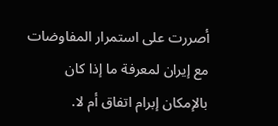أصررت على استمرار المفاوضات مع إيران لمعرفة ما إذا كان بالإمكان إبرام اتفاق أم لا.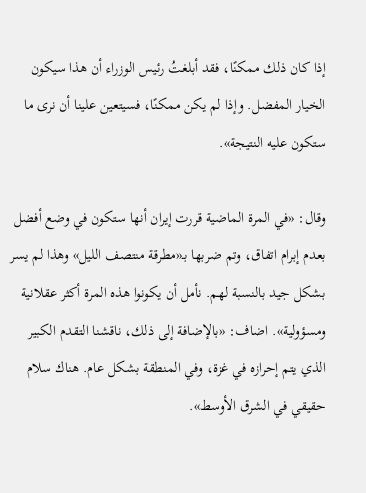إذا كان ذلك ممكنًا، فقد أبلغتُ رئيس الوزراء أن هذا سيكون الخيار المفضل. وإذا لم يكن ممكنًا، فسيتعين علينا أن نرى ما ستكون عليه النتيجة».

وقال: «في المرة الماضية قررت إيران أنها ستكون في وضع أفضل بعدم إبرام اتفاق، وتم ضربها بـ«مطرقة منتصف الليل» وهذا لم يسر بشكل جيد بالنسبة لهم. نأمل أن يكونوا هذه المرة أكثر عقلانية ومسؤولية». اضاف: «بالإضافة إلى ذلك، ناقشنا التقدم الكبير الذي يتم إحرازه في غزة، وفي المنطقة بشكل عام. هناك سلام حقيقي في الشرق الأوسط».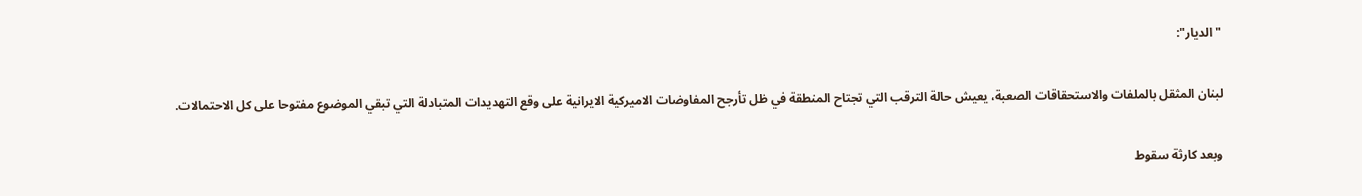"الديار":

لبنان المثقل بالملفات والاستحقاقات الصعبة، يعيش حالة الترقب التي تجتاح المنطقة في ظل تأرجح المفاوضات الاميركية الايرانية على وقع التهديدات المتبادلة التي تبقي الموضوع مفتوحا على كل الاحتمالات.

وبعد كارثة سقوط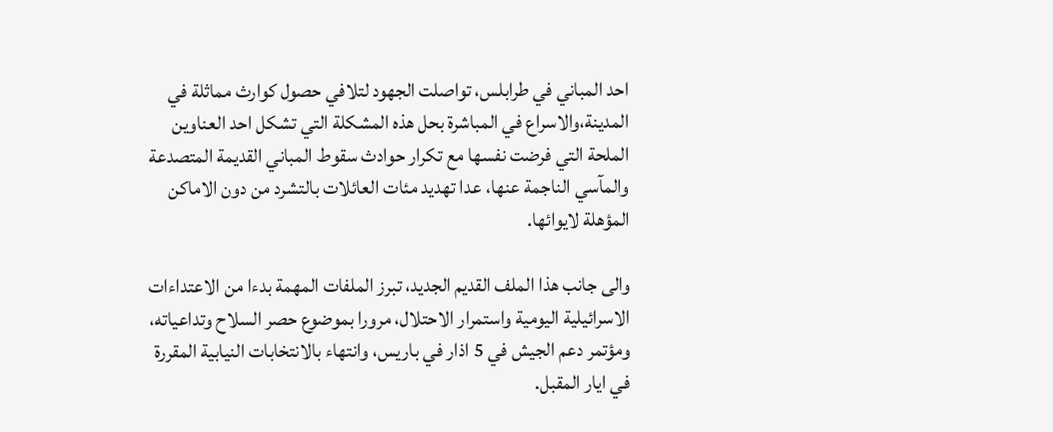احد المباني في طرابلس، تواصلت الجهود لتلافي حصول كوارث مماثلة في المدينة،والاسراع في المباشرة بحل هذه المشكلة التي تشكل احد العناوين الملحة التي فرضت نفسها مع تكرار حوادث سقوط المباني القديمة المتصدعة والمآسي الناجمة عنها، عدا تهديد مئات العائلات بالتشرد من دون الاماكن المؤهلة لايوائها.

والى جانب هذا الملف القديم الجديد، تبرز الملفات المهمة بدءا من الاعتداءات الاسرائيلية اليومية واستمرار الاحتلال، مرورا بموضوع حصر السلاح وتداعياته، ومؤتمر دعم الجيش في 5 اذار في باريس، وانتهاء بالانتخابات النيابية المقررة في ايار المقبل.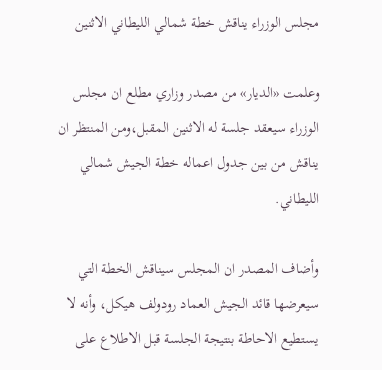مجلس الوزراء يناقش خطة شمالي الليطاني الاثنين

وعلمت «الديار» من مصدر وزاري مطلع ان مجلس الوزراء سيعقد جلسة له الاثنين المقبل،ومن المنتظر ان يناقش من بين جدول اعماله خطة الجيش شمالي الليطاني.

وأضاف المصدر ان المجلس سيناقش الخطة التي سيعرضها قائد الجيش العماد رودولف هيكل، وأنه لا يستطيع الاحاطة بنتيجة الجلسة قبل الاطلاع على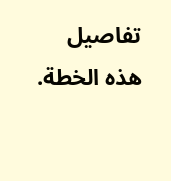تفاصيل هذه الخطة.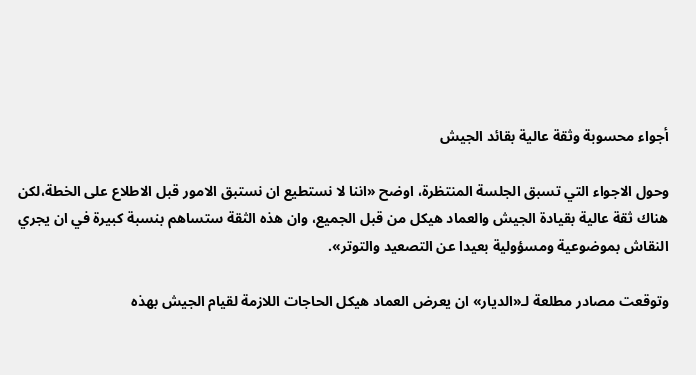أجواء محسوبة وثقة عالية بقائد الجيش

وحول الاجواء التي تسبق الجلسة المنتظرة، اوضح «اننا لا نستطيع ان نستبق الامور قبل الاطلاع على الخطة،لكن هناك ثقة عالية بقيادة الجيش والعماد هيكل من قبل الجميع، وان هذه الثقة ستساهم بنسبة كبيرة في ان يجري النقاش بموضوعية ومسؤولية بعيدا عن التصعيد والتوتر».

وتوقعت مصادر مطلعة لـ«الديار» ان يعرض العماد هيكل الحاجات اللازمة لقيام الجيش بهذه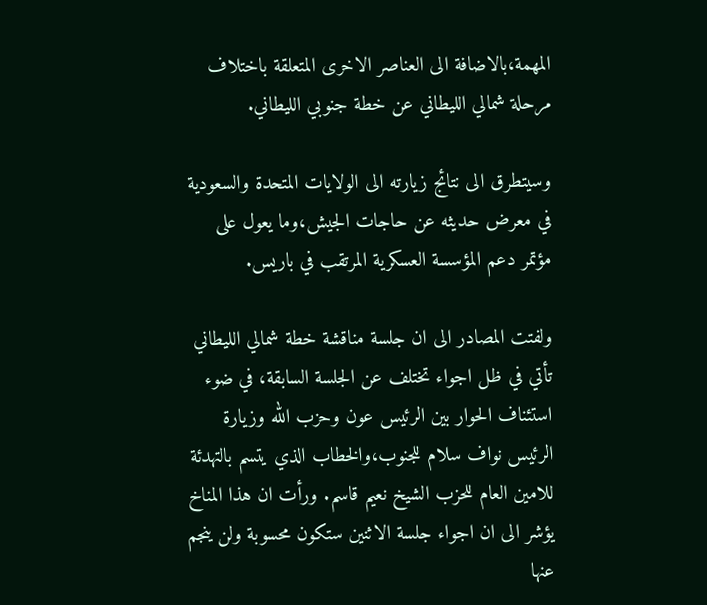المهمة،بالاضافة الى العناصر الاخرى المتعلقة باختلاف مرحلة شمالي الليطاني عن خطة جنوبي الليطاني.

وسيتطرق الى نتائج زيارته الى الولايات المتحدة والسعودية في معرض حديثه عن حاجات الجيش،وما يعول على مؤتمر دعم المؤسسة العسكرية المرتقب في باريس.

ولفتت المصادر الى ان جلسة مناقشة خطة شمالي الليطاني تأتي في ظل اجواء تختلف عن الجلسة السابقة، في ضوء استئناف الحوار بين الرئيس عون وحزب الله وزيارة الرئيس نواف سلام للجنوب،والخطاب الذي يتسم بالتهدئة للامين العام للحزب الشيخ نعيم قاسم. ورأت ان هذا المناخ يؤشر الى ان اجواء جلسة الاثنين ستكون محسوبة ولن ينجم عنها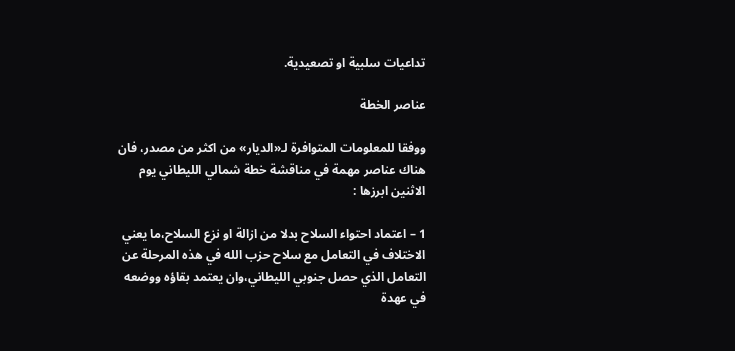تداعيات سلبية او تصعيدية.

عناصر الخطة

ووفقا للمعلومات المتوافرة لـ«الديار» من اكثر من مصدر، فان هناك عناصر مهمة في مناقشة خطة شمالي الليطاني يوم الاثنين ابرزها :

1 – اعتماد احتواء السلاح بدلا من ازالة او نزع السلاح،ما يعني الاختلاف في التعامل مع سلاح حزب الله في هذه المرحلة عن التعامل الذي حصل جنوبي الليطاني،وان يعتمد بقاؤه ووضعه في عهدة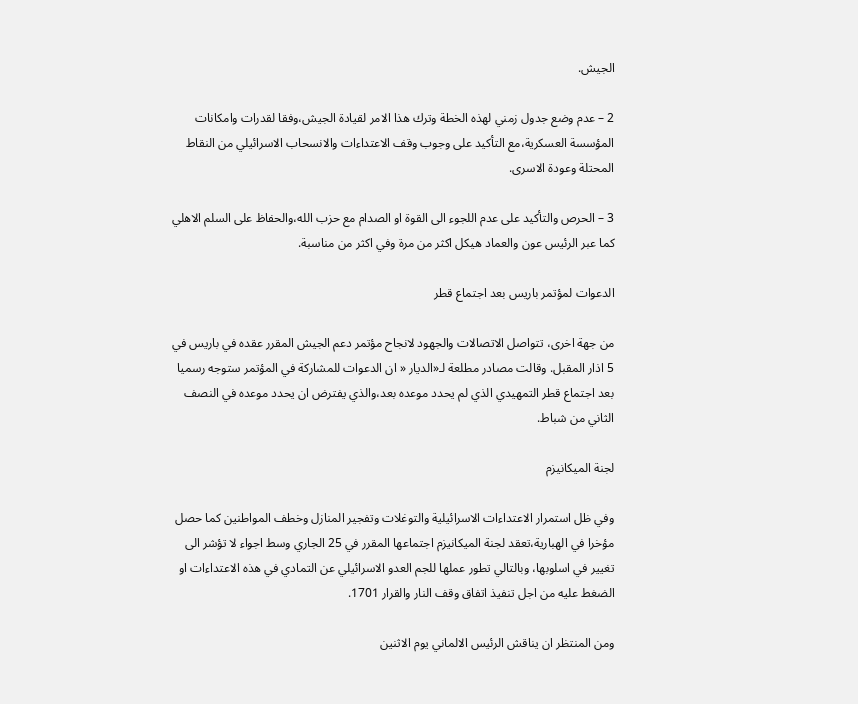الجيش.

2 – عدم وضع جدول زمني لهذه الخطة وترك هذا الامر لقيادة الجيش،وفقا لقدرات وامكانات المؤسسة العسكرية،مع التأكيد على وجوب وقف الاعتداءات والانسحاب الاسرائيلي من النقاط المحتلة وعودة الاسرى.

3 – الحرص والتأكيد على عدم اللجوء الى القوة او الصدام مع حزب الله،والحفاظ على السلم الاهلي كما عبر الرئيس عون والعماد هيكل اكثر من مرة وفي اكثر من مناسبة.

الدعوات لمؤتمر باريس بعد اجتماع قطر

من جهة اخرى، تتواصل الاتصالات والجهود لانجاح مؤتمر دعم الجيش المقرر عقده في باريس في 5 اذار المقبل. وقالت مصادر مطلعة لـ«الديار « ان الدعوات للمشاركة في المؤتمر ستوجه رسميا بعد اجتماع قطر التمهيدي الذي لم يحدد موعده بعد،والذي يفترض ان يحدد موعده في النصف الثاني من شباط.

لجنة الميكانيزم

وفي ظل استمرار الاعتداءات الاسرائيلية والتوغلات وتفجير المنازل وخطف المواطنين كما حصل مؤخرا في الهبارية،تعقد لجنة الميكانيزم اجتماعها المقرر في 25 الجاري وسط اجواء لا تؤشر الى تغيير في اسلوبها، وبالتالي تطور عملها للجم العدو الاسرائيلي عن التمادي في هذه الاعتداءات او الضغط عليه من اجل تنفيذ اتفاق وقف النار والقرار 1701.

ومن المنتظر ان يناقش الرئيس الالماني يوم الاثنين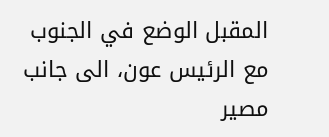المقبل الوضع في الجنوب مع الرئيس عون، الى جانب مصير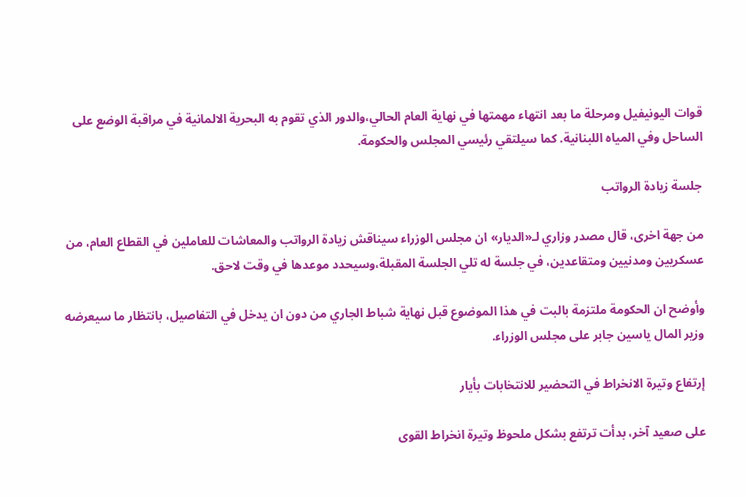قوات اليونيفيل ومرحلة ما بعد انتهاء مهمتها في نهاية العام الحالي،والدور الذي تقوم به البحرية الالمانية في مراقبة الوضع على الساحل وفي المياه اللبنانية. كما سيلتقي رئيسي المجلس والحكومة.

جلسة زيادة الرواتب

من جهة اخرى، قال مصدر وزاري لـ«الديار» ان مجلس الوزراء سيناقش زيادة الرواتب والمعاشات للعاملين في القطاع العام، من عسكريين ومدنيين ومتقاعدين، في جلسة له تلي الجلسة المقبلة،وسيحدد موعدها في وقت لاحق.

وأوضح ان الحكومة ملتزمة بالبت في هذا الموضوع قبل نهاية شباط الجاري من دون ان يدخل في التفاصيل، بانتظار ما سيعرضه وزير المال ياسين جابر على مجلس الوزراء.

إرتفاع وتيرة الانخراط في التحضير للانتخابات بأيار

على صعيد آخر، بدأت ترتفع بشكل ملحوظ وتيرة انخراط القوى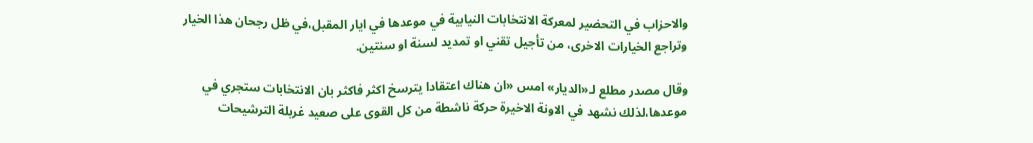والاحزاب في التحضير لمعركة الانتخابات النيابية في موعدها في ايار المقبل،في ظل رجحان هذا الخيار وتراجع الخيارات الاخرى، من تأجيل تقني او تمديد لسنة او سنتين.

وقال مصدر مطلع لـ«الديار» امس «ان هناك اعتقادا يترسخ اكثر فاكثر بان الانتخابات ستجري في موعدها،لذلك نشهد في الاونة الاخيرة حركة ناشطة من كل القوى على صعيد غربلة الترشيحات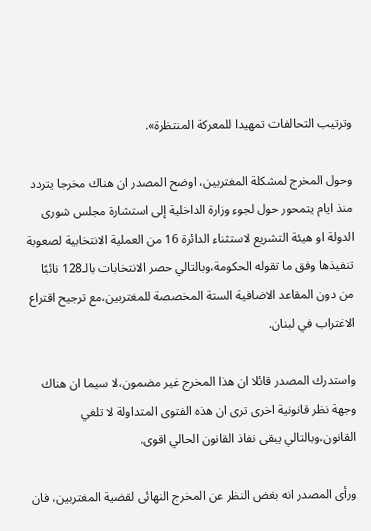وترتيب التحالفات تمهيدا للمعركة المنتظرة».

وحول المخرج لمشكلة المغتربين، اوضح المصدر ان هناك مخرجا يتردد منذ ايام يتمحور حول لجوء وزارة الداخلية إلى استشارة مجلس شورى الدولة او هيئة التشريع لاستثناء الدائرة 16 من العملية الانتخابية لصعوبة تنفيذها وفق ما تقوله الحكومة،وبالتالي حصر الانتخابات بالـ128 نائبًا من دون المقاعد الاضافية الستة المخصصة للمغتربين،مع ترجيح اقتراع الاغتراب في لبنان.

واستدرك المصدر قائلا ان هذا المخرج غير مضمون،لا سيما ان هناك وجهة نظر قانونية اخرى ترى ان هذه الفتوى المتداولة لا تلغي القانون،وبالتالي يبقى نفاذ القانون الحالي اقوى.

ورأى المصدر انه بغض النظر عن المخرج النهائى لقضية المغتربين، فان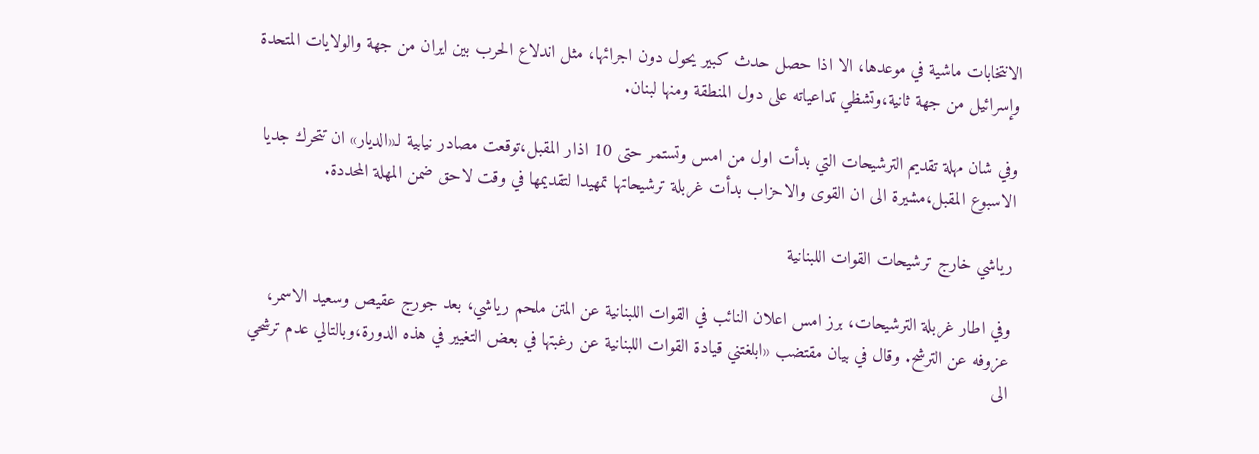الانتخابات ماشية في موعدها، الا اذا حصل حدث كبير يحول دون اجرائها، مثل اندلاع الحرب بين ايران من جهة والولايات المتحدة وإسرائيل من جهة ثانية،وتشظي تداعياته على دول المنطقة ومنها لبنان.

وفي شان مهلة تقديم الترشيحات التي بدأت اول من امس وتستمر حتى 10 اذار المقبل،توقعت مصادر نيابية لـ«الديار» ان تتحرك جديا الاسبوع المقبل،مشيرة الى ان القوى والاحزاب بدأت غربلة ترشيحاتها تمهيدا لتقديمها في وقت لاحق ضمن المهلة المحددة.

رياشي خارج ترشيحات القوات اللبنانية

وفي اطار غربلة الترشيحات، برز امس اعلان النائب في القوات اللبنانية عن المتن ملحم رياشي، بعد جورج عقيص وسعيد الاسمر، عزوفه عن الترشح. وقال في بيان مقتضب «ابلغتني قيادة القوات اللبنانية عن رغبتها في بعض التغيير في هذه الدورة،وبالتالي عدم ترشحي الى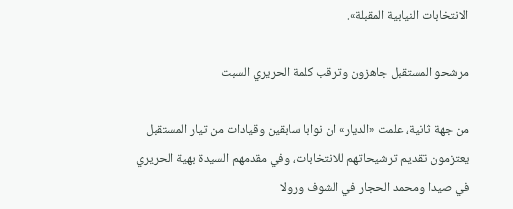الانتخابات النيابية المقبلة».

مرشحو المستقبل جاهزون وترقب كلمة الحريري السبت

من جهة ثانية، علمت «الديار» ان نوابا سابقين وقيادات من تيار المستقبل يعتزمون تقديم ترشيحاتهم للانتخابات، وفي مقدمهم السيدة بهية الحريري في صيدا ومحمد الحجار في الشوف ورولا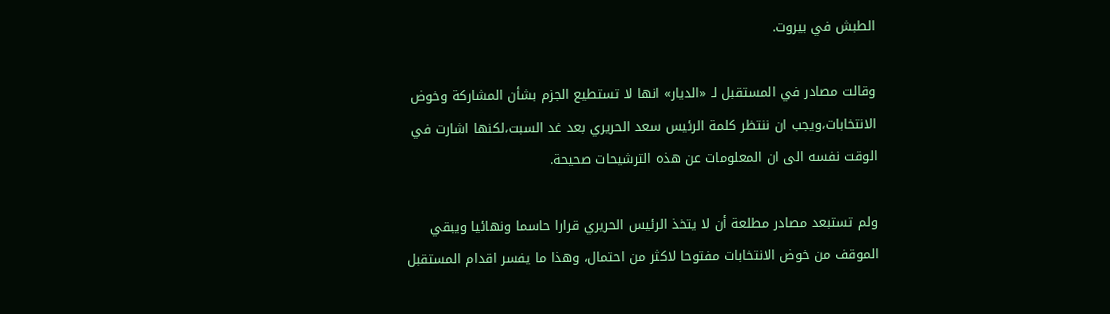الطبش في بيروت.

وقالت مصادر في المستقبل لـ «الديار» انها لا تستطيع الجزم بشأن المشاركة وخوض الانتخابات،ويجب ان ننتظر كلمة الرئيس سعد الحريري بعد غد السبت،لكنها اشارت في الوقت نفسه الى ان المعلومات عن هذه الترشيحات صحيحة.

ولم تستبعد مصادر مطلعة أن لا يتخذ الرئيس الحريري قرارا حاسما ونهائيا ويبقي الموقف من خوض الانتخابات مفتوحا لاكثر من احتمال، وهذا ما يفسر اقدام المستقبل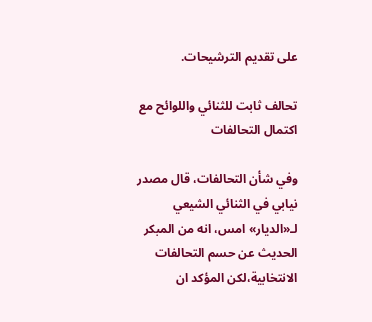على تقديم الترشيحات.

تحالف ثابت للثنائي واللوائح مع اكتمال التحالفات

وفي شأن التحالفات، قال مصدر نيابي في الثنائي الشيعي لـ«الديار» امس، انه من المبكر الحديث عن حسم التحالفات الانتخابية،لكن المؤكد ان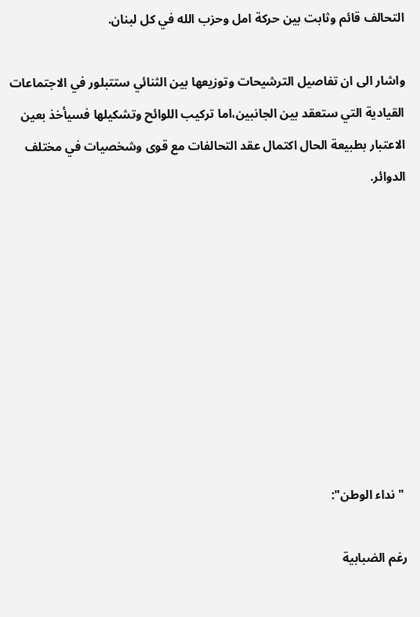التحالف قائم وثابت بين حركة امل وحزب الله في كل لبنان.

واشار الى ان تفاصيل الترشيحات وتوزيعها بين الثنائي ستتبلور في الاجتماعات القيادية التي ستعقد بين الجانبين،اما تركيب اللوائح وتشكيلها فسيأخذ بعين الاعتبار بطبيعة الحال اكتمال عقد التحالفات مع قوى وشخصيات في مختلف الدوائر.









 " نداء الوطن":

رغم الضبابية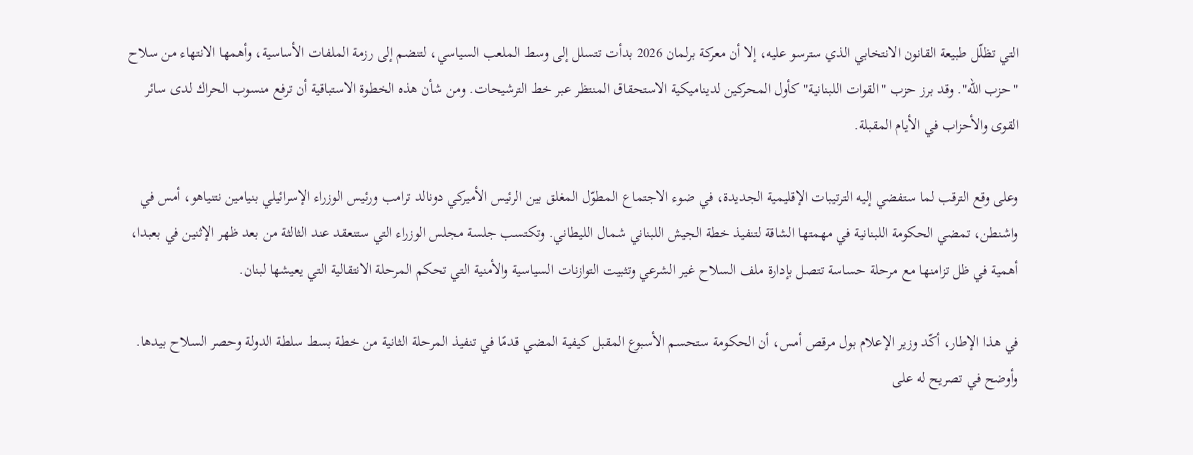التي تظلّل طبيعة القانون الانتخابي الذي سترسو عليه، إلا أن معركة برلمان 2026 بدأت تتسلل إلى وسط الملعب السياسي، لتنضم إلى رزمة الملفات الأساسية، وأهمها الانتهاء من سلاح "حزب الله". وقد برز حزب "القوات اللبنانية" كأول المحركين لديناميكية الاستحقاق المنتظر عبر خط الترشيحات. ومن شأن هذه الخطوة الاستباقية أن ترفع منسوب الحراك لدى سائر القوى والأحزاب في الأيام المقبلة.

وعلى وقع الترقب لما ستفضي إليه الترتيبات الإقليمية الجديدة، في ضوء الاجتماع المطوّل المغلق بين الرئيس الأميركي دونالد ترامب ورئيس الوزراء الإسرائيلي بنيامين نتنياهو، أمس في واشنطن، تمضي الحكومة اللبنانية في مهمتها الشاقة لتنفيذ خطة الجيش اللبناني شمال الليطاني. وتكتسب جلسة مجلس الوزراء التي ستنعقد عند الثالثة من بعد ظهر الإثنين في بعبدا، أهمية في ظل تزامنها مع مرحلة حساسة تتصل بإدارة ملف السلاح غير الشرعي وتثبيت التوازنات السياسية والأمنية التي تحكم المرحلة الانتقالية التي يعيشها لبنان.

في هذا الإطار، أكّد وزير الإعلام بول مرقص أمس، أن الحكومة ستحسم الأسبوع المقبل كيفية المضي قدمًا في تنفيذ المرحلة الثانية من خطة بسط سلطة الدولة وحصر السلاح بيدها. وأوضح في تصريح له على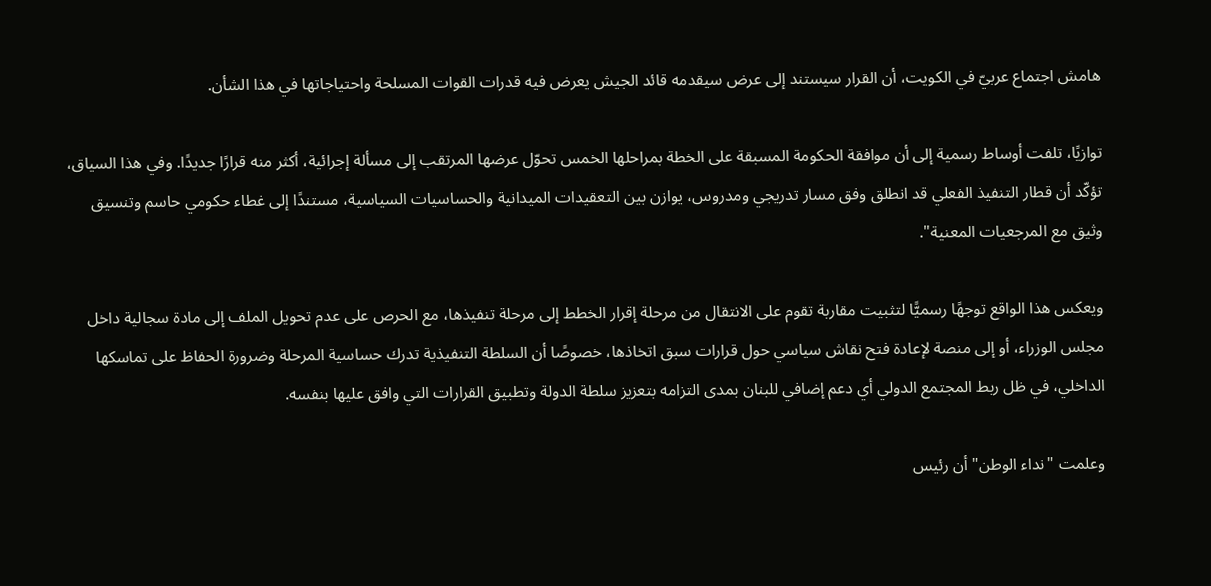هامش اجتماع عربيّ في الكويت، أن القرار سيستند إلى عرض سيقدمه قائد الجيش يعرض فيه قدرات القوات المسلحة واحتياجاتها في هذا الشأن.

توازيًا، تلفت أوساط رسمية إلى أن موافقة الحكومة المسبقة على الخطة بمراحلها الخمس تحوّل عرضها المرتقب إلى مسألة إجرائية، أكثر منه قرارًا جديدًا. وفي هذا السياق، تؤكّد أن قطار التنفيذ الفعلي قد انطلق وفق مسار تدريجي ومدروس، يوازن بين التعقيدات الميدانية والحساسيات السياسية، مستندًا إلى غطاء حكومي حاسم وتنسيق وثيق مع المرجعيات المعنية".

ويعكس هذا الواقع توجهًا رسميًّا لتثبيت مقاربة تقوم على الانتقال من مرحلة إقرار الخطط إلى مرحلة تنفيذها، مع الحرص على عدم تحويل الملف إلى مادة سجالية داخل مجلس الوزراء، أو إلى منصة لإعادة فتح نقاش سياسي حول قرارات سبق اتخاذها، خصوصًا أن السلطة التنفيذية تدرك حساسية المرحلة وضرورة الحفاظ على تماسكها الداخلي، في ظل ربط المجتمع الدولي أي دعم إضافي للبنان بمدى التزامه بتعزيز سلطة الدولة وتطبيق القرارات التي وافق عليها بنفسه.

وعلمت "نداء الوطن" أن رئيس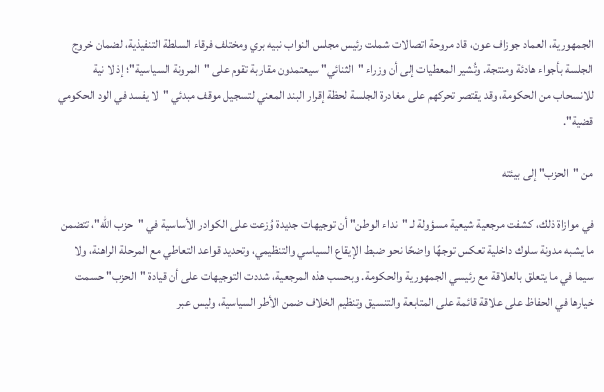الجمهورية، العماد جوزاف عون، قاد مروحة اتصالات شملت رئيس مجلس النواب نبيه بري ومختلف فرقاء السلطة التنفيذية، لضمان خروج الجلسة بأجواء هادئة ومنتجة. وتُشير المعطيات إلى أن وزراء "الثنائي" سيعتمدون مقاربة تقوم على "المرونة السياسية"؛ إذ لا نية للانسحاب من الحكومة، وقد يقتصر تحركهم على مغادرة الجلسة لحظة إقرار البند المعني لتسجيل موقف مبدئي "لا يفسد في الود الحكومي قضية".

من "الحزب" إلى بيئته

في موازاة ذلك، كشفت مرجعية شيعية مسؤولة لـ "نداء الوطن" أن توجيهات جديدة وُزعت على الكوادر الأساسية في "حزب الله"، تتضمن ما يشبه مدونة سلوك داخلية تعكس توجهًا واضحًا نحو ضبط الإيقاع السياسي والتنظيمي، وتحديد قواعد التعاطي مع المرحلة الراهنة، ولا سيما في ما يتعلق بالعلاقة مع رئيسي الجمهورية والحكومة. وبحسب هذه المرجعية، شددت التوجيهات على أن قيادة "الحزب" حسمت خيارها في الحفاظ على علاقة قائمة على المتابعة والتنسيق وتنظيم الخلاف ضمن الأطر السياسية، وليس عبر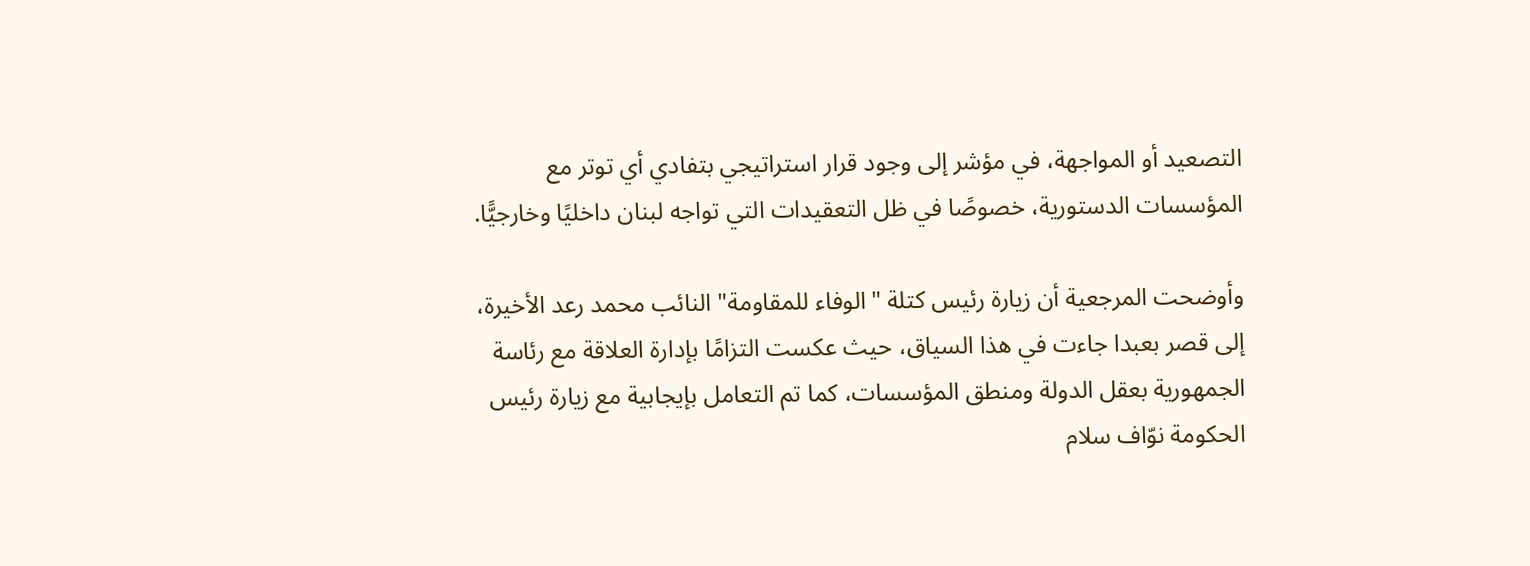التصعيد أو المواجهة، في مؤشر إلى وجود قرار استراتيجي بتفادي أي توتر مع المؤسسات الدستورية، خصوصًا في ظل التعقيدات التي تواجه لبنان داخليًا وخارجيًّا.

وأوضحت المرجعية أن زيارة رئيس كتلة "الوفاء للمقاومة" النائب محمد رعد الأخيرة، إلى قصر بعبدا جاءت في هذا السياق، حيث عكست التزامًا بإدارة العلاقة مع رئاسة الجمهورية بعقل الدولة ومنطق المؤسسات، كما تم التعامل بإيجابية مع زيارة رئيس الحكومة نوّاف سلام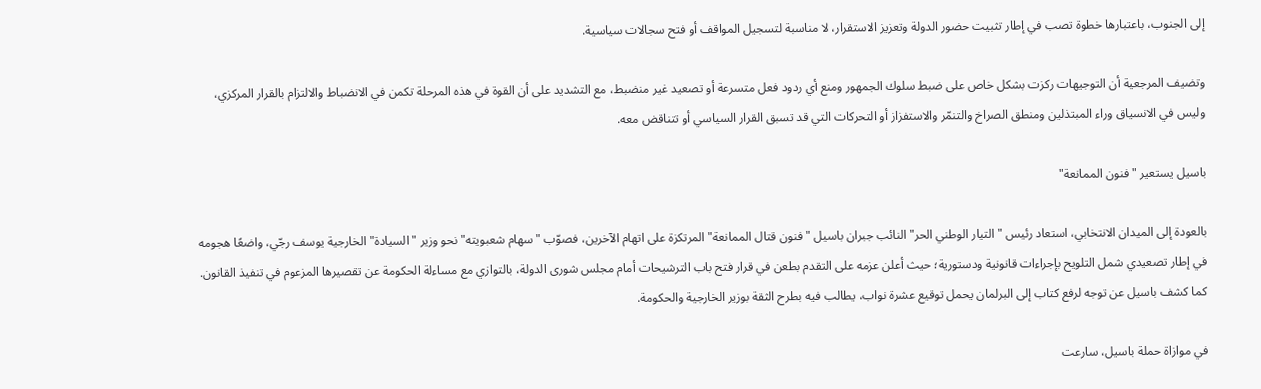إلى الجنوب، باعتبارها خطوة تصب في إطار تثبيت حضور الدولة وتعزيز الاستقرار، لا مناسبة لتسجيل المواقف أو فتح سجالات سياسية.

وتضيف المرجعية أن التوجيهات ركزت بشكل خاص على ضبط سلوك الجمهور ومنع أي ردود فعل متسرعة أو تصعيد غير منضبط، مع التشديد على أن القوة في هذه المرحلة تكمن في الانضباط والالتزام بالقرار المركزي، وليس في الانسياق وراء المبتذلين ومنطق الصراخ والتنمّر والاستفزاز أو التحركات التي قد تسبق القرار السياسي أو تتناقض معه.

باسيل يستعير "فنون الممانعة"

بالعودة إلى الميدان الانتخابي، استعاد رئيس "التيار الوطني الحر" النائب جبران باسيل "فنون قتال الممانعة" المرتكزة على اتهام الآخرين، فصوّب "سهام شعبويته" نحو وزير "السيادة" الخارجية يوسف رجّي، واضعًا هجومه في إطار تصعيدي شمل التلويح بإجراءات قانونية ودستورية؛ حيث أعلن عزمه على التقدم بطعن في قرار فتح باب الترشيحات أمام مجلس شورى الدولة، بالتوازي مع مساءلة الحكومة عن تقصيرها المزعوم في تنفيذ القانون. كما كشف باسيل عن توجه لرفع كتاب إلى البرلمان يحمل توقيع عشرة نواب، يطالب فيه بطرح الثقة بوزير الخارجية والحكومة.

في موازاة حملة باسيل، سارعت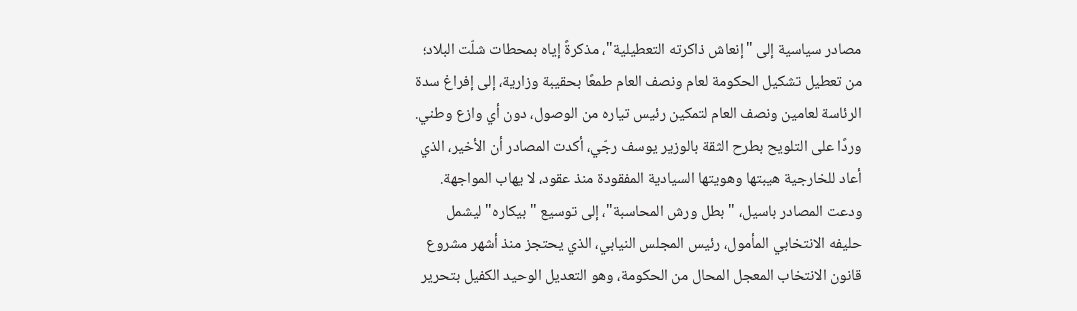مصادر سياسية إلى "إنعاش ذاكرته التعطيلية"، مذكرةً إياه بمحطات شلّت البلاد؛ من تعطيل تشكيل الحكومة لعام ونصف العام طمعًا بحقيبة وزارية، إلى إفراغ سدة الرئاسة لعامين ونصف العام لتمكين رئيس تياره من الوصول، دون أي وازع وطني. وردًا على التلويح بطرح الثقة بالوزير يوسف رجّي، أكدت المصادر أن الأخير، الذي أعاد للخارجية هيبتها وهويتها السيادية المفقودة منذ عقود، لا يهاب المواجهة. ودعت المصادر باسيل، "بطل ورش المحاسبة"، إلى توسيع "بيكاره" ليشمل حليفه الانتخابي المأمول، رئيس المجلس النيابي، الذي يحتجز منذ أشهر مشروع قانون الانتخاب المعجل المحال من الحكومة، وهو التعديل الوحيد الكفيل بتحرير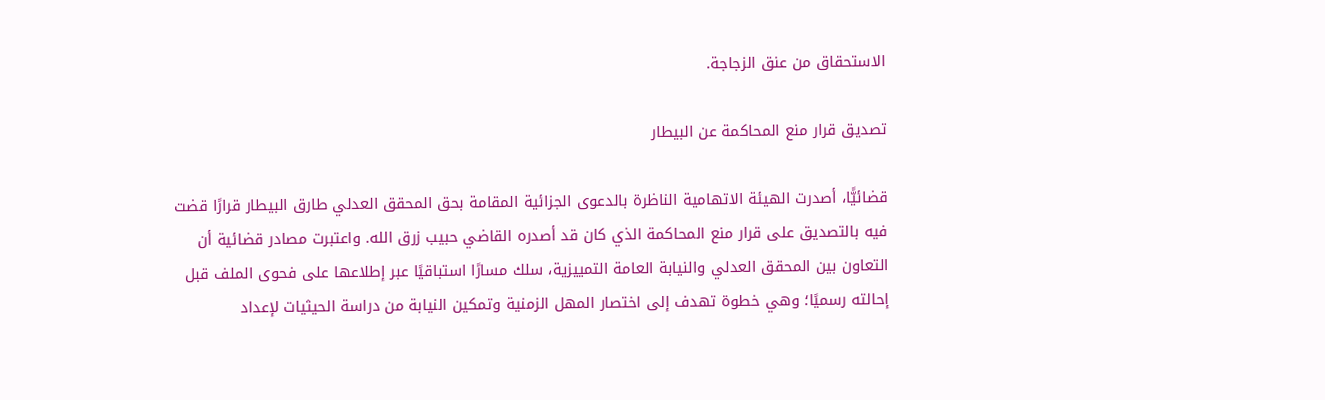الاستحقاق من عنق الزجاجة.

تصديق قرار منع المحاكمة عن البيطار

قضائيًّا، أصدرت الهيئة الاتهامية الناظرة بالدعوى الجزائية المقامة بحق المحقق العدلي طارق البيطار قرارًا قضت فيه بالتصديق على قرار منع المحاكمة الذي كان قد أصدره القاضي حبيب زرق الله. واعتبرت مصادر قضائية أن التعاون بين المحقق العدلي والنيابة العامة التمييزية، سلك مسارًا استباقيًا عبر إطلاعها على فحوى الملف قبل إحالته رسميًا؛ وهي خطوة تهدف إلى اختصار المهل الزمنية وتمكين النيابة من دراسة الحيثيات لإعداد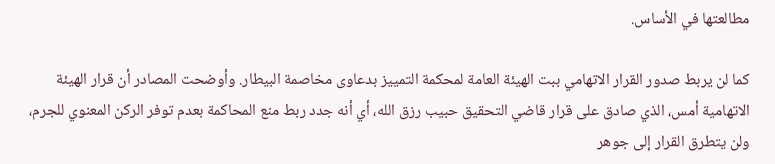مطالعتها في الأساس.

كما لن يربط صدور القرار الاتهامي ببت الهيئة العامة لمحكمة التمييز بدعاوى مخاصمة البيطار. وأوضحت المصادر أن قرار الهيئة الاتهامية أمس، الذي صادق على قرار قاضي التحقيق حبيب رزق الله، أي أنه جدد ربط منع المحاكمة بعدم توفر الركن المعنوي للجرم، ولن يتطرق القرار إلى جوهر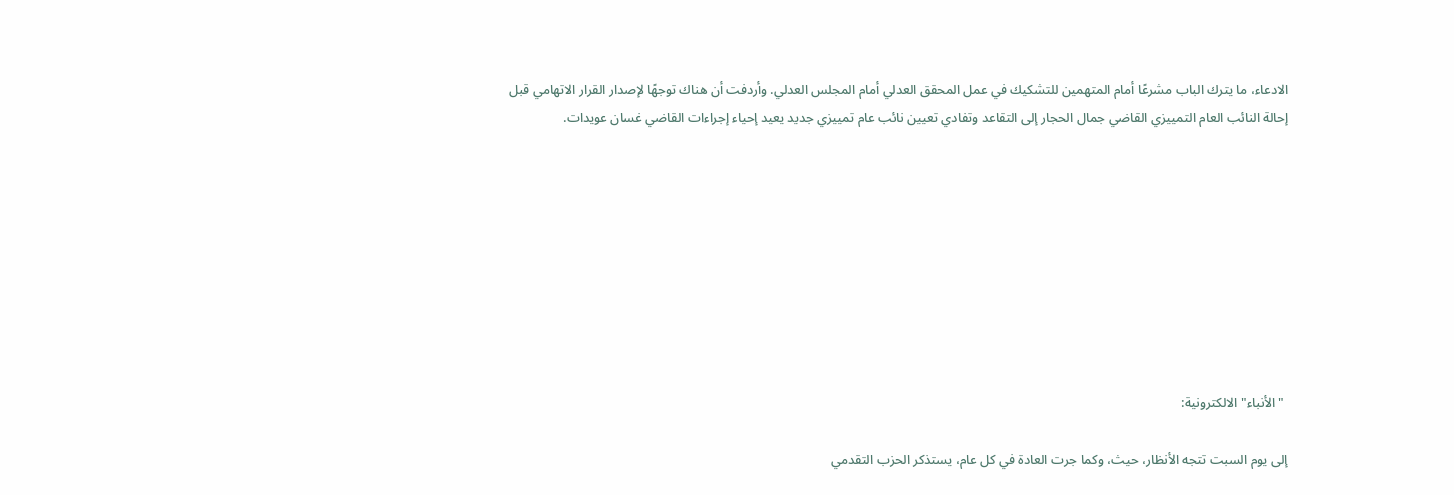الادعاء، ما يترك الباب مشرعًا أمام المتهمين للتشكيك في عمل المحقق العدلي أمام المجلس العدلي. وأردفت أن هناك توجهًا لإصدار القرار الاتهامي قبل إحالة النائب العام التمييزي القاضي جمال الحجار إلى التقاعد وتفادي تعيين نائب عام تمييزي جديد يعيد إحياء إجراءات القاضي غسان عويدات.









 "الأنباء" الالكترونية:

إلى يوم السبت تتجه الأنظار، حيث، وكما جرت العادة في كل عام، يستذكر الحزب التقدمي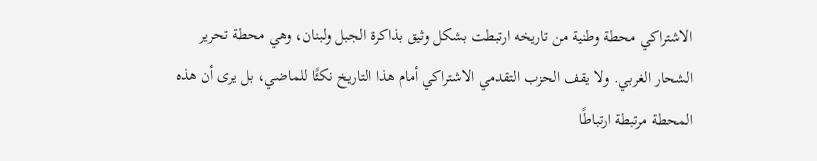الاشتراكي محطة وطنية من تاريخه ارتبطت بشكل وثيق بذاكرة الجبل ولبنان، وهي محطة تحرير الشحار الغربي. ولا يقف الحزب التقدمي الاشتراكي أمام هذا التاريخ نكئًا للماضي، بل يرى أن هذه المحطة مرتبطة ارتباطًا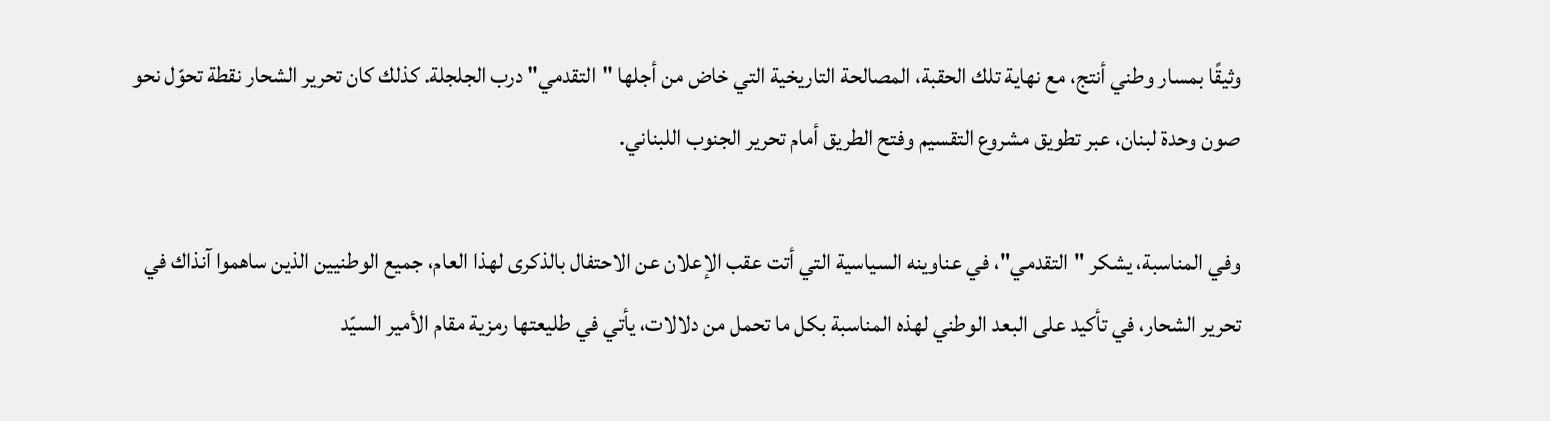وثيقًا بمسار وطني أنتج، مع نهاية تلك الحقبة، المصالحة التاريخية التي خاض من أجلها "التقدمي" درب الجلجلة. كذلك كان تحرير الشحار نقطة تحوّل نحو صون وحدة لبنان، عبر تطويق مشروع التقسيم وفتح الطريق أمام تحرير الجنوب اللبناني.

وفي المناسبة، يشكر "التقدمي"، في عناوينه السياسية التي أتت عقب الإعلان عن الاحتفال بالذكرى لهذا العام، جميع الوطنيين الذين ساهموا آنذاك في تحرير الشحار، في تأكيد على البعد الوطني لهذه المناسبة بكل ما تحمل من دلالات، يأتي في طليعتها رمزية مقام الأمير السيّد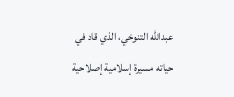عبدالله التنوخي، الذي قاد في حياته مسيرة إسلامية إصلاحية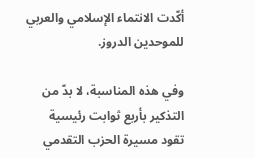أكّدت الانتماء الإسلامي والعربي للموحدين الدروز.

وفي هذه المناسبة، لا بدّ من التذكير بأربع ثوابت رئيسية تقود مسيرة الحزب التقدمي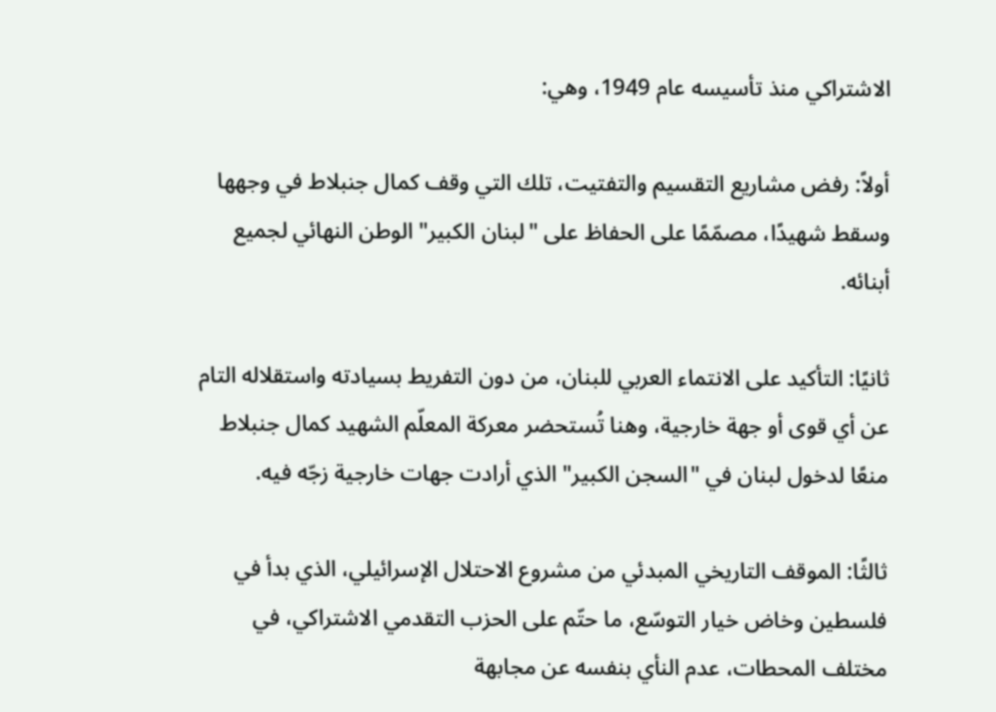الاشتراكي منذ تأسيسه عام 1949، وهي:

أولاً: رفض مشاريع التقسيم والتفتيت، تلك التي وقف كمال جنبلاط في وجهها وسقط شهيدًا، مصمّمًا على الحفاظ على "لبنان الكبير" الوطن النهائي لجميع أبنائه.

ثانيًا: التأكيد على الانتماء العربي للبنان، من دون التفريط بسيادته واستقلاله التام عن أي قوى أو جهة خارجية، وهنا تُستحضر معركة المعلّم الشهيد كمال جنبلاط منعًا لدخول لبنان في "السجن الكبير" الذي أرادت جهات خارجية زجّه فيه.

ثالثًا: الموقف التاريخي المبدئي من مشروع الاحتلال الإسرائيلي، الذي بدأ في فلسطين وخاض خيار التوسّع، ما حتّم على الحزب التقدمي الاشتراكي، في مختلف المحطات، عدم النأي بنفسه عن مجابهة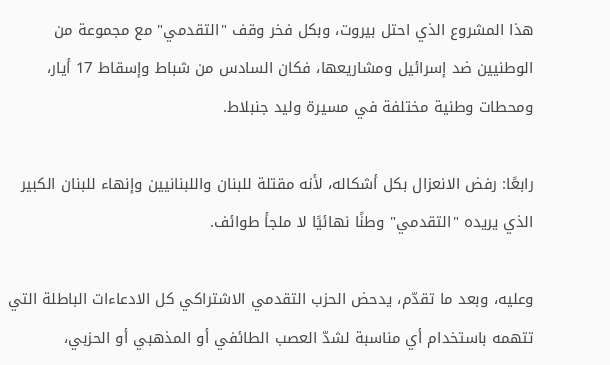هذا المشروع الذي احتل بيروت، وبكل فخر وقف "التقدمي" مع مجموعة من الوطنيين ضد إسرائيل ومشاريعها، فكان السادس من شباط وإسقاط 17 أيار، ومحطات وطنية مختلفة في مسيرة وليد جنبلاط.

رابعًا: رفض الانعزال بكل أشكاله، لأنه مقتلة للبنان واللبنانيين وإنهاء للبنان الكبير الذي يريده "التقدمي" وطنًا نهائيًا لا ملجأ طوائف.

وعليه، وبعد ما تقدّم، يدحض الحزب التقدمي الاشتراكي كل الادعاءات الباطلة التي تتهمه باستخدام أي مناسبة لشدّ العصب الطائفي أو المذهبي أو الحزبي،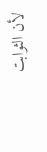لأن الثوابت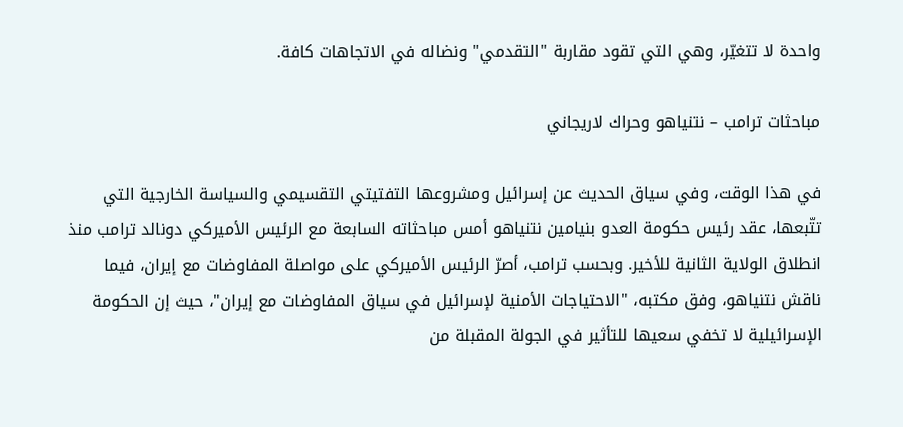واحدة لا تتغيّر، وهي التي تقود مقاربة "التقدمي" ونضاله في الاتجاهات كافة.

مباحثات ترامب – نتنياهو وحراك لاريجاني

في هذا الوقت، وفي سياق الحديث عن إسرائيل ومشروعها التفتيتي التقسيمي والسياسة الخارجية التي تتّبعها، عقد رئيس حكومة العدو بنيامين نتنياهو أمس مباحثاته السابعة مع الرئيس الأميركي دونالد ترامب منذ انطلاق الولاية الثانية للأخير. وبحسب ترامب، أصرّ الرئيس الأميركي على مواصلة المفاوضات مع إيران، فيما ناقش نتنياهو، وفق مكتبه، "الاحتياجات الأمنية لإسرائيل في سياق المفاوضات مع إيران"، حيث إن الحكومة الإسرائيلية لا تخفي سعيها للتأثير في الجولة المقبلة من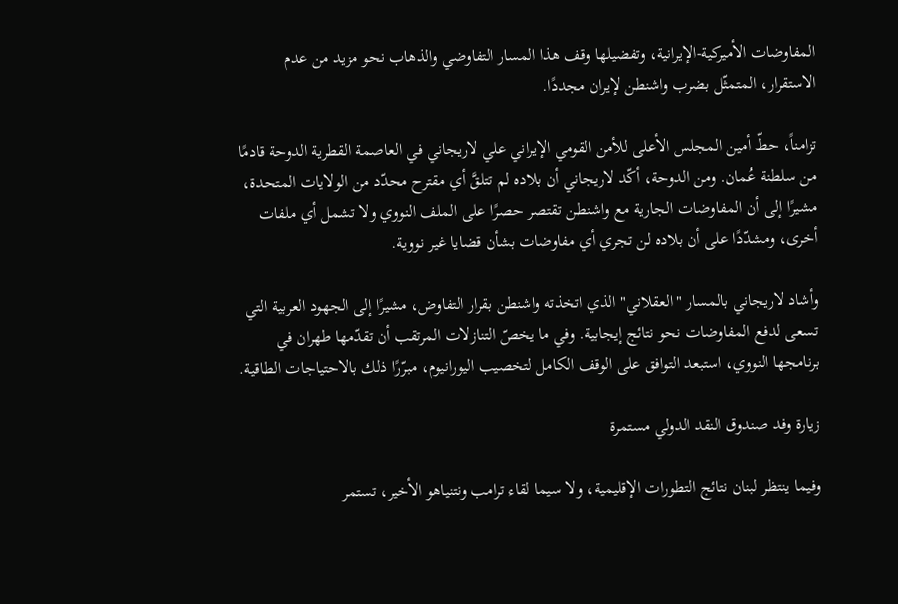المفاوضات الأميركية-الإيرانية، وتفضيلها وقف هذا المسار التفاوضي والذهاب نحو مزيد من عدم الاستقرار، المتمثّل بضرب واشنطن لإيران مجددًا.

تزامناً، حطّ أمين المجلس الأعلى للأمن القومي الإيراني علي لاريجاني في العاصمة القطرية الدوحة قادمًا من سلطنة عُمان. ومن الدوحة، أكّد لاريجاني أن بلاده لم تتلقَّ أي مقترح محدّد من الولايات المتحدة، مشيرًا إلى أن المفاوضات الجارية مع واشنطن تقتصر حصرًا على الملف النووي ولا تشمل أي ملفات أخرى، ومشدّدًا على أن بلاده لن تجري أي مفاوضات بشأن قضايا غير نووية.

وأشاد لاريجاني بالمسار "العقلاني" الذي اتخذته واشنطن بقرار التفاوض، مشيرًا إلى الجهود العربية التي تسعى لدفع المفاوضات نحو نتائج إيجابية. وفي ما يخصّ التنازلات المرتقب أن تقدّمها طهران في برنامجها النووي، استبعد التوافق على الوقف الكامل لتخصيب اليورانيوم، مبرّرًا ذلك بالاحتياجات الطاقية.

زيارة وفد صندوق النقد الدولي مستمرة

وفيما ينتظر لبنان نتائج التطورات الإقليمية، ولا سيما لقاء ترامب ونتنياهو الأخير، تستمر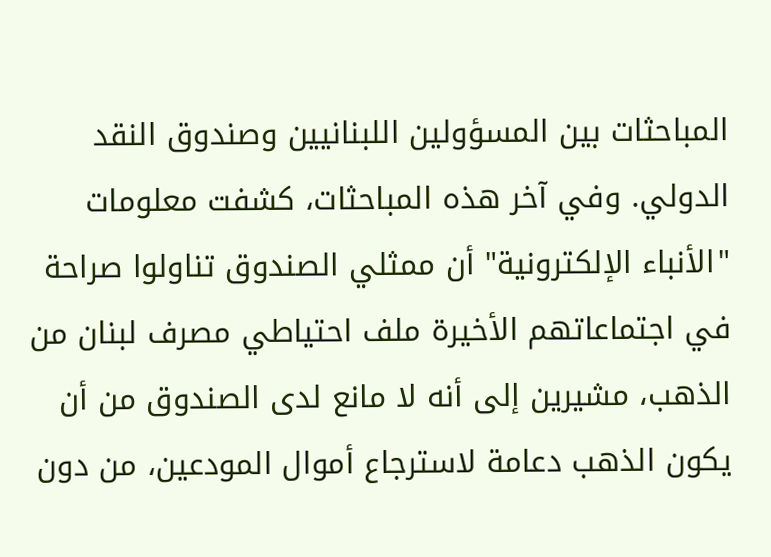المباحثات بين المسؤولين اللبنانيين وصندوق النقد الدولي. وفي آخر هذه المباحثات، كشفت معلومات "الأنباء الإلكترونية" أن ممثلي الصندوق تناولوا صراحة في اجتماعاتهم الأخيرة ملف احتياطي مصرف لبنان من الذهب، مشيرين إلى أنه لا مانع لدى الصندوق من أن يكون الذهب دعامة لاسترجاع أموال المودعين، من دون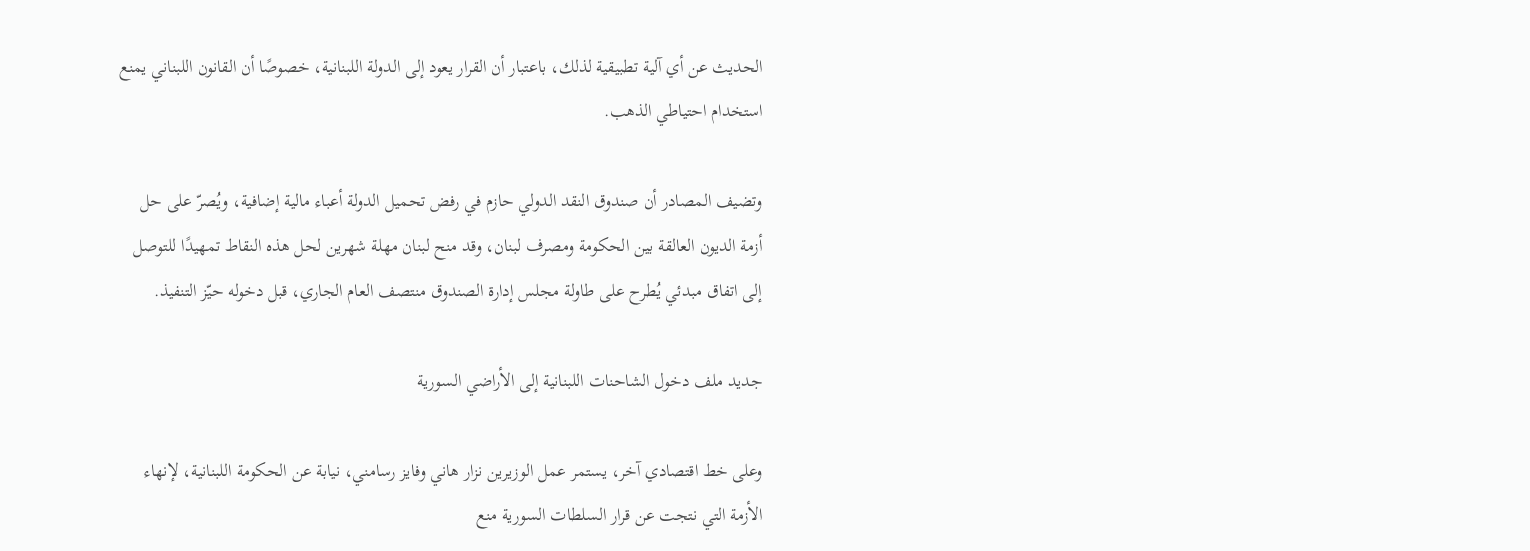الحديث عن أي آلية تطبيقية لذلك، باعتبار أن القرار يعود إلى الدولة اللبنانية، خصوصًا أن القانون اللبناني يمنع استخدام احتياطي الذهب.

وتضيف المصادر أن صندوق النقد الدولي حازم في رفض تحميل الدولة أعباء مالية إضافية، ويُصرّ على حل أزمة الديون العالقة بين الحكومة ومصرف لبنان، وقد منح لبنان مهلة شهرين لحل هذه النقاط تمهيدًا للتوصل إلى اتفاق مبدئي يُطرح على طاولة مجلس إدارة الصندوق منتصف العام الجاري، قبل دخوله حيّز التنفيذ.

جديد ملف دخول الشاحنات اللبنانية إلى الأراضي السورية

وعلى خط اقتصادي آخر، يستمر عمل الوزيرين نزار هاني وفايز رسامني، نيابة عن الحكومة اللبنانية، لإنهاء الأزمة التي نتجت عن قرار السلطات السورية منع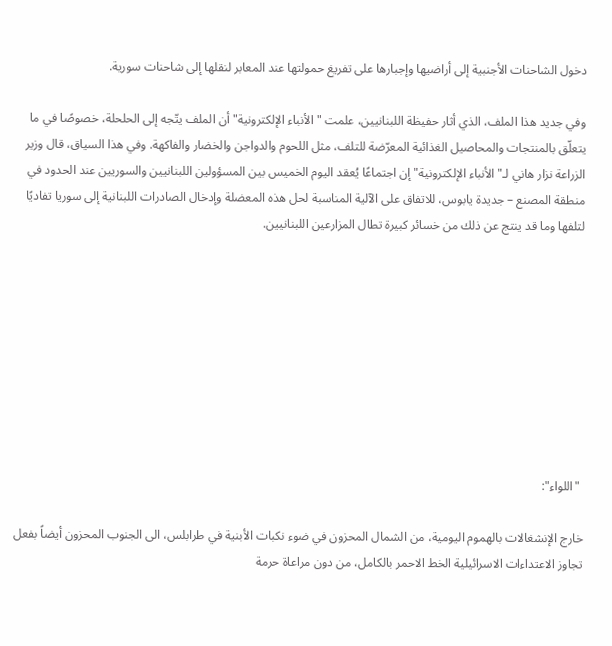دخول الشاحنات الأجنبية إلى أراضيها وإجبارها على تفريغ حمولتها عند المعابر لنقلها إلى شاحنات سورية.

وفي جديد هذا الملف، الذي أثار حفيظة اللبنانيين، علمت "الأنباء الإلكترونية" أن الملف يتّجه إلى الحلحلة، خصوصًا في ما يتعلّق بالمنتجات والمحاصيل الغذائية المعرّضة للتلف، مثل اللحوم والدواجن والخضار والفاكهة. وفي هذا السياق، قال وزير الزراعة نزار هاني لـ"الأنباء الإلكترونية" إن اجتماعًا يُعقد اليوم الخميس بين المسؤولين اللبنانيين والسوريين عند الحدود في منطقة المصنع – جديدة يابوس، للاتفاق على الآلية المناسبة لحل هذه المعضلة وإدخال الصادرات اللبنانية إلى سوريا تفاديًا لتلفها وما قد ينتج عن ذلك من خسائر كبيرة تطال المزارعين اللبنانيين.









 "اللواء":

خارج الإنشغالات بالهموم اليومية، من الشمال المحزون في ضوء نكبات الأبنية في طرابلس، الى الجنوب المحزون أيضاً بفعل تجاوز الاعتداءات الاسرائيلية الخط الاحمر بالكامل، من دون مراعاة حرمة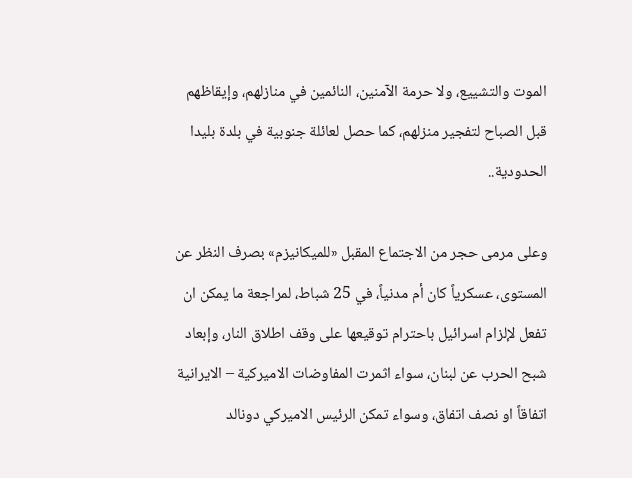الموت والتشييع، ولا حرمة الآمنين، النائمين في منازلهم، وإيقاظهم قبل الصباح لتفجير منزلهم، كما حصل لعائلة جنوبية في بلدة بليدا الحدودية..

وعلى مرمى حجر من الاجتماع المقبل «للميكانيزم» بصرف النظر عن المستوى، عسكرياً كان أم مدنياً، في 25 شباط، لمراجعة ما يمكن ان تفعل لإلزام اسرائيل باحترام توقيعها على وقف اطلاق النار، وإبعاد شبح الحرب عن لبنان، سواء اثمرت المفاوضات الاميركية – الايرانية اتفاقاً او نصف اتفاق، وسواء تمكن الرئيس الاميركي دونالد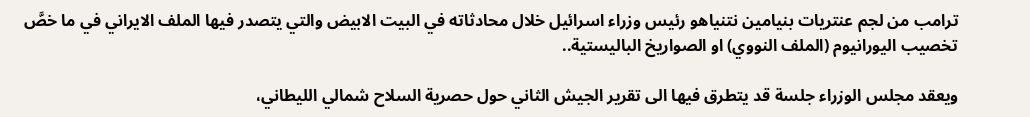ترامب من لجم عنتريات بنيامين نتنياهو رئيس وزراء اسرائيل خلال محادثاته في البيت الابيض والتي يتصدر فيها الملف الايراني في ما خصَّ تخصيب اليورانيوم (الملف النووي) او الصواريخ الباليستية..

ويعقد مجلس الوزراء جلسة قد يتطرق فيها الى تقرير الجيش الثاني حول حصرية السلاح شمالي الليطاني،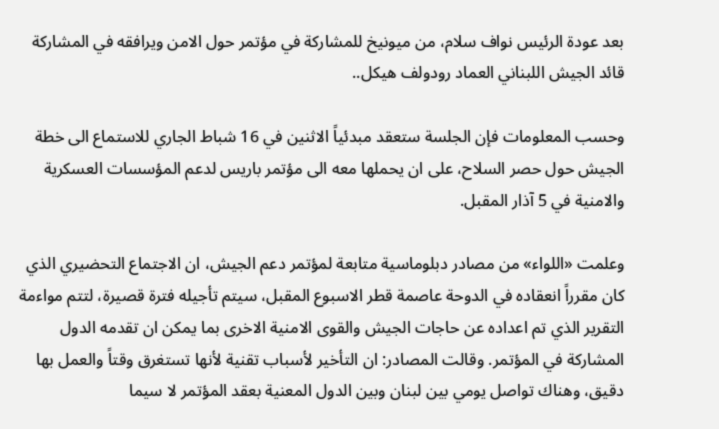بعد عودة الرئيس نواف سلام، من ميونيخ للمشاركة في مؤتمر حول الامن ويرافقه في المشاركة قائد الجيش اللبناني العماد رودولف هيكل..

وحسب المعلومات فإن الجلسة ستعقد مبدئياً الاثنين في 16 شباط الجاري للاستماع الى خطة الجيش حول حصر السلاح، على ان يحملها معه الى مؤتمر باريس لدعم المؤسسات العسكرية والامنية في 5 آذار المقبل.

وعلمت «اللواء» من مصادر دبلوماسية متابعة لمؤتمر دعم الجيش، ان الاجتماع التحضيري الذي كان مقرراً انعقاده في الدوحة عاصمة قطر الاسبوع المقبل، سيتم تأجيله فترة قصيرة، لتتم مواءمة التقرير الذي تم اعداده عن حاجات الجيش والقوى الامنية الاخرى بما يمكن ان تقدمه الدول المشاركة في المؤتمر. وقالت المصادر: ان التأخير لأسباب تقنية لأنها تستغرق وقتاً والعمل بها دقيق، وهناك تواصل يومي بين لبنان وبين الدول المعنية بعقد المؤتمر لا سيما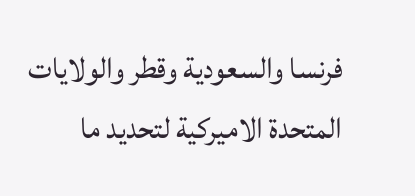فرنسا والسعودية وقطر والولايات المتحدة الاميركية لتحديد ما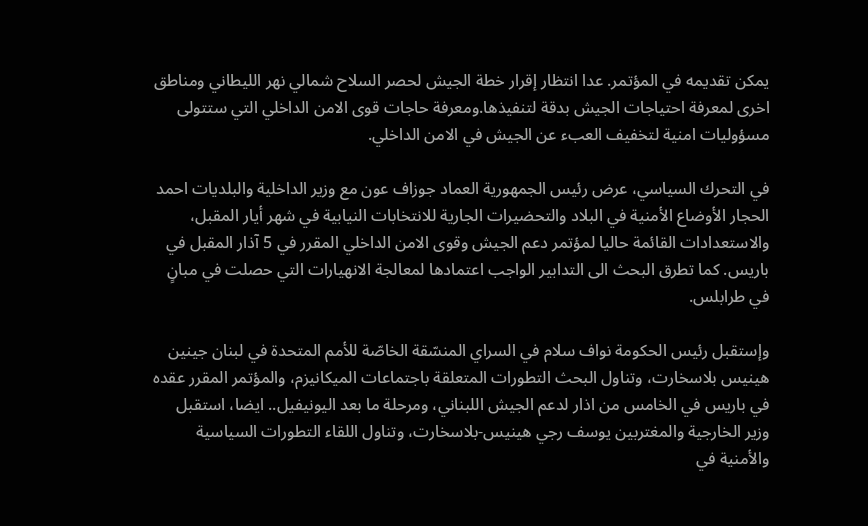يمكن تقديمه في المؤتمر. عدا انتظار إقرار خطة الجيش لحصر السلاح شمالي نهر الليطاني ومناطق اخرى لمعرفة احتياجات الجيش بدقة لتنفيذها.ومعرفة حاجات قوى الامن الداخلي التي ستتولى مسؤوليات امنية لتخفيف العبء عن الجيش في الامن الداخلي.

في التحرك السياسي، عرض رئيس الجمهورية العماد جوزاف عون مع وزير الداخلية والبلديات احمد الحجار الأوضاع الأمنية في البلاد والتحضيرات الجارية للانتخابات النيابية في شهر أيار المقبل، والاستعدادات القائمة حاليا لمؤتمر دعم الجيش وقوى الامن الداخلي المقرر في 5 آذار المقبل في باريس. كما تطرق البحث الى التدابير الواجب اعتمادها لمعالجة الانهيارات التي حصلت في مبانٍ في طرابلس.

وإستقبل رئيس الحكومة نواف سلام في السراي المنسّقة الخاصّة للأمم المتحدة في لبنان جينين هينيس بلاسخارت، وتناول البحث التطورات المتعلقة باجتماعات الميكانيزم، والمؤتمر المقرر عقده في باريس في الخامس من اذار لدعم الجيش اللبناني، ومرحلة ما بعد اليونيفيل.. ايضا، استقبل وزير الخارجية والمغتربين يوسف رجي هينيس-بلاسخارت، وتناول اللقاء التطورات السياسية والأمنية في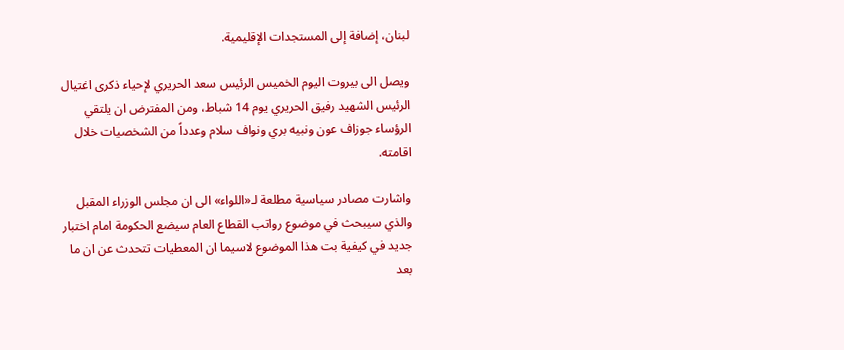لبنان، إضافة إلى المستجدات الإقليمية.

ويصل الى بيروت اليوم الخميس الرئيس سعد الحريري لإحياء ذكرى اغتيال الرئيس الشهيد رفيق الحريري يوم 14 شباط، ومن المفترض ان يلتقي الرؤساء جوزاف عون ونبيه بري ونواف سلام وعدداً من الشخصيات خلال اقامته.

واشارت مصادر سياسية مطلعة لـ«اللواء» الى ان مجلس الوزراء المقبل والذي سيبحث في موضوع رواتب القطاع العام سيضع الحكومة امام اختبار جديد في كيفية بت هذا الموضوع لاسيما ان المعطيات تتحدث عن ان ما بعد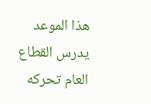هذا الموعد يدرس القطاع العام تحركه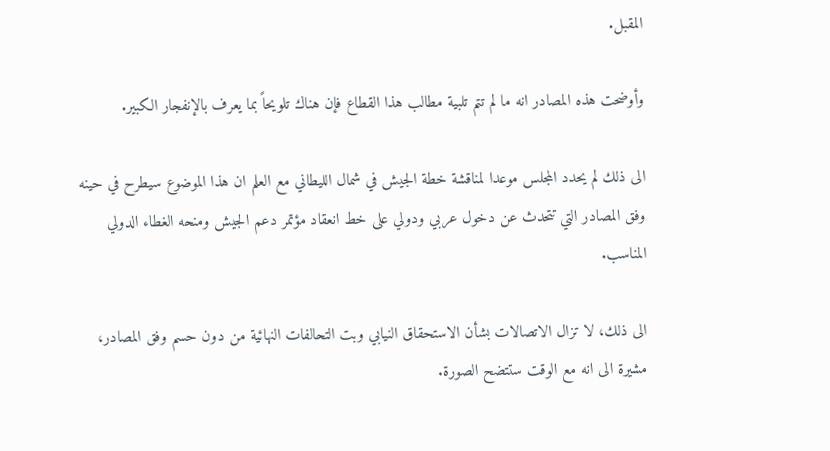المقبل.

وأوضحت هذه المصادر انه ما لم تتم تلبية مطالب هذا القطاع فإن هناك تلويحاً بما يعرف بالإنفجار الكبير.

الى ذلك لم يحدد المجلس موعدا لمناقشة خطة الجيش في شمال الليطاني مع العلم ان هذا الموضوع سيطرح في حينه وفق المصادر التي تتحدث عن دخول عربي ودولي على خط انعقاد مؤتمر دعم الجيش ومنحه الغطاء الدولي المناسب.

الى ذلك، لا تزال الاتصالات بشأن الاستحقاق النيابي وبت التحالفات النهائية من دون حسم وفق المصادر، مشيرة الى انه مع الوقت ستتضح الصورة.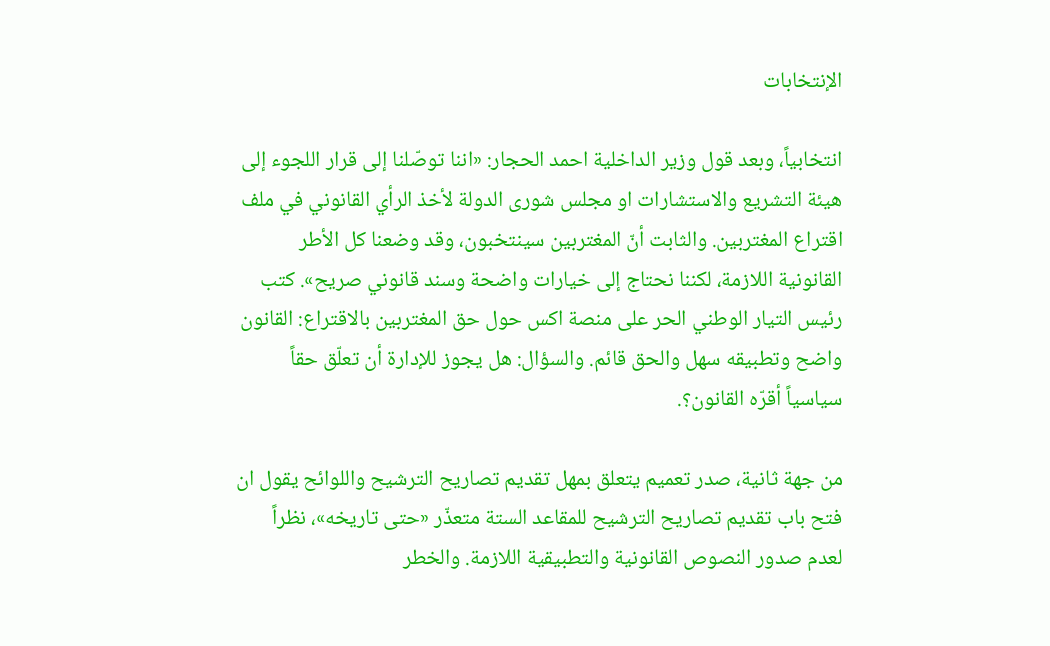الإنتخابات

انتخابياً، وبعد قول وزير الداخلية احمد الحجار: «اننا توصّلنا إلى قرار اللجوء إلى هيئة التشريع والاستشارات او مجلس شورى الدولة لأخذ الرأي القانوني في ملف اقتراع المغتربين. والثابت أنّ المغتربين سينتخبون، وقد وضعنا كل الأطر القانونية اللازمة، لكننا نحتاج إلى خيارات واضحة وسند قانوني صريح». كتب رئيس التيار الوطني الحر على منصة اكس حول حق المغتربين بالاقتراع: القانون واضح وتطبيقه سهل والحق قائم. والسؤال: هل يجوز للإدارة أن تعلّق حقاً سياسياً أقرّه القانون؟.

من جهة ثانية، صدر تعميم يتعلق بمهل تقديم تصاريح الترشيح واللوائح يقول ان فتح باب تقديم تصاريح الترشيح للمقاعد الستة متعذّر «حتى تاريخه»، نظراً لعدم صدور النصوص القانونية والتطبيقية اللازمة. والخطر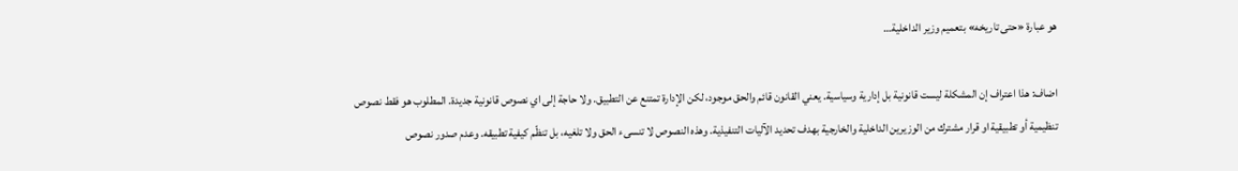هو عبارة «حتى تاريخه» بتعميم وزير الداخلية…

اضاف: هذا اعتراف إن المشكلة ليست قانونية بل إدارية وسياسية. يعني القانون قائم والحق موجود، لكن الإدارة تمتنع عن التطبيق. ولا حاجة إلى اي نصوص قانونية جديدة. المطلوب هو فقط نصوص تنظيمية أو تطبيقية او قرار مشترك من الوزيرين الداخلية والخارجية بهدف تحديد الآليات التنفيذية. وهذه النصوص لا تنسىء الحق ولا تلغيه، بل تنظّم كيفية تطبيقه. وعدم صدور نصوص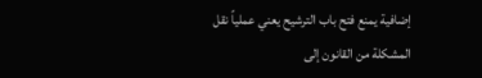إضافية يمنع فتح باب الترشيح يعني عملياً نقل المشكلة من القانون إلى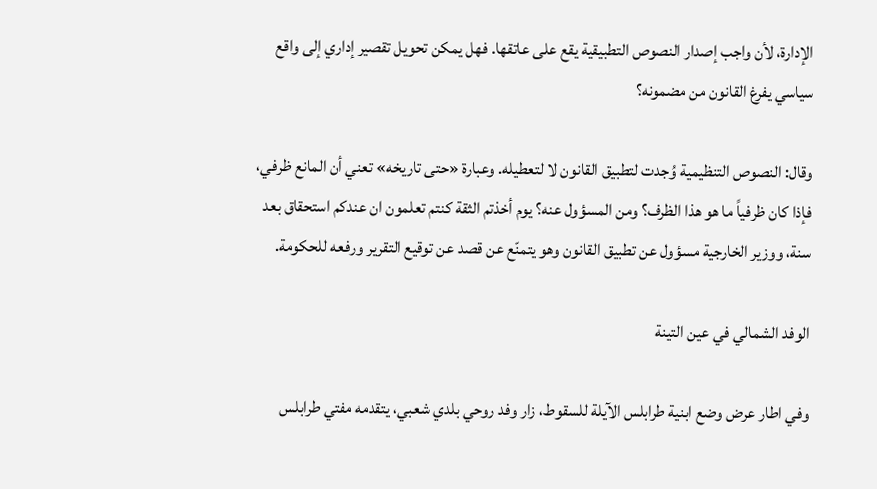الإدارة، لأن واجب إصدار النصوص التطبيقية يقع على عاتقها. فهل يمكن تحويل تقصير إداري إلى واقع سياسي يفرغ القانون من مضمونه؟

وقال: النصوص التنظيمية وُجدت لتطبيق القانون لا لتعطيله. وعبارة «حتى تاريخه» تعني أن المانع ظرفي، فإذا كان ظرفياً ما هو هذا الظرف؟ ومن المسؤول عنه؟ يوم أخذتم الثقة كنتم تعلمون ان عندكم استحقاق بعد سنة، ووزير الخارجية مسؤول عن تطبيق القانون وهو يتمنّع عن قصد عن توقيع التقرير ورفعه للحكومة.

الوفد الشمالي في عين التينة

وفي اطار عرض وضع ابنية طرابلس الآيلة للسقوط، زار وفد روحي بلدي شعبي، يتقدمه مفتي طرابلس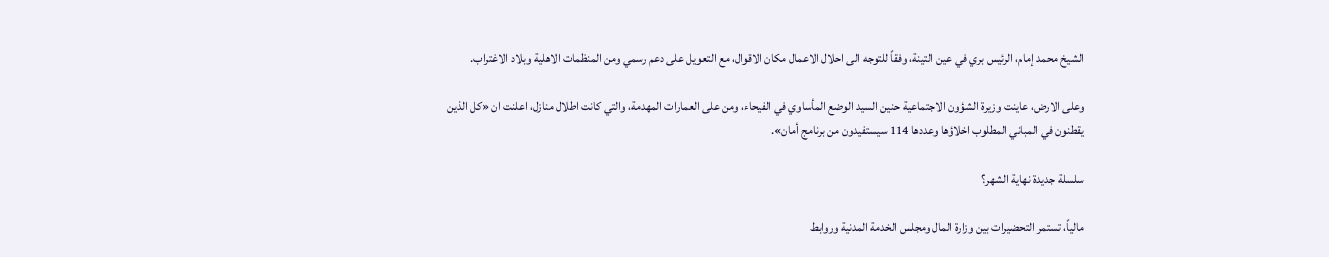الشيخ محمد إمام، الرئيس بري في عين التينة، وفقاً للتوجه الى احلال الاعمال مكان الاقوال، مع التعويل على دعم رسمي ومن المنظمات الاهلية وبلاد الاغتراب.

وعلى الارض، عاينت وزيرة الشؤون الاجتماعية حنين السيد الوضع المأساوي في الفيحاء، ومن على العمارات المهدمة، والتي كانت اطلال منازل، اعلنت ان «كل الذين يقطنون في المباني المطلوب اخلاؤها وعددها 114 سيستفيدون من برنامج أمان».

سلسلة جديدة نهاية الشهر؟

مالياً، تستمر التحضيرات بين وزارة المال ومجلس الخدمة المدنية وروابط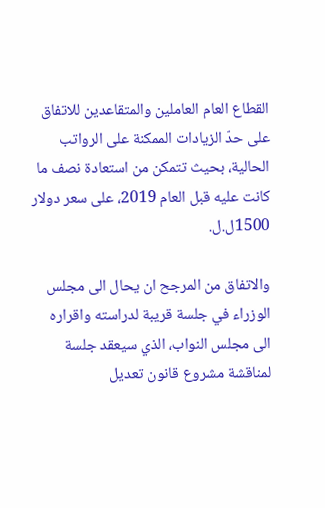القطاع العام العاملين والمتقاعدين للاتفاق على حدّ الزيادات الممكنة على الرواتب الحالية، بحيث تتمكن من استعادة نصف ما كانت عليه قبل العام 2019، على سعر دولار 1500ل.ل.

والاتفاق من المرجح ان يحال الى مجلس الوزراء في جلسة قريبة لدراسته واقراره الى مجلس النواب، الذي سيعقد جلسة لمناقشة مشروع قانون تعديل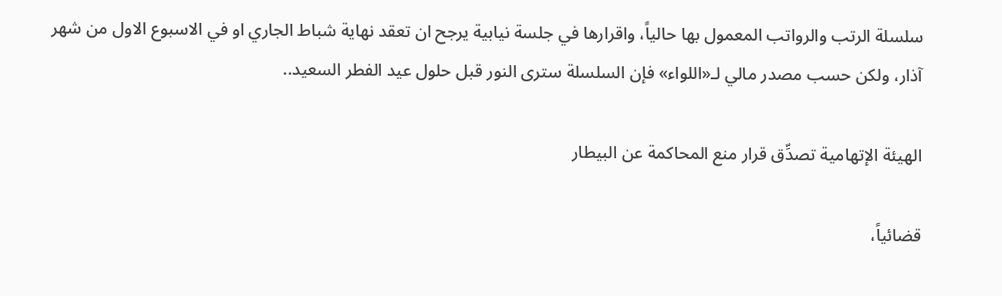سلسلة الرتب والرواتب المعمول بها حالياً، واقرارها في جلسة نيابية يرجح ان تعقد نهاية شباط الجاري او في الاسبوع الاول من شهر آذار، ولكن حسب مصدر مالي لـ«اللواء» فإن السلسلة سترى النور قبل حلول عيد الفطر السعيد..

الهيئة الإتهامية تصدِّق قرار منع المحاكمة عن البيطار

قضائياً،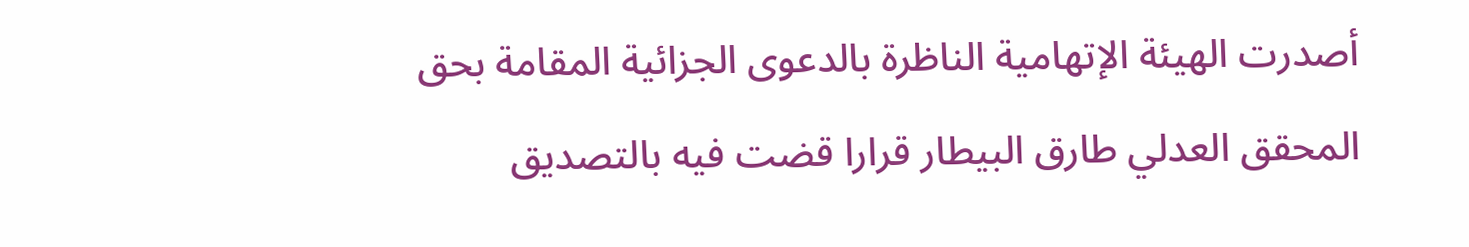أصدرت الهيئة الإتهامية الناظرة بالدعوى الجزائية المقامة بحق المحقق العدلي طارق البيطار قرارا قضت فيه بالتصديق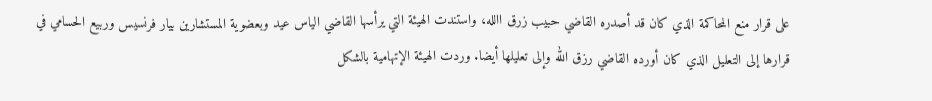على قرار منع المحاكمة الذي كان قد أصدره القاضي حبيب زرق االله، واستندت الهيئة التي يرأسها القاضي الياس عيد وبعضوية المستشارين بيار فرنسيس وربيع الحسامي في قرارها إلى التعليل الذي كان أورده القاضي رزق الله وإلى تعليلها أيضا. وردت الهيئة الإتهامية بالشكل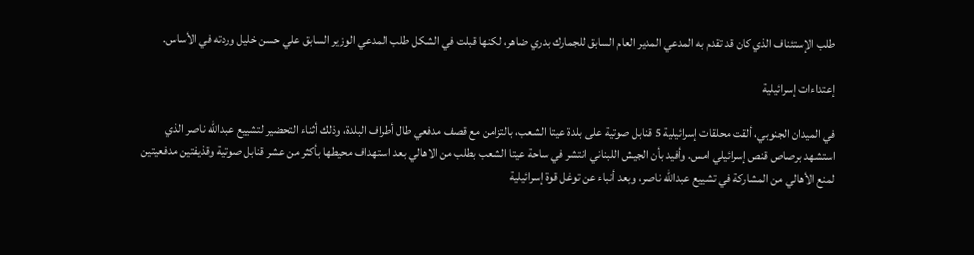طلب الإستئناف الذي كان قد تقدم به المدعي المدير العام السابق للجمارك بدري ضاهر، لكنها قبلت في الشكل طلب المدعي الوزير السابق علي حسن خليل وردته في الأساس.

إعتداءات إسرائيلية

في الميدان الجنوبي، ألقت محلقات إسرائيلية 5 قنابل صوتية على بلدة عيتا الشعب، بالتزامن مع قصف مدفعي طال أطراف البلدة، وذلك أثناء التحضير لتشييع عبدالله ناصر الذي استشهد برصاص قنص إسرائيلي امس. وأفيد بأن الجيش اللبناني انتشر في ساحة عيتا الشعب بطلب من الاهالي بعد استهداف محيطها بأكثر من عشر قنابل صوتية وقذيفتين مدفعيتين لمنع الأهالي من المشاركة في تشييع عبدالله ناصر، وبعد أنباء عن توغل قوة إسرائيلية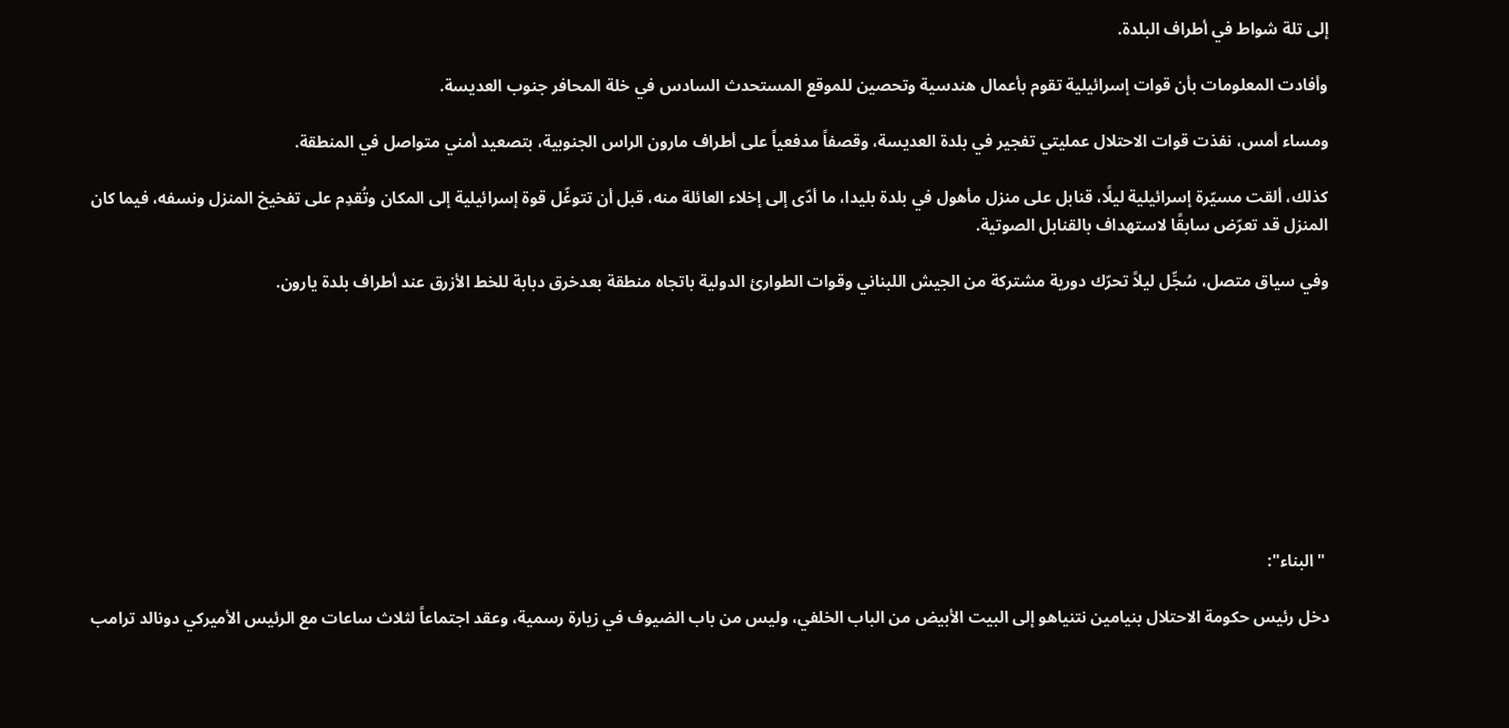إلى تلة شواط في أطراف البلدة.

وأفادت المعلومات بأن قوات إسرائيلية تقوم بأعمال هندسية وتحصين للموقع المستحدث السادس في خلة المحافر جنوب العديسة.

ومساء أمس، نفذت قوات الاحتلال عمليتي تفجير في بلدة العديسة، وقصفاً مدفعياً على أطراف مارون الراس الجنوبية، بتصعيد أمني متواصل في المنطقة.

كذلك، ألقت مسيّرة إسرائيلية ليلًا، قنابل على منزل مأهول في بلدة بليدا، ما أدّى إلى إخلاء العائلة منه، قبل أن تتوغّل قوة إسرائيلية إلى المكان وتُقدِم على تفخيخ المنزل ونسفه، فيما كان المنزل قد تعرّض سابقًا لاستهداف بالقنابل الصوتية.

وفي سياق متصل، سُجِّل ليلاً تحرّك دورية مشتركة من الجيش اللبناني وقوات الطوارئ الدولية باتجاه منطقة بعدخرق دبابة للخط الأزرق عند أطراف بلدة يارون.









 "البناء":

دخل رئيس حكومة الاحتلال بنيامين نتنياهو إلى البيت الأبيض من الباب الخلفي، وليس من باب الضيوف في زيارة رسمية، وعقد اجتماعاً لثلاث ساعات مع الرئيس الأميركي دونالد ترامب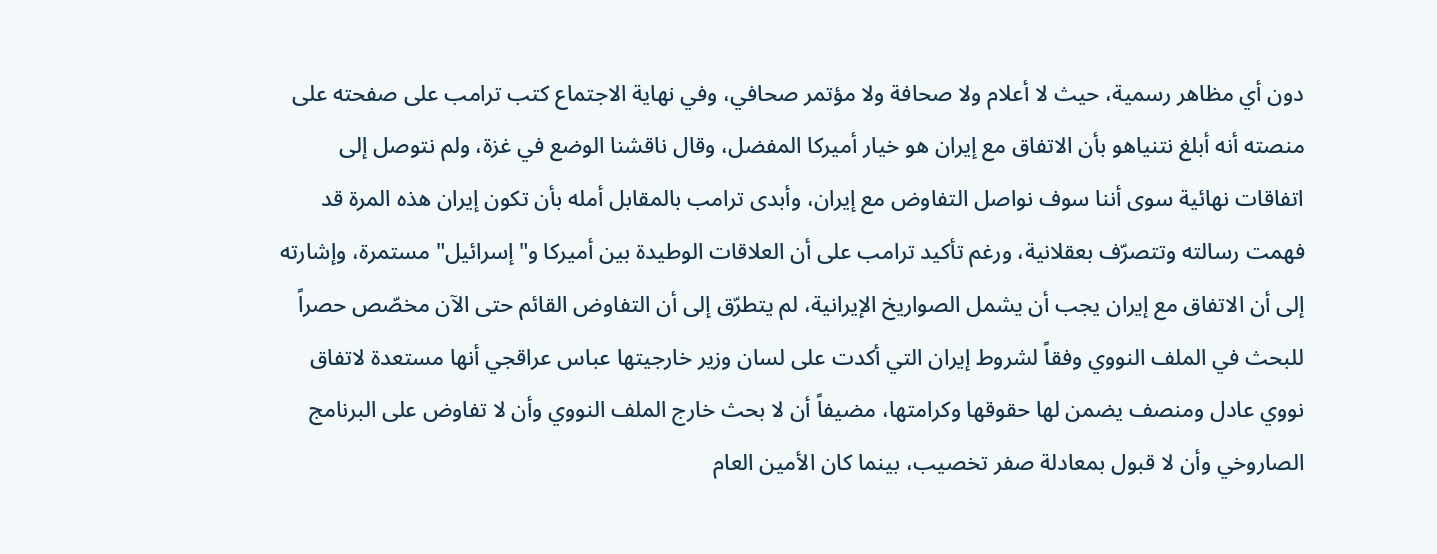دون أي مظاهر رسمية، حيث لا أعلام ولا صحافة ولا مؤتمر صحافي، وفي نهاية الاجتماع كتب ترامب على صفحته على منصته أنه أبلغ نتنياهو بأن الاتفاق مع إيران هو خيار أميركا المفضل، وقال ناقشنا الوضع في غزة، ولم نتوصل إلى اتفاقات نهائية سوى أننا سوف نواصل التفاوض مع إيران، وأبدى ترامب بالمقابل أمله بأن تكون إيران هذه المرة قد فهمت رسالته وتتصرّف بعقلانية، ورغم تأكيد ترامب على أن العلاقات الوطيدة بين أميركا و"إسرائيل" مستمرة، وإشارته إلى أن الاتفاق مع إيران يجب أن يشمل الصواريخ الإيرانية، لم يتطرّق إلى أن التفاوض القائم حتى الآن مخصّص حصراً للبحث في الملف النووي وفقاً لشروط إيران التي أكدت على لسان وزير خارجيتها عباس عراقجي أنها مستعدة لاتفاق نووي عادل ومنصف يضمن لها حقوقها وكرامتها، مضيفاً أن لا بحث خارج الملف النووي وأن لا تفاوض على البرنامج الصاروخي وأن لا قبول بمعادلة صفر تخصيب، بينما كان الأمين العام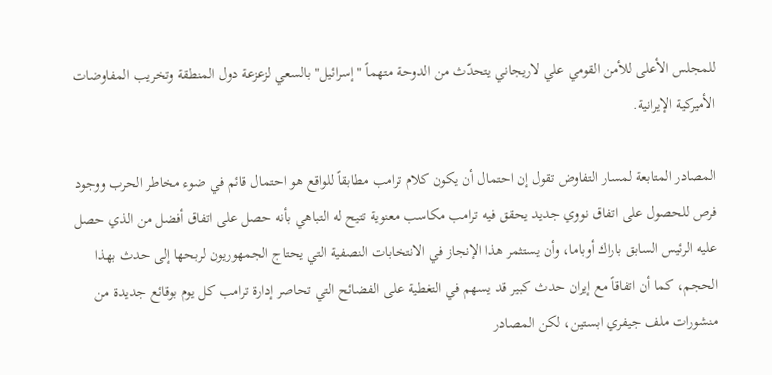للمجلس الأعلى للأمن القومي علي لاريجاني يتحدّث من الدوحة متهماً "إسرائيل" بالسعي لزعزعة دول المنطقة وتخريب المفاوضات الأميركية الإيرانية.

المصادر المتابعة لمسار التفاوض تقول إن احتمال أن يكون كلام ترامب مطابقاً للواقع هو احتمال قائم في ضوء مخاطر الحرب ووجود فرص للحصول على اتفاق نووي جديد يحقق فيه ترامب مكاسب معنوية تتيح له التباهي بأنه حصل على اتفاق أفضل من الذي حصل عليه الرئيس السابق باراك أوباما، وأن يستثمر هذا الإنجاز في الانتخابات النصفية التي يحتاج الجمهوريون لربحها إلى حدث بهذا الحجم، كما أن اتفاقاً مع إيران حدث كبير قد يسهم في التغطية على الفضائح التي تحاصر إدارة ترامب كل يوم بوقائع جديدة من منشورات ملف جيفري ابستين، لكن المصادر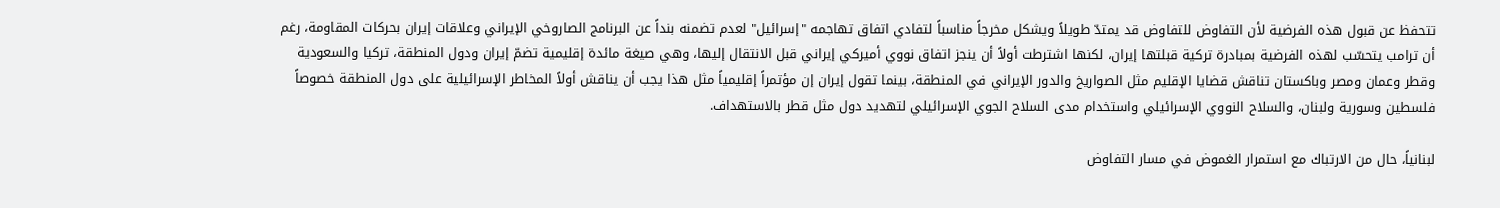تتحفظ عن قبول هذه الفرضية لأن التفاوض للتفاوض قد يمتدّ طويلاً ويشكل مخرجاً مناسباً لتفادي اتفاق تهاجمه "إسرائيل" لعدم تضمنه بنداً عن البرنامج الصاروخي الإيراني وعلاقات إيران بحركات المقاومة، رغم أن ترامب يتحسّب لهذه الفرضية بمبادرة تركية قبلتها إيران، لكنها اشترطت أولاً أن ينجز اتفاق نووي أميركي إيراني قبل الانتقال إليها، وهي صيغة مائدة إقليمية تضمّ إيران ودول المنطقة، تركيا والسعودية وقطر وعمان ومصر وباكستان تناقش قضايا الإقليم مثل الصواريخ والدور الإيراني في المنطقة، بينما تقول إيران إن مؤتمراً إقليمياً مثل هذا يجب أن يناقش أولاً المخاطر الإسرائيلية على دول المنطقة خصوصاً فلسطين وسورية ولبنان، والسلاح النووي الإسرائيلي واستخدام مدى السلاح الجوي الإسرائيلي لتهديد دول مثل قطر بالاستهداف.

لبنانياً، حال من الارتباك مع استمرار الغموض في مسار التفاوض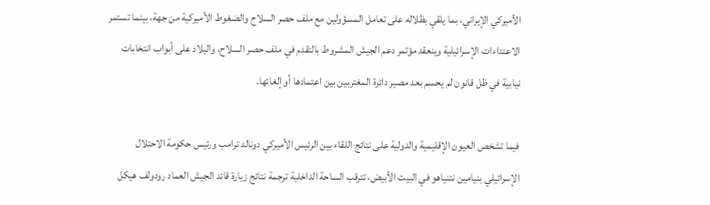الأميركي الإيراني، بما يلقي بظلاله على تعامل المسؤولين مع ملف حصر السلاح والضغوط الأميركية من جهة، بينما تستمر الاعتداءات الإسرائيلية وينعقد مؤتمر دعم الجيش المشروط بالتقدم في ملف حصر السلاح، والبلاد على أبواب انتخابات نيابية في ظل قانون لم يحسم بعد مصير دائرة المغتربين بين اعتمادها أو إلغائها.

فيما تشخص العيون الإقليمية والدولية على نتائج اللقاء بين الرئيس الأميركي دونالد ترامب ورئيس حكومة الاحتلال الإسرائيلي بنيامين نتنياهو في البيت الأبيض، تترقب الساحة الداخلية ترجمة نتائج زيارة قائد الجيش العماد رودولف هيكل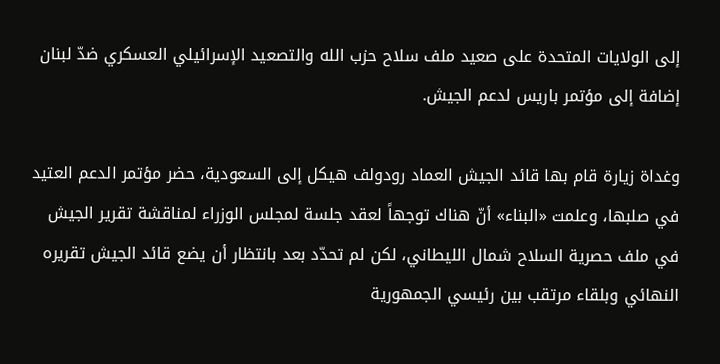إلى الولايات المتحدة على صعيد ملف سلاح حزب الله والتصعيد الإسرائيلي العسكري ضدّ لبنان إضافة إلى مؤتمر باريس لدعم الجيش.

وغداة زيارة قام بها قائد الجيش العماد رودولف هيكل إلى السعودية، حضر مؤتمر الدعم العتيد في صلبها، وعلمت «البناء» أنّ هناك توجهاً لعقد جلسة لمجلس الوزراء لمناقشة تقرير الجيش في ملف حصرية السلاح شمال الليطاني، لكن لم تحدّد بعد بانتظار أن يضع قائد الجيش تقريره النهائي وبلقاء مرتقب بين رئيسي الجمهورية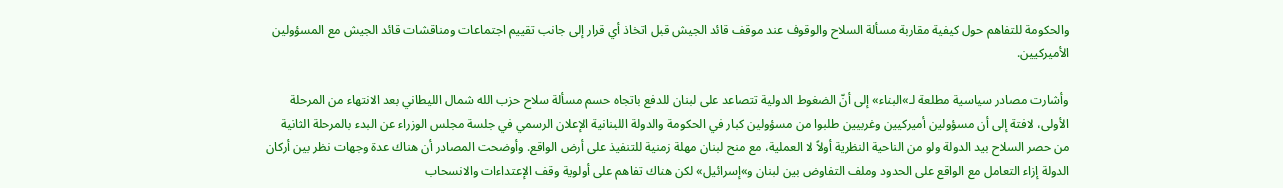والحكومة للتفاهم حول كيفية مقاربة مسألة السلاح والوقوف عند موقف قائد الجيش قبل اتخاذ أي قرار إلى جانب تقييم اجتماعات ومناقشات قائد الجيش مع المسؤولين الأميركيين.

وأشارت مصادر سياسية مطلعة لـ»البناء» إلى أنّ الضغوط الدولية تتصاعد على لبنان للدفع باتجاه حسم مسألة سلاح حزب الله شمال الليطاني بعد الانتهاء من المرحلة الأولى، لافتة إلى أن مسؤولين أميركيين وغربيين طلبوا من مسؤولين كبار في الحكومة والدولة اللبنانية الإعلان الرسمي في جلسة مجلس الوزراء عن البدء بالمرحلة الثانية من حصر السلاح بيد الدولة ولو من الناحية النظرية أولاً لا العملية، مع منح لبنان مهلة زمنية للتنفيذ على أرض الواقع. وأوضحت المصادر أن هناك عدة وجهات نظر بين أركان الدولة إزاء التعامل مع الواقع على الحدود وملف التفاوض بين لبنان و»إسرائيل» لكن هناك تفاهم على أولوية وقف الإعتداءات والانسحاب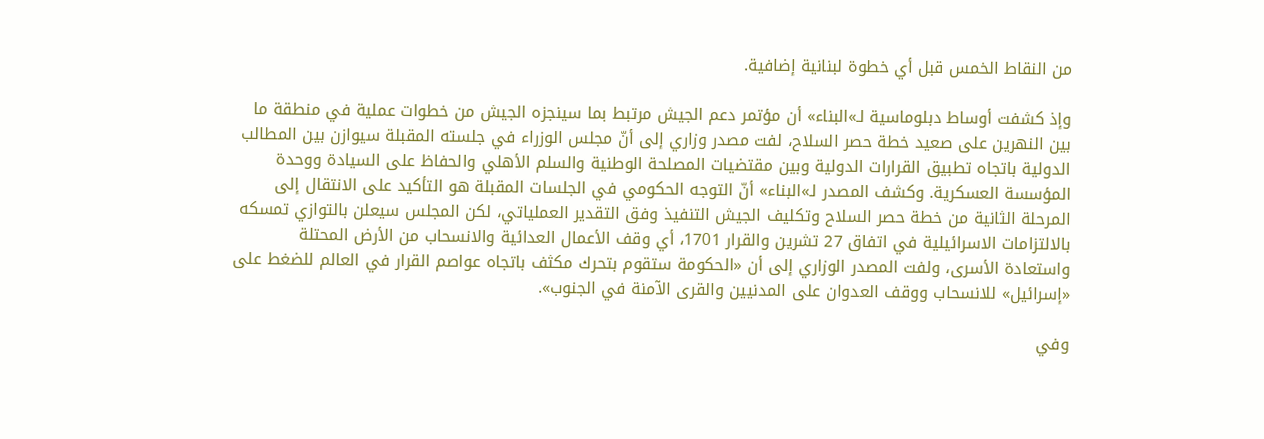من النقاط الخمس قبل أي خطوة لبنانية إضافية.

وإذ كشفت أوساط دبلوماسية لـ»البناء» أن مؤتمر دعم الجيش مرتبط بما سينجزه الجيش من خطوات عملية في منطقة ما بين النهرين على صعيد خطة حصر السلاح، لفت مصدر وزاري إلى أنّ مجلس الوزراء في جلسته المقبلة سيوازن بين المطالب الدولية باتجاه تطبيق القرارات الدولية وبين مقتضيات المصلحة الوطنية والسلم الأهلي والحفاظ على السيادة ووحدة المؤسسة العسكرية. وكشف المصدر لـ»البناء» أنّ التوجه الحكومي في الجلسات المقبلة هو التأكيد على الانتقال إلى المرحلة الثانية من خطة حصر السلاح وتكليف الجيش التنفيذ وفق التقدير العملياتي، لكن المجلس سيعلن بالتوازي تمسكه بالالتزامات الاسرائيلية في اتفاق 27 تشرين والقرار 1701، أي وقف الأعمال العدائية والانسحاب من الأرض المحتلة واستعادة الأسرى، ولفت المصدر الوزاري إلى أن «الحكومة ستقوم بتحرك مكثف باتجاه عواصم القرار في العالم للضغط على «إسرائيل» للانسحاب ووقف العدوان على المدنيين والقرى الآمنة في الجنوب».

وفي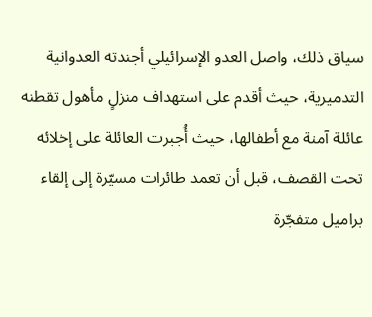سياق ذلك، واصل العدو الإسرائيلي أجندته العدوانية التدميرية، حيث أقدم على استهداف منزلٍ مأهول تقطنه عائلة آمنة مع أطفالها، حيث أُجبرت العائلة على إخلائه تحت القصف، قبل أن تعمد طائرات مسيّرة إلى إلقاء براميل متفجّرة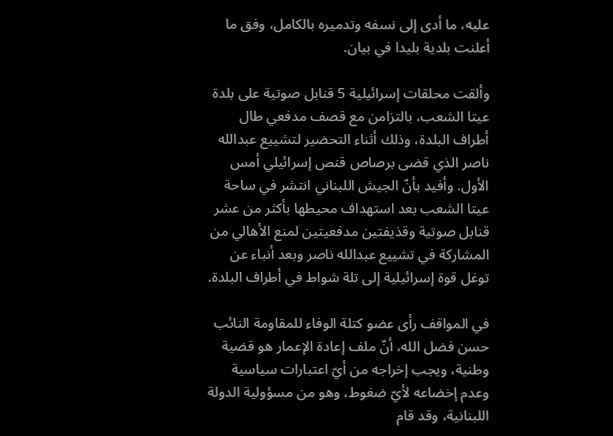عليه، ما أدى إلى نسفه وتدميره بالكامل، وفق ما أعلنت بلدية بليدا في بيان.

وألقت محلقات إسرائيلية 5 قنابل صوتية على بلدة عيتا الشعب، بالتزامن مع قصف مدفعي طال أطراف البلدة، وذلك أثناء التحضير لتشييع عبدالله ناصر الذي قضى برصاص قنص إسرائيلي أمس الأول. وأفيد بأنّ الجيش اللبناني انتشر في ساحة عيتا الشعب بعد استهداف محيطها بأكثر من عشر قنابل صوتية وقذيفتين مدفعيتين لمنع الأهالي من المشاركة في تشييع عبدالله ناصر وبعد أنباء عن توغل قوة إسرائيلية إلى تلة شواط في أطراف البلدة.

في المواقف رأى عضو كتلة الوفاء للمقاومة النائب حسن فضل الله، أنّ ملف إعادة الإعمار هو قضية وطنية، ويجب إخراجه من أيّ اعتبارات سياسية وعدم إخضاعه لأيّ ضغوط، وهو من مسؤولية الدولة اللبنانية، وقد قام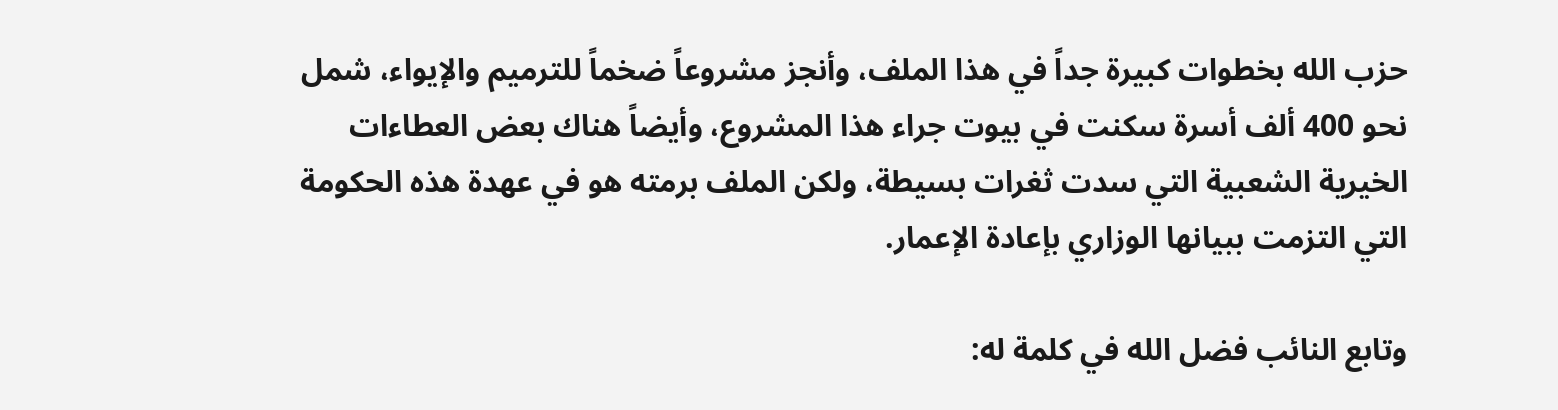حزب الله بخطوات كبيرة جداً في هذا الملف، وأنجز مشروعاً ضخماً للترميم والإيواء، شمل نحو 400 ألف أسرة سكنت في بيوت جراء هذا المشروع، وأيضاً هناك بعض العطاءات الخيرية الشعبية التي سدت ثغرات بسيطة، ولكن الملف برمته هو في عهدة هذه الحكومة التي التزمت ببيانها الوزاري بإعادة الإعمار.

وتابع النائب فضل الله في كلمة له: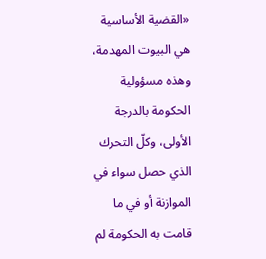«القضية الأساسية هي البيوت المهدمة، وهذه مسؤولية الحكومة بالدرجة الأولى، وكلّ التحرك الذي حصل سواء في الموازنة أو في ما قامت به الحكومة لم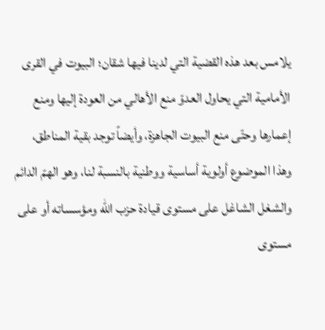يلامس بعد هذه القضية التي لدينا فيها شقان؛ البيوت في القرى الأمامية التي يحاول العدوّ منع الأهالي من العودة إليها ومنع إعمارها وحتّى منع البيوت الجاهزة، وأيضاً توجد بقية المناطق، وهذا الموضوع أولوية أساسية ووطنية بالنسبة لنا، وهو الهمّ الدائم والشغل الشاغل على مستوى قيادة حزب الله ومؤسساته أو على مستوى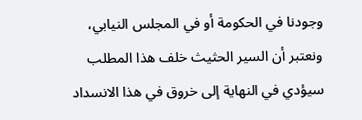وجودنا في الحكومة أو في المجلس النيابي، ونعتبر أن السير الحثيث خلف هذا المطلب سيؤدي في النهاية إلى خروق في هذا الانسداد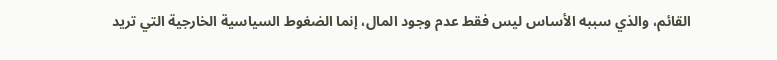القائم، والذي سببه الأساس ليس فقط عدم وجود المال، إنما الضغوط السياسية الخارجية التي تريد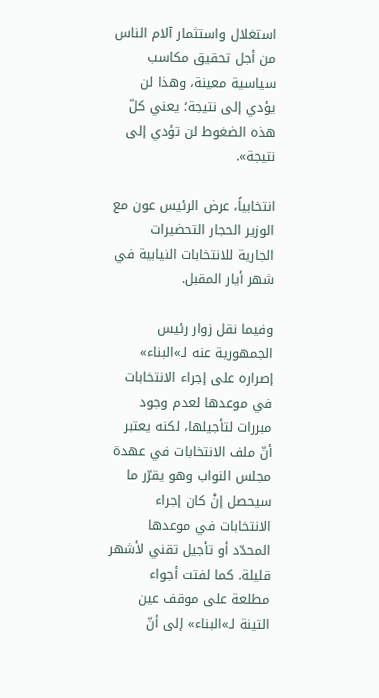استغلال واستثمار آلام الناس من أجل تحقيق مكاسب سياسية معينة، وهذا لن يؤدي إلى نتيجة؛ يعني كلّ هذه الضغوط لن تؤدي إلى نتيجة».

انتخابياً، عرض الرئيس عون مع الوزير الحجار التحضيرات الجارية للانتخابات النيابية في شهر أيار المقبل.

وفيما نقل زوار رئيس الجمهورية عنه لـ»البناء» إصراره على إجراء الانتخابات في موعدها لعدم وجود مبررات لتأجيلها، لكنه يعتبر أنّ ملف الانتخابات في عهدة مجلس النواب وهو يقرّر ما سيحصل إنْ كان إجراء الانتخابات في موعدها المحدّد أو تأجيل تقني لأشهر قليلة. كما لفتت أجواء مطلعة على موقف عين التينة لـ»البناء» إلى أنّ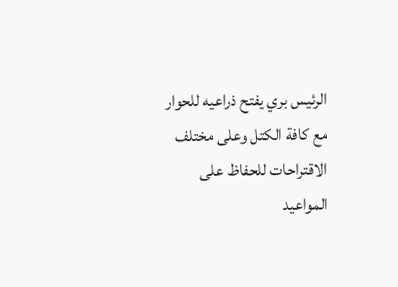الرئيس بري يفتح ذراعيه للحوار مع كافة الكتل وعلى مختلف الاقتراحات للحفاظ على المواعيد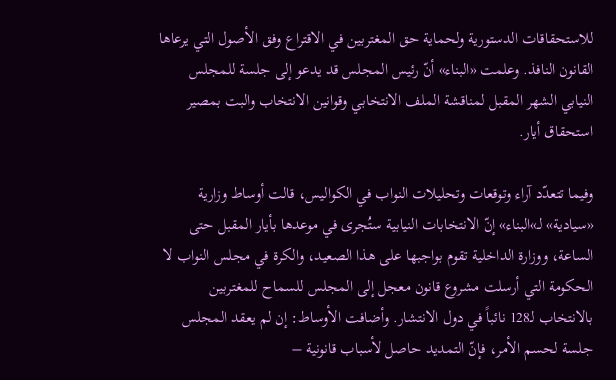للاستحقاقات الدستورية ولحماية حق المغتربين في الاقتراع وفق الأصول التي يرعاها القانون النافذ. وعلمت «البناء» أنّ رئيس المجلس قد يدعو إلى جلسة للمجلس النيابي الشهر المقبل لمناقشة الملف الانتخابي وقوانين الانتخاب والبت بمصير استحقاق أيار.

وفيما تتعدّد آراء وتوقعات وتحليلات النواب في الكواليس، قالت أوساط وزارية «سيادية» لـ»البناء» إنّ الانتخابات النيابية ستُجرى في موعدها بأيار المقبل حتى الساعة، ووزارة الداخلية تقوم بواجبها على هذا الصعيد، والكرة في مجلس النواب لا الحكومة التي أرسلت مشروع قانون معجل إلى المجلس للسماح للمغتربين بالانتخاب لـ128 نائباً في دول الانتشار. وأضافت الأوساط: إن لم يعقد المجلس جلسة لحسم الأمر، فإنّ التمديد حاصل لأسباب قانونية –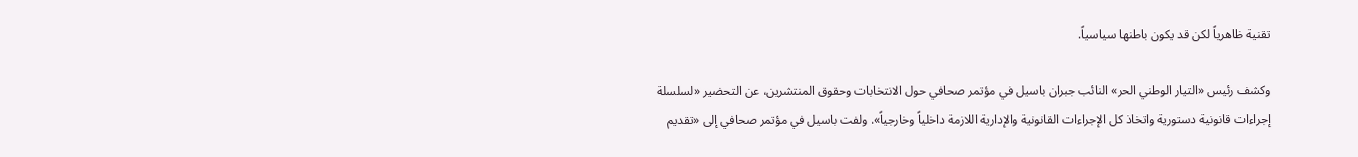تقنية ظاهرياً لكن قد يكون باطنها سياسياً.

وكشف رئيس «التيار الوطني الحر» النائب جبران باسيل في مؤتمر صحافي حول الانتخابات وحقوق المنتشرين، عن التحضير «لسلسلة إجراءات قانونية دستورية واتخاذ كل الإجراءات القانونية والإدارية اللازمة داخلياً وخارجياً». ولفت باسيل في مؤتمر صحافي إلى «تقديم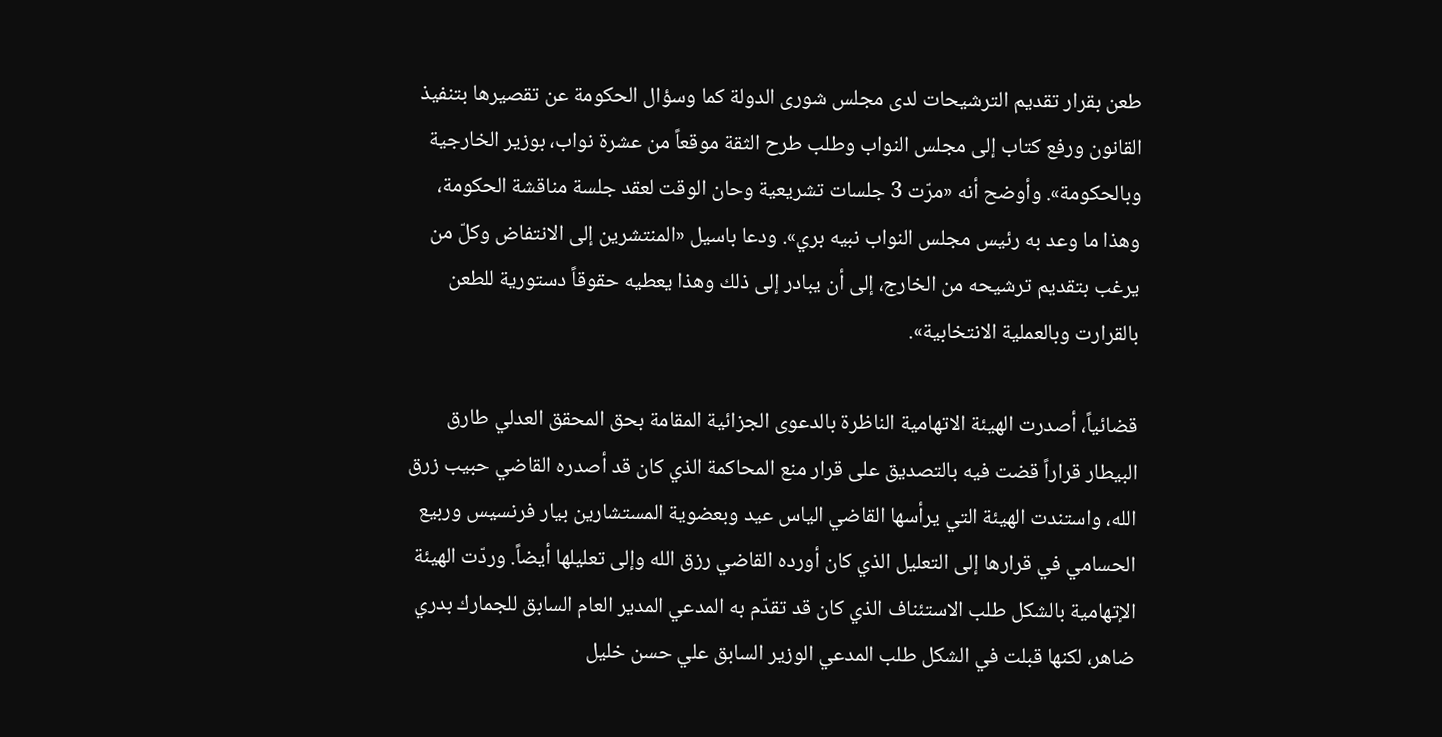طعن بقرار تقديم الترشيحات لدى مجلس شورى الدولة كما وسؤال الحكومة عن تقصيرها بتنفيذ القانون ورفع كتاب إلى مجلس النواب وطلب طرح الثقة موقعاً من عشرة نواب، بوزير الخارجية وبالحكومة». وأوضح أنه «مرّت 3 جلسات تشريعية وحان الوقت لعقد جلسة مناقشة الحكومة، وهذا ما وعد به رئيس مجلس النواب نبيه بري». ودعا باسيل «المنتشرين إلى الانتفاض وكلّ من يرغب بتقديم ترشيحه من الخارج، إلى أن يبادر إلى ذلك وهذا يعطيه حقوقاً دستورية للطعن بالقرارت وبالعملية الانتخابية».

قضائياً، أصدرت الهيئة الاتهامية الناظرة بالدعوى الجزائية المقامة بحق المحقق العدلي طارق البيطار قراراً قضت فيه بالتصديق على قرار منع المحاكمة الذي كان قد أصدره القاضي حبيب زرق الله، واستندت الهيئة التي يرأسها القاضي الياس عيد وبعضوية المستشارين بيار فرنسيس وربيع الحسامي في قرارها إلى التعليل الذي كان أورده القاضي رزق الله وإلى تعليلها أيضاً. وردّت الهيئة الإتهامية بالشكل طلب الاستئناف الذي كان قد تقدّم به المدعي المدير العام السابق للجمارك بدري ضاهر، لكنها قبلت في الشكل طلب المدعي الوزير السابق علي حسن خليل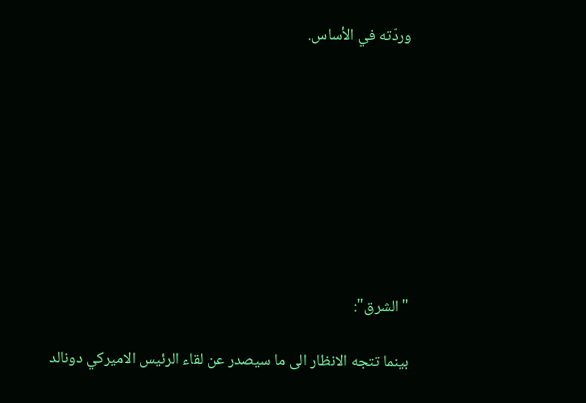وردّته في الأساس.









"الشرق":

بينما تتجه الانظار الى ما سيصدر عن لقاء الرئيس الاميركي دونالد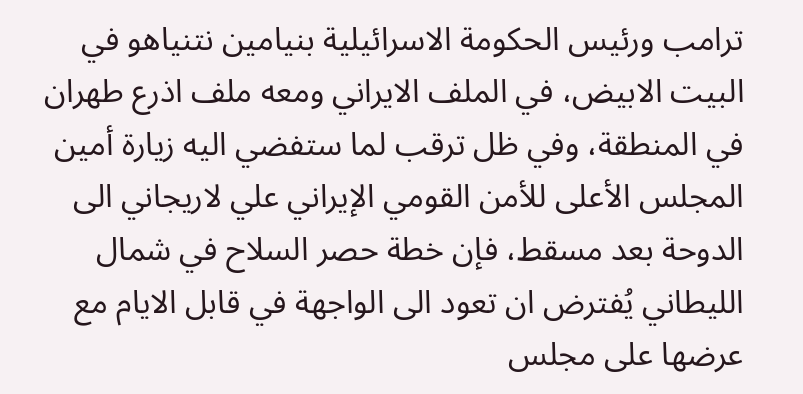ترامب ورئيس الحكومة الاسرائيلية بنيامين نتنياهو في البيت الابيض، في الملف الايراني ومعه ملف اذرع طهران في المنطقة، وفي ظل ترقب لما ستفضي اليه زيارة أمين المجلس الأعلى للأمن القومي الإيراني علي لاريجاني الى الدوحة بعد مسقط، فإن خطة حصر السلاح في شمال الليطاني يُفترض ان تعود الى الواجهة في قابل الايام مع عرضها على مجلس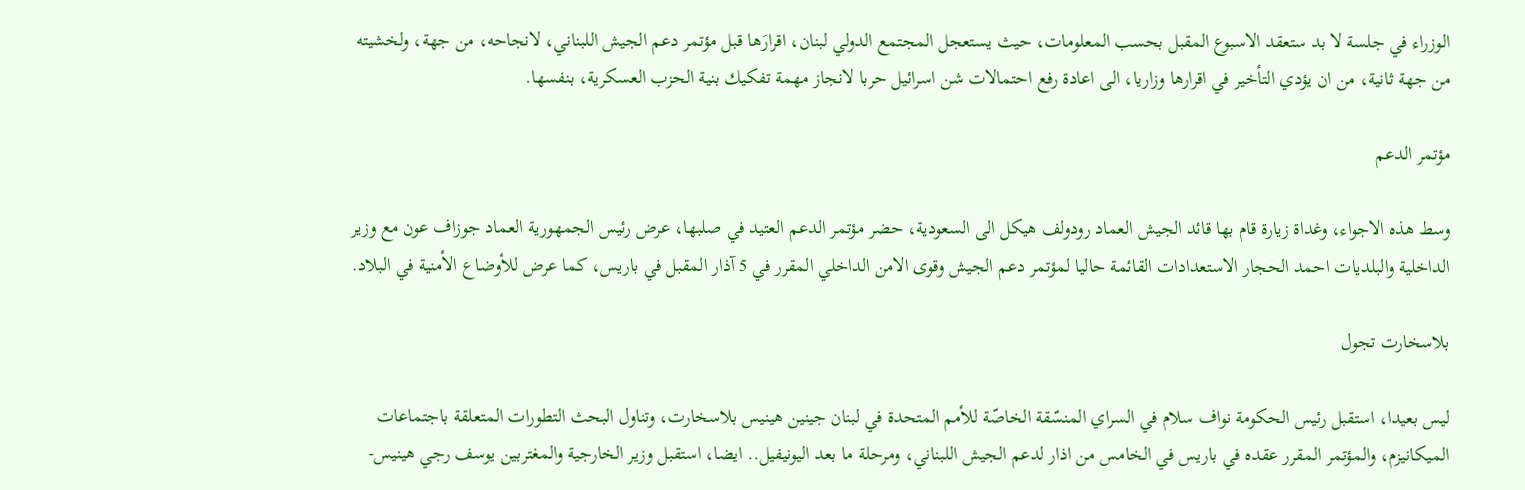الوزراء في جلسة لا بد ستعقد الاسبوع المقبل بحسب المعلومات، حيث يستعجل المجتمع الدولي لبنان، اقرارَها قبل مؤتمر دعم الجيش اللبناني، لانجاحه، من جهة، ولخشيته من جهة ثانية، من ان يؤدي التأخير في اقرارها وزاريا، الى اعادة رفع احتمالات شن اسرائيل حربا لانجاز مهمة تفكيك بنية الحزب العسكرية، بنفسها.

مؤتمر الدعم

وسط هذه الاجواء، وغداة زيارة قام بها قائد الجيش العماد رودولف هيكل الى السعودية، حضر مؤتمر الدعم العتيد في صلبها، عرض رئيس الجمهورية العماد جوزاف عون مع وزير الداخلية والبلديات احمد الحجار الاستعدادات القائمة حاليا لمؤتمر دعم الجيش وقوى الامن الداخلي المقرر في 5 آذار المقبل في باريس، كما عرض للأوضاع الأمنية في البلاد.

بلاسخارت تجول

ليس بعيدا، استقبل رئيس الحكومة نواف سلام في السراي المنسّقة الخاصّة للأمم المتحدة في لبنان جينين هينيس بلاسخارت، وتناول البحث التطورات المتعلقة باجتماعات الميكانيزم، والمؤتمر المقرر عقده في باريس في الخامس من اذار لدعم الجيش اللبناني، ومرحلة ما بعد اليونيفيل.. ايضا، استقبل وزير الخارجية والمغتربين يوسف رجي هينيس-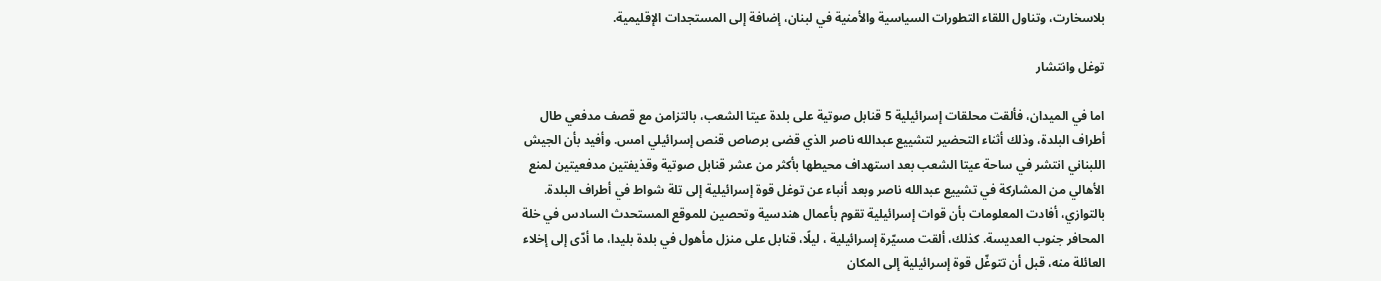بلاسخارت، وتناول اللقاء التطورات السياسية والأمنية في لبنان، إضافة إلى المستجدات الإقليمية.

توغل وانتشار

اما في الميدان، فألقت محلقات إسرائيلية 5 قنابل صوتية على بلدة عيتا الشعب، بالتزامن مع قصف مدفعي طال أطراف البلدة، وذلك أثناء التحضير لتشييع عبدالله ناصر الذي قضى برصاص قنص إسرائيلي امس. وأفيد بأن الجيش اللبناني انتشر في ساحة عيتا الشعب بعد استهداف محيطها بأكثر من عشر قنابل صوتية وقذيفتين مدفعيتين لمنع الأهالي من المشاركة في تشييع عبدالله ناصر وبعد أنباء عن توغل قوة إسرائيلية إلى تلة شواط في أطراف البلدة. بالتوازي، أفادت المعلومات بأن قوات إسرائيلية تقوم بأعمال هندسية وتحصين للموقع المستحدث السادس في خلة المحافر جنوب العديسة. كذلك، ألقت مسيّرة إسرائيلية ، ليلًا، قنابل على منزل مأهول في بلدة بليدا، ما أدّى إلى إخلاء العائلة منه، قبل أن تتوغّل قوة إسرائيلية إلى المكان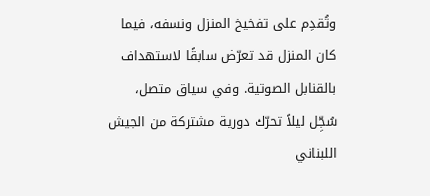وتُقدِم على تفخيخ المنزل ونسفه، فيما كان المنزل قد تعرّض سابقًا لاستهداف بالقنابل الصوتية. وفي سياق متصل، سُجِّل ليلاً تحرّك دورية مشتركة من الجيش اللبناني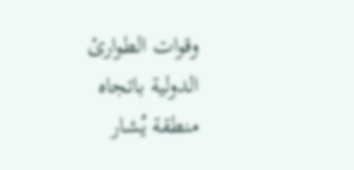وقوات الطوارئ الدولية باتجاه منطقة يُشار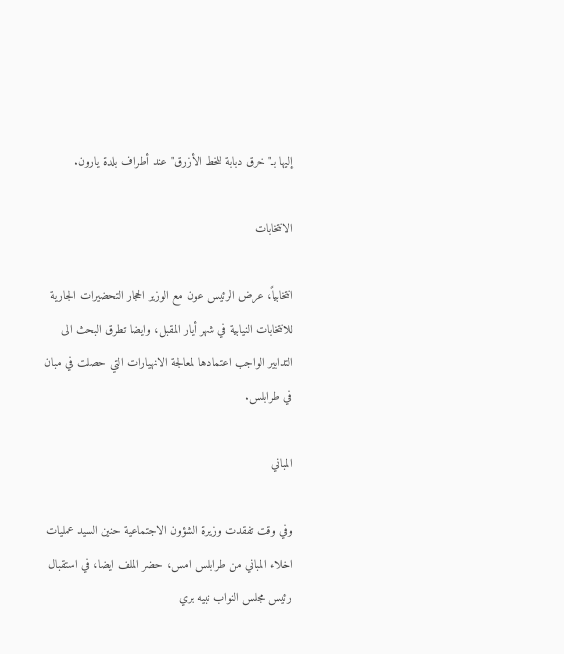إليها بـ"خرق دبابة للخط الأزرق" عند أطراف بلدة يارون.

الانتخابات

انتخابياً، عرض الرئيس عون مع الوزير الحجار التحضيرات الجارية للانتخابات النيابية في شهر أيار المقبل، وايضا تطرق البحث الى التدابير الواجب اعتمادها لمعالجة الانهيارات التي حصلت في مبان في طرابلس.

المباني

وفي وقت تفقدت وزيرة الشؤون الاجتماعية حنين السيد عمليات اخلاء المباني من طرابلس امس، حضر الملف ايضا، في استقبال رئيس مجلس النواب نبيه بري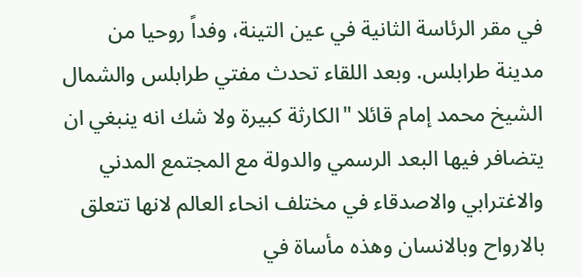في مقر الرئاسة الثانية في عين التينة، وفداً روحيا من مدينة طرابلس. وبعد اللقاء تحدث مفتي طرابلس والشمال الشيخ محمد إمام قائلا "الكارثة كبيرة ولا شك انه ينبغي ان يتضافر فيها البعد الرسمي والدولة مع المجتمع المدني والاغترابي والاصدقاء في مختلف انحاء العالم لانها تتعلق بالارواح وبالانسان وهذه مأساة في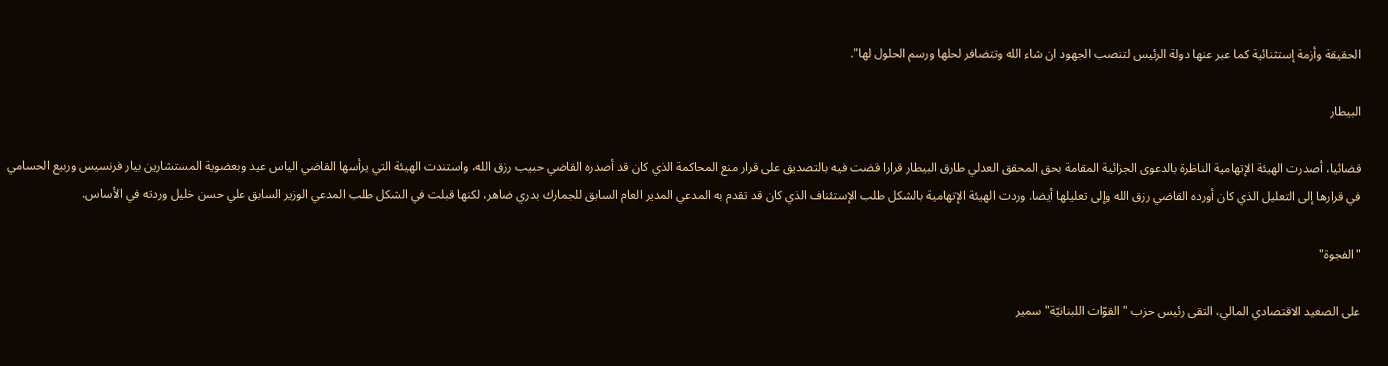الحقيقة وأزمة إستثنائية كما عبر عنها دولة الرئيس لتنصب الجهود ان شاء الله وتتضافر لحلها ورسم الحلول لها".

البيطار

قضائيا، أصدرت الهيئة الإتهامية الناظرة بالدعوى الجزائية المقامة بحق المحقق العدلي طارق البيطار قرارا قضت فيه بالتصديق على قرار منع المحاكمة الذي كان قد أصدره القاضي حبيب رزق الله، واستندت الهيئة التي يرأسها القاضي الياس عيد وبعضوية المستشارين بيار فرنسيس وربيع الحسامي في قرارها إلى التعليل الذي كان أورده القاضي رزق الله وإلى تعليلها أيضا. وردت الهيئة الإتهامية بالشكل طلب الإستئناف الذي كان قد تقدم به المدعي المدير العام السابق للجمارك بدري ضاهر، لكنها قبلت في الشكل طلب المدعي الوزير السابق علي حسن خليل وردته في الأساس.

"الفجوة"

على الصعيد الاقتصادي المالي، التقى رئيس حزب "القوّات اللبنانيّة" سمير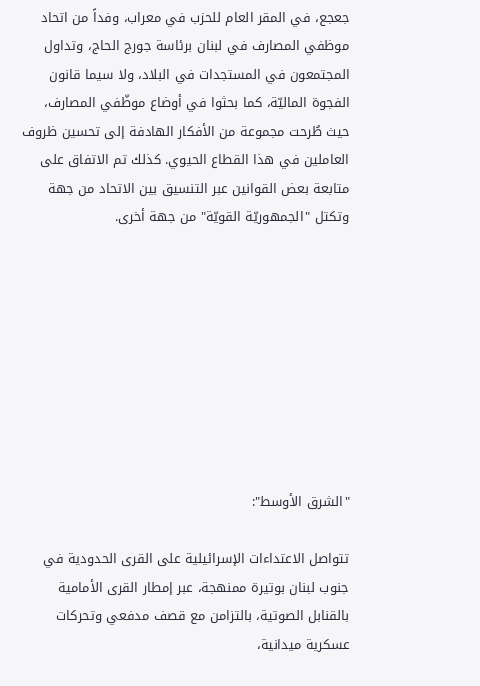جعجع، في المقر العام للحزب في معراب، وفداً من اتحاد موظفي المصارف في لبنان برئاسة جورج الحاج، وتداول المجتمعون في المستجدات في البلاد، ولا سيما قانون الفجوة الماليّة، كما بحثوا في أوضاع موظّفي المصارف، حيث طُرحت مجموعة من الأفكار الهادفة إلى تحسين ظروف العاملين في هذا القطاع الحيوي. كذلك تم الاتفاق على متابعة بعض القوانين عبر التنسيق بين الاتحاد من جهة وتكتل "الجمهوريّة القويّة" من جهة أخرى.









"الشرق الأوسط":

تتواصل الاعتداءات الإسرائيلية على القرى الحدودية في جنوب لبنان بوتيرة ممنهجة، عبر إمطار القرى الأمامية بالقنابل الصوتية، بالتزامن مع قصف مدفعي وتحركات عسكرية ميدانية،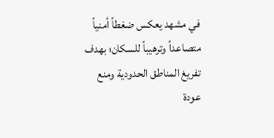في مشهد يعكس ضغطاً أمنياً متصاعداً وترهيباً للسكان؛ بهدف تفريغ المناطق الحدودية ومنع عودة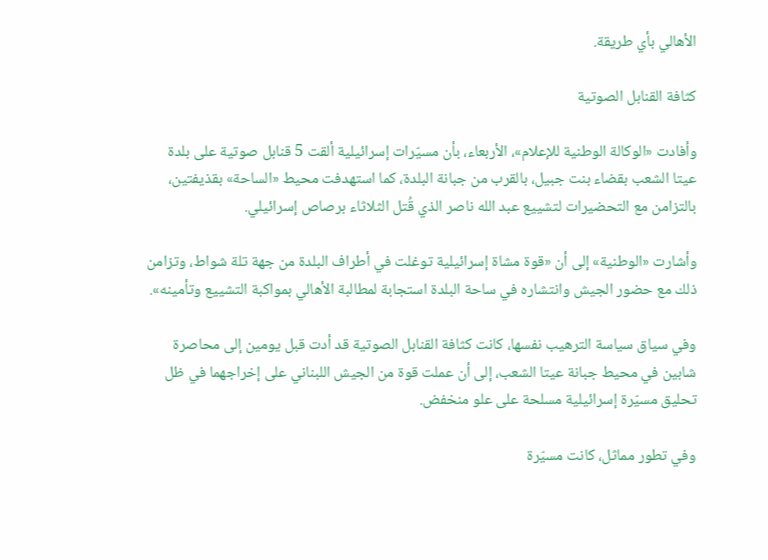الأهالي بأي طريقة.

كثافة القنابل الصوتية

وأفادت «الوكالة الوطنية للإعلام»، الأربعاء، بأن مسيّرات إسرائيلية ألقت 5 قنابل صوتية على بلدة عيتا الشعب بقضاء بنت جبيل، بالقرب من جبانة البلدة، كما استهدفت محيط «الساحة» بقذيفتين، بالتزامن مع التحضيرات لتشييع عبد الله ناصر الذي قُتل الثلاثاء برصاص إسرائيلي.

وأشارت «الوطنية» إلى أن «قوة مشاة إسرائيلية توغلت في أطراف البلدة من جهة تلة شواط، وتزامن ذلك مع حضور الجيش وانتشاره في ساحة البلدة استجابة لمطالبة الأهالي بمواكبة التشييع وتأمينه».

وفي سياق سياسة الترهيب نفسها، كانت كثافة القنابل الصوتية قد أدت قبل يومين إلى محاصرة شابين في محيط جبانة عيتا الشعب، إلى أن عملت قوة من الجيش اللبناني على إخراجهما في ظل تحليق مسيّرة إسرائيلية مسلحة على علو منخفض.

وفي تطور مماثل، كانت مسيّرة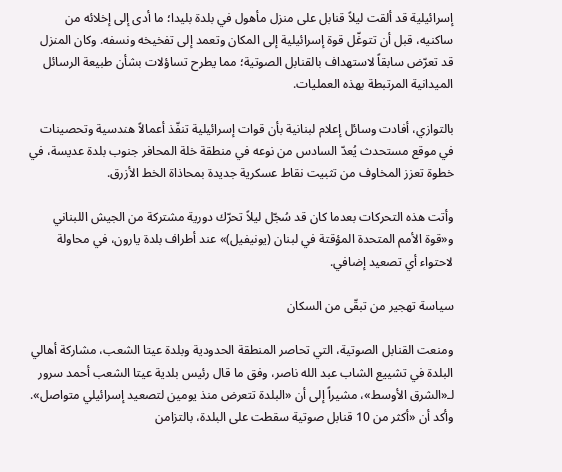إسرائيلية قد ألقت ليلاً قنابل على منزل مأهول في بلدة بليدا؛ ما أدى إلى إخلائه من ساكنيه، قبل أن تتوغّل قوة إسرائيلية إلى المكان وتعمد إلى تفخيخه ونسفه. وكان المنزل قد تعرّض سابقاً لاستهداف بالقنابل الصوتية؛ مما يطرح تساؤلات بشأن طبيعة الرسائل الميدانية المرتبطة بهذه العمليات.

بالتوازي، أفادت وسائل إعلام لبنانية بأن قوات إسرائيلية تنفّذ أعمالاً هندسية وتحصينات في موقع مستحدث يُعدّ السادس من نوعه في منطقة خلة المحافر جنوب بلدة عديسة، في خطوة تعزز المخاوف من تثبيت نقاط عسكرية جديدة بمحاذاة الخط الأزرق.

وأتت هذه التحركات بعدما كان قد سُجّل ليلاً تحرّك دورية مشتركة من الجيش اللبناني و«قوة الأمم المتحدة المؤقتة في لبنان (يونيفيل)» عند أطراف بلدة يارون، في محاولة لاحتواء أي تصعيد إضافي.

سياسة تهجير من تبقّى من السكان

ومنعت القنابل الصوتية، التي تحاصر المنطقة الحدودية وبلدة عيتا الشعب، مشاركة أهالي البلدة في تشييع الشاب عبد الله ناصر، وفق ما قال رئيس بلدية عيتا الشعب أحمد سرور لـ«الشرق الأوسط»، مشيراً إلى أن «البلدة تتعرض منذ يومين لتصعيد إسرائيلي متواصل». وأكد أن «أكثر من 10 قنابل صوتية سقطت على البلدة، بالتزامن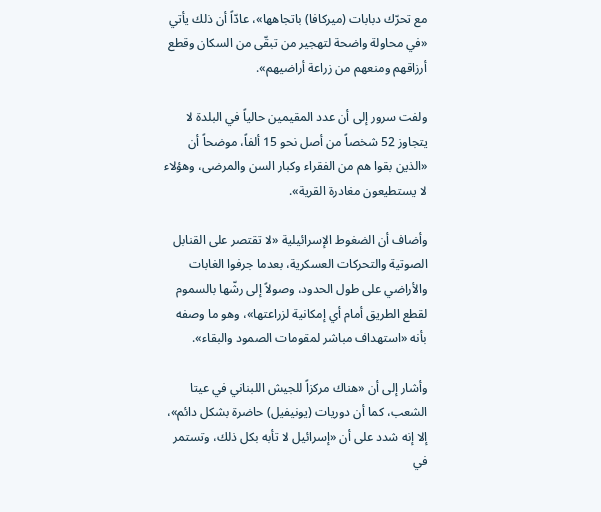مع تحرّك دبابات (ميركافا) باتجاهها»، عادّاً أن ذلك يأتي «في محاولة واضحة لتهجير من تبقّى من السكان وقطع أرزاقهم ومنعهم من زراعة أراضيهم».

ولفت سرور إلى أن عدد المقيمين حالياً في البلدة لا يتجاوز 52 شخصاً من أصل نحو 15 ألفاً، موضحاً أن «الذين بقوا هم من الفقراء وكبار السن والمرضى، وهؤلاء لا يستطيعون مغادرة القرية».

وأضاف أن الضغوط الإسرائيلية «لا تقتصر على القنابل الصوتية والتحركات العسكرية، بعدما جرفوا الغابات والأراضي على طول الحدود، وصولاً إلى رشّها بالسموم لقطع الطريق أمام أي إمكانية لزراعتها»، وهو ما وصفه بأنه «استهداف مباشر لمقومات الصمود والبقاء».

وأشار إلى أن «هناك مركزاً للجيش اللبناني في عيتا الشعب، كما أن دوريات (يونيفيل) حاضرة بشكل دائم»، إلا إنه شدد على أن «إسرائيل لا تأبه بكل ذلك، وتستمر في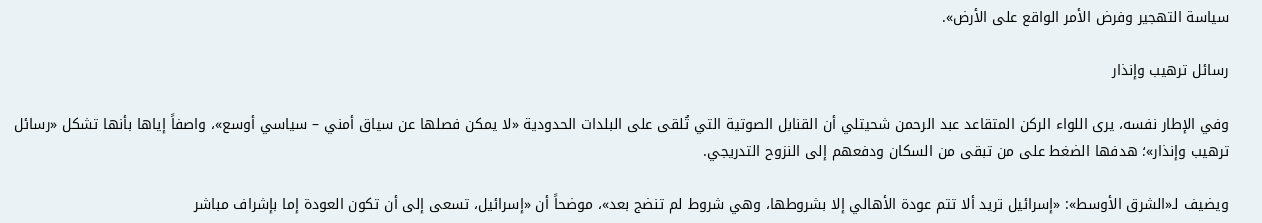سياسة التهجير وفرض الأمر الواقع على الأرض».

رسائل ترهيب وإنذار

وفي الإطار نفسه، يرى اللواء الركن المتقاعد عبد الرحمن شحيتلي أن القنابل الصوتية التي تُلقى على البلدات الحدودية «لا يمكن فصلها عن سياق أمني – سياسي أوسع»، واصفاً إياها بأنها تشكل «رسائل ترهيب وإنذار»؛ هدفها الضغط على من تبقى من السكان ودفعهم إلى النزوح التدريجي.

ويضيف لـ«الشرق الأوسط»: «إسرائيل تريد ألا تتم عودة الأهالي إلا بشروطها، وهي شروط لم تنضج بعد»، موضحاً أن «إسرائيل، تسعى إلى أن تكون العودة إما بإشراف مباشر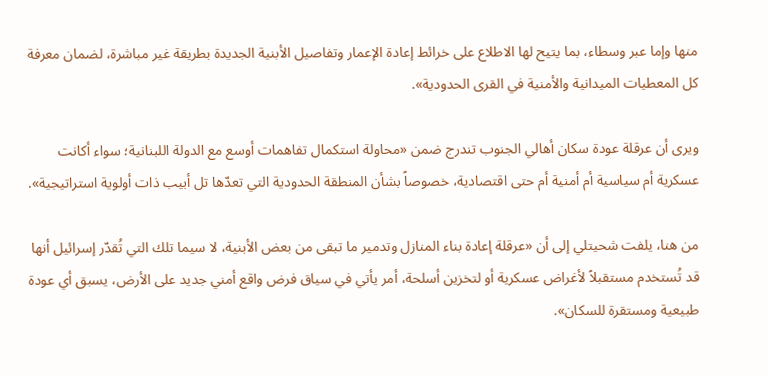منها وإما عبر وسطاء، بما يتيح لها الاطلاع على خرائط إعادة الإعمار وتفاصيل الأبنية الجديدة بطريقة غير مباشرة، لضمان معرفة كل المعطيات الميدانية والأمنية في القرى الحدودية».

ويرى أن عرقلة عودة سكان أهالي الجنوب تندرج ضمن «محاولة استكمال تفاهمات أوسع مع الدولة اللبنانية؛ سواء أكانت عسكرية أم سياسية أم أمنية أم حتى اقتصادية، خصوصاً بشأن المنطقة الحدودية التي تعدّها تل أبيب ذات أولوية استراتيجية».

من هنا، يلفت شحيتلي إلى أن «عرقلة إعادة بناء المنازل وتدمير ما تبقى من بعض الأبنية، لا سيما تلك التي تُقدّر إسرائيل أنها قد تُستخدم مستقبلاً لأغراض عسكرية أو لتخزين أسلحة، أمر يأتي في سياق فرض واقع أمني جديد على الأرض، يسبق أي عودة طبيعية ومستقرة للسكان».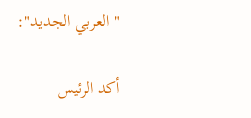" العربي الجديد":

أكد الرئيس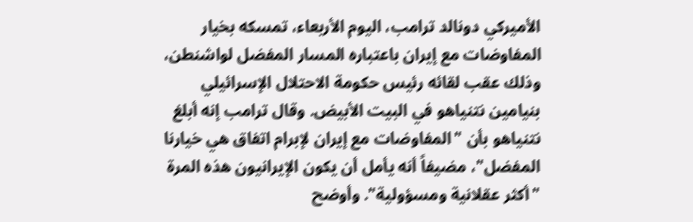الأميركي دونالد ترامب، اليوم الأربعاء، تمسكه بخيار المفاوضات مع إيران باعتباره المسار المفضل لواشنطن، وذلك عقب لقائه رئيس حكومة الاحتلال الإسرائيلي بنيامين نتنياهو في البيت الأبيض. وقال ترامب إنه أبلغ نتنياهو بأن "المفاوضات مع إيران لإبرام اتفاق هي خيارنا المفضل"، مضيفاً أنه يأمل أن يكون الإيرانيون هذه المرة "أكثر عقلانية ومسؤولية". وأوضح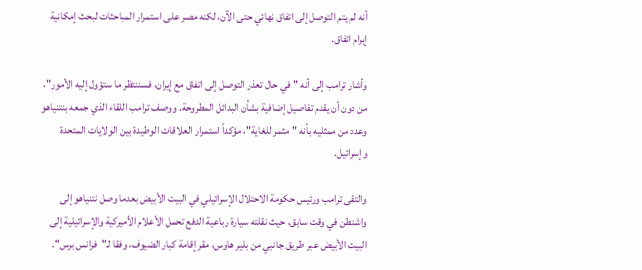أنه لم يتم التوصل إلى اتفاق نهائي حتى الآن، لكنه مصر على استمرار المباحثات لبحث إمكانية إبرام اتفاق.

وأشار ترامب إلى أنه "في حال تعذر التوصل إلى اتفاق مع إيران، فسننتظر ما ستؤول إليه الأمور"، من دون أن يقدم تفاصيل إضافية بشأن البدائل المطروحة. ووصف ترامب اللقاء الذي جمعه بنتنياهو وعدد من ممثليه بأنه "مثمر للغاية"، مؤكداً استمرار العلاقات الوطيدة بين الولايات المتحدة وإسرائيل.

والتقى ترامب ورئيس حكومة الاحتلال الإسرائيلي في البيت الأبيض بعدما وصل نتنياهو إلى واشنطن في وقت سابق، حيث نقلته سيارة رباعية الدفع تحمل الأعلام الأميركية والإسرائيلية إلى البيت الأبيض عبر طريق جانبي من بلير هاوس، مقر إقامة كبار الضيوف، وفقا لـ"فرانس برس".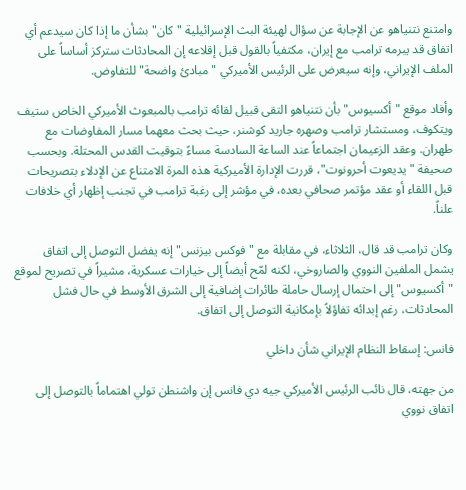وامتنع نتنياهو عن الإجابة عن سؤال لهيئة البث الإسرائيلية "كان" بشأن ما إذا كان سيدعم أي اتفاق قد يبرمه ترامب مع إيران، مكتفياً بالقول قبل إقلاعه إن المحادثات ستركز أساساً على الملف الإيراني، وإنه سيعرض على الرئيس الأميركي "مبادئ واضحة" للتفاوض.

وأفاد موقع "أكسيوس" بأن نتنياهو التقى قبيل لقائه ترامب بالمبعوث الأميركي الخاص ستيف ويتكوف، ومستشار ترامب وصهره جاريد كوشنر، حيث بحث معهما مسار المفاوضات مع طهران. وعقد الزعيمان اجتماعاً عند الساعة السادسة مساءً بتوقيت القدس المحتلة. وبحسب صحيفة "يديعوت أحرونوت"، قررت الإدارة الأميركية هذه المرة الامتناع عن الإدلاء بتصريحات قبل اللقاء أو عقد مؤتمر صحافي بعده، في مؤشر إلى رغبة ترامب في تجنب إظهار أي خلافات علناً.

وكان ترامب قد قال، الثلاثاء، في مقابلة مع "فوكس بيزنس" إنه يفضل التوصل إلى اتفاق يشمل الملفين النووي والصاروخي، لكنه لمّح أيضاً إلى خيارات عسكرية، مشيراً في تصريح لموقع "أكسيوس" إلى احتمال إرسال حاملة طائرات إضافية إلى الشرق الأوسط في حال فشل المحادثات، رغم إبدائه تفاؤلاً بإمكانية التوصل إلى اتفاق.

فانس: إسقاط النظام الإيراني شأن داخلي

من جهته، قال نائب الرئيس الأميركي جيه دي فانس إن واشنطن تولي اهتماماً بالتوصل إلى اتفاق نووي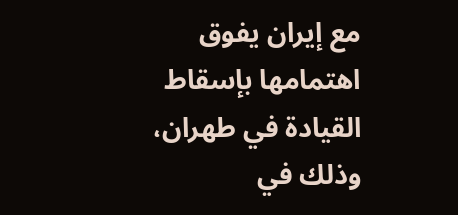مع إيران يفوق اهتمامها بإسقاط القيادة في طهران، وذلك في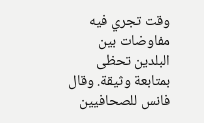وقت تجري فيه مفاوضات بين البلدين تحظى بمتابعة وثيقة. وقال فانس للصحافيين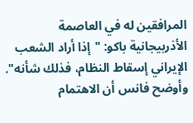المرافقين له في العاصمة الأذربيجانية باكو: "إذا أراد الشعب الإيراني إسقاط النظام، فذلك شأنه". وأوضح فانس أن الاهتمام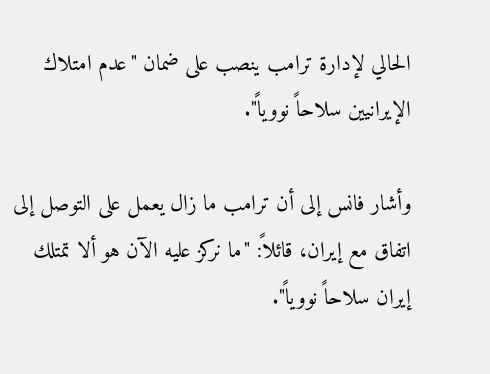الحالي لإدارة ترامب ينصب على ضمان "عدم امتلاك الإيرانيين سلاحاً نووياً".

وأشار فانس إلى أن ترامب ما زال يعمل على التوصل إلى اتفاق مع إيران، قائلاً: "ما نركز عليه الآن هو ألا تمتلك إيران سلاحاً نووياً".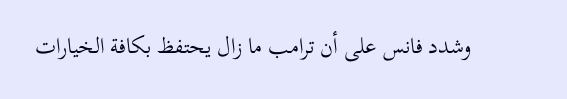وشدد فانس على أن ترامب ما زال يحتفظ بكافة الخيارات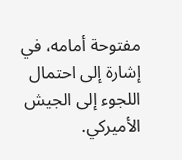مفتوحة أمامه، في إشارة إلى احتمال اللجوء إلى الجيش الأميركي.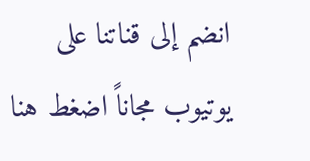انضم إلى قناتنا على يوتيوب مجاناً اضغط هنا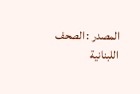المصدر : الصحف اللبنانية